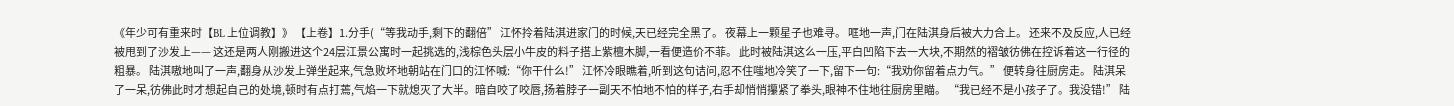《年少可有重来时【BL 上位调教】》 【上卷】1.分手(“等我动手,剩下的翻倍” 江怀拎着陆淇进家门的时候,天已经完全黑了。 夜幕上一颗星子也难寻。 哐地一声,门在陆淇身后被大力合上。 还来不及反应,人已经被甩到了沙发上—— 这还是两人刚搬进这个24层江景公寓时一起挑选的,浅棕色头层小牛皮的料子搭上紫檀木脚,一看便造价不菲。 此时被陆淇这么一压,平白凹陷下去一大块,不期然的褶皱彷佛在控诉着这一行径的粗暴。 陆淇嗷地叫了一声,翻身从沙发上弹坐起来,气急败坏地朝站在门口的江怀喊:“你干什么!” 江怀冷眼瞧着,听到这句诘问,忍不住嗤地冷笑了一下,留下一句:“我劝你留着点力气。” 便转身往厨房走。 陆淇呆了一呆,彷佛此时才想起自己的处境,顿时有点打蔫,气焰一下就熄灭了大半。暗自咬了咬唇,扬着脖子一副天不怕地不怕的样子,右手却悄悄攥紧了拳头,眼神不住地往厨房里瞄。 “我已经不是小孩子了。我没错!” 陆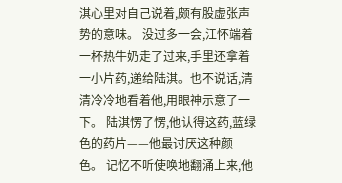淇心里对自己说着,颇有股虚张声势的意味。 没过多一会,江怀端着一杯热牛奶走了过来,手里还拿着一小片药,递给陆淇。也不说话,清清冷冷地看着他,用眼神示意了一下。 陆淇愣了愣,他认得这药,蓝绿色的药片——他最讨厌这种颜色。 记忆不听使唤地翻涌上来,他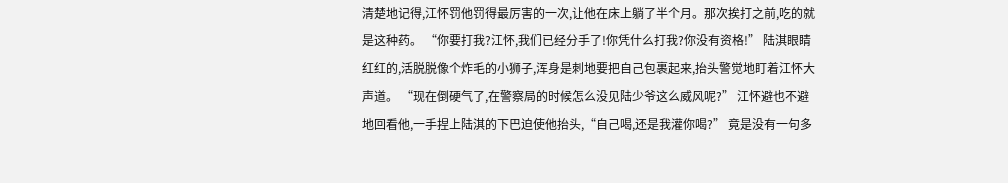清楚地记得,江怀罚他罚得最厉害的一次,让他在床上躺了半个月。那次挨打之前,吃的就是这种药。 “你要打我?江怀,我们已经分手了!你凭什么打我?你没有资格!” 陆淇眼睛红红的,活脱脱像个炸毛的小狮子,浑身是刺地要把自己包裹起来,抬头警觉地盯着江怀大声道。 “现在倒硬气了,在警察局的时候怎么没见陆少爷这么威风呢?” 江怀避也不避地回看他,一手捏上陆淇的下巴迫使他抬头,“自己喝,还是我灌你喝?” 竟是没有一句多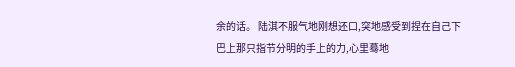余的话。 陆淇不服气地刚想还口,突地感受到捏在自己下巴上那只指节分明的手上的力,心里蓦地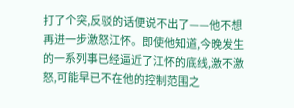打了个突,反驳的话便说不出了——他不想再进一步激怒江怀。即使他知道,今晚发生的一系列事已经逼近了江怀的底线,激不激怒,可能早已不在他的控制范围之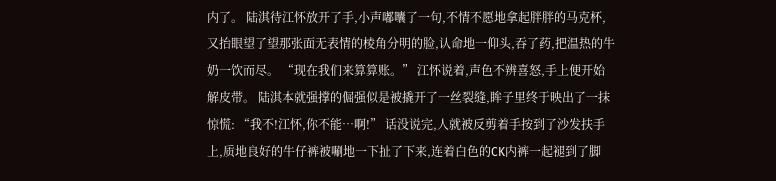内了。 陆淇待江怀放开了手,小声嘟囔了一句,不情不愿地拿起胖胖的马克杯,又抬眼望了望那张面无表情的棱角分明的脸,认命地一仰头,吞了药,把温热的牛奶一饮而尽。 “现在我们来算算账。” 江怀说着,声色不辨喜怒,手上便开始解皮带。 陆淇本就强撑的倔强似是被撬开了一丝裂缝,眸子里终于映出了一抹惊慌: “我不!江怀,你不能…啊!” 话没说完,人就被反剪着手按到了沙发扶手上,质地良好的牛仔裤被唰地一下扯了下来,连着白色的CK内裤一起褪到了脚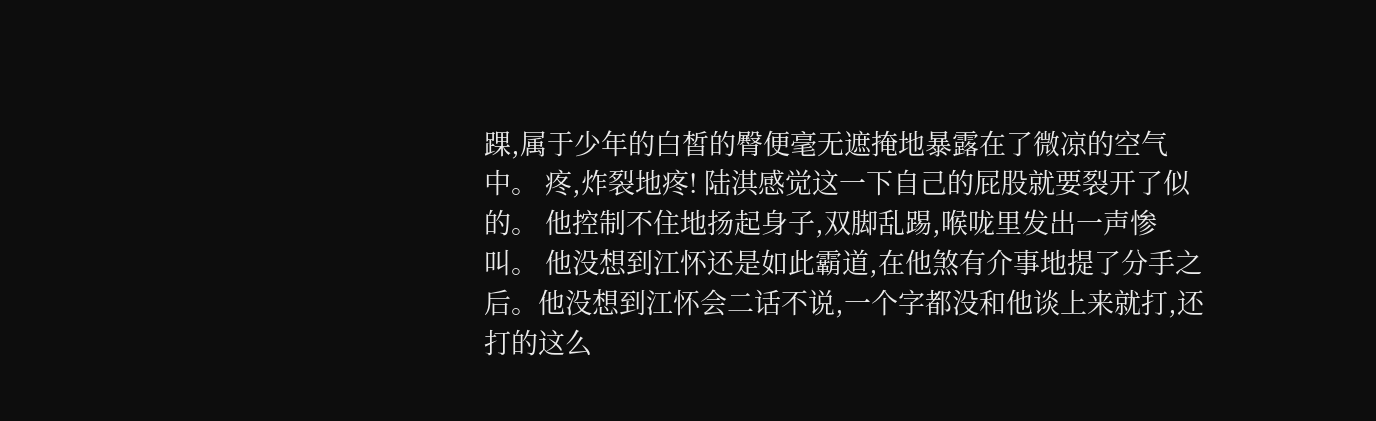踝,属于少年的白皙的臀便毫无遮掩地暴露在了微凉的空气中。 疼,炸裂地疼! 陆淇感觉这一下自己的屁股就要裂开了似的。 他控制不住地扬起身子,双脚乱踢,喉咙里发出一声惨叫。 他没想到江怀还是如此霸道,在他煞有介事地提了分手之后。他没想到江怀会二话不说,一个字都没和他谈上来就打,还打的这么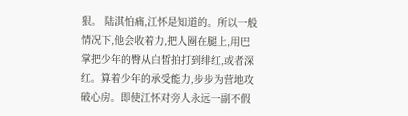狠。 陆淇怕痛,江怀是知道的。所以一般情况下,他会收着力,把人圈在腿上,用巴掌把少年的臀从白皙拍打到绯红,或者深红。算着少年的承受能力,步步为营地攻破心房。即使江怀对旁人永远一副不假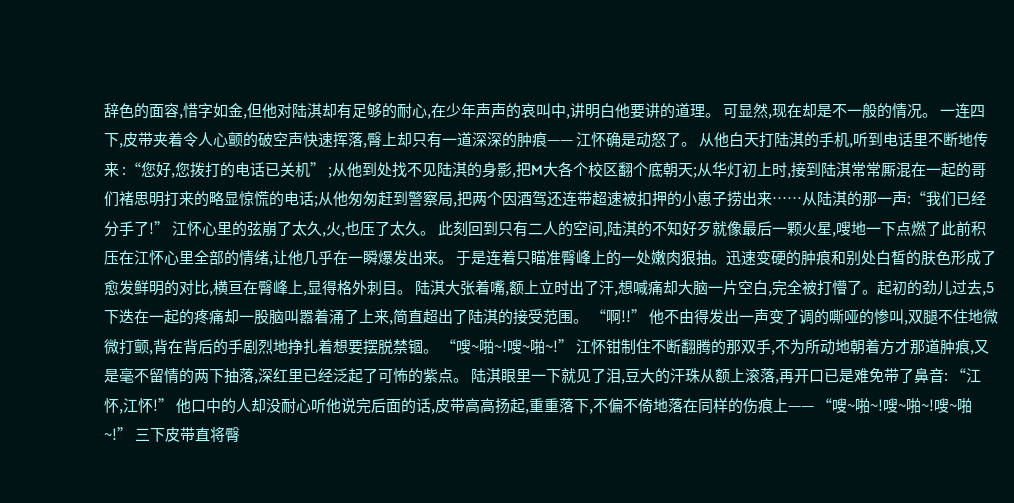辞色的面容,惜字如金,但他对陆淇却有足够的耐心,在少年声声的哀叫中,讲明白他要讲的道理。 可显然,现在却是不一般的情况。 一连四下,皮带夹着令人心颤的破空声快速挥落,臀上却只有一道深深的肿痕—— 江怀确是动怒了。 从他白天打陆淇的手机,听到电话里不断地传来 :“您好,您拨打的电话已关机” ;从他到处找不见陆淇的身影,把M大各个校区翻个底朝天;从华灯初上时,接到陆淇常常厮混在一起的哥们褚思明打来的略显惊慌的电话;从他匆匆赶到警察局,把两个因酒驾还连带超速被扣押的小崽子捞出来……从陆淇的那一声:“我们已经分手了!” 江怀心里的弦崩了太久,火,也压了太久。 此刻回到只有二人的空间,陆淇的不知好歹就像最后一颗火星,嗖地一下点燃了此前积压在江怀心里全部的情绪,让他几乎在一瞬爆发出来。 于是连着只瞄准臀峰上的一处嫩肉狠抽。迅速变硬的肿痕和别处白皙的肤色形成了愈发鲜明的对比,横亘在臀峰上,显得格外刺目。 陆淇大张着嘴,额上立时出了汗,想喊痛却大脑一片空白,完全被打懵了。起初的劲儿过去,5下迭在一起的疼痛却一股脑叫嚣着涌了上来,简直超出了陆淇的接受范围。 “啊!!” 他不由得发出一声变了调的嘶哑的惨叫,双腿不住地微微打颤,背在背后的手剧烈地挣扎着想要摆脱禁锢。 “嗖~啪~!嗖~啪~!” 江怀钳制住不断翻腾的那双手,不为所动地朝着方才那道肿痕,又是毫不留情的两下抽落,深红里已经泛起了可怖的紫点。 陆淇眼里一下就见了泪,豆大的汗珠从额上滚落,再开口已是难免带了鼻音: “江怀,江怀!” 他口中的人却没耐心听他说完后面的话,皮带高高扬起,重重落下,不偏不倚地落在同样的伤痕上—— “嗖~啪~!嗖~啪~!嗖~啪~!” 三下皮带直将臀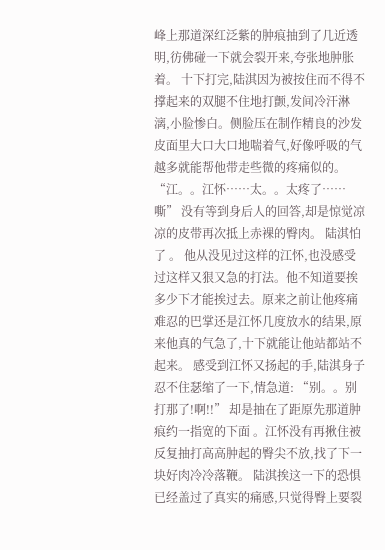峰上那道深红泛紫的肿痕抽到了几近透明,彷佛碰一下就会裂开来,夸张地肿胀着。 十下打完,陆淇因为被按住而不得不撑起来的双腿不住地打颤,发间冷汗淋漓,小脸惨白。侧脸压在制作精良的沙发皮面里大口大口地喘着气,好像呼吸的气越多就能帮他带走些微的疼痛似的。 “江。。江怀……太。。太疼了……嘶” 没有等到身后人的回答,却是惊觉凉凉的皮带再次抵上赤裸的臀肉。 陆淇怕了 。 他从没见过这样的江怀,也没感受过这样又狠又急的打法。他不知道要挨多少下才能挨过去。原来之前让他疼痛难忍的巴掌还是江怀几度放水的结果,原来他真的气急了,十下就能让他站都站不起来。 感受到江怀又扬起的手,陆淇身子忍不住瑟缩了一下,情急道: “别。。别打那了!啊!!” 却是抽在了距原先那道肿痕约一指宽的下面 。江怀没有再揪住被反复抽打高高肿起的臀尖不放,找了下一块好肉冷冷落鞭。 陆淇挨这一下的恐惧已经盖过了真实的痛感,只觉得臀上要裂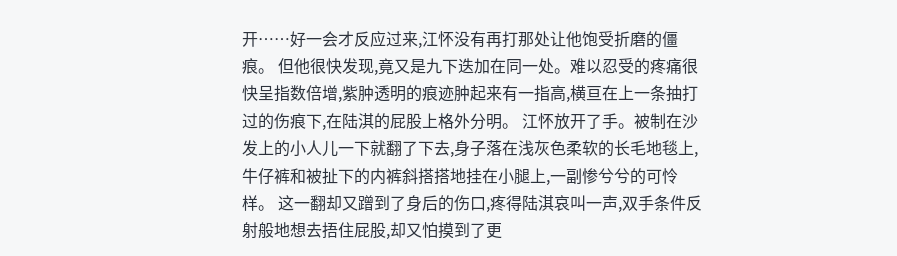开……好一会才反应过来,江怀没有再打那处让他饱受折磨的僵痕。 但他很快发现,竟又是九下迭加在同一处。难以忍受的疼痛很快呈指数倍增,紫肿透明的痕迹肿起来有一指高,横亘在上一条抽打过的伤痕下,在陆淇的屁股上格外分明。 江怀放开了手。被制在沙发上的小人儿一下就翻了下去,身子落在浅灰色柔软的长毛地毯上,牛仔裤和被扯下的内裤斜搭搭地挂在小腿上,一副惨兮兮的可怜样。 这一翻却又蹭到了身后的伤口,疼得陆淇哀叫一声,双手条件反射般地想去捂住屁股,却又怕摸到了更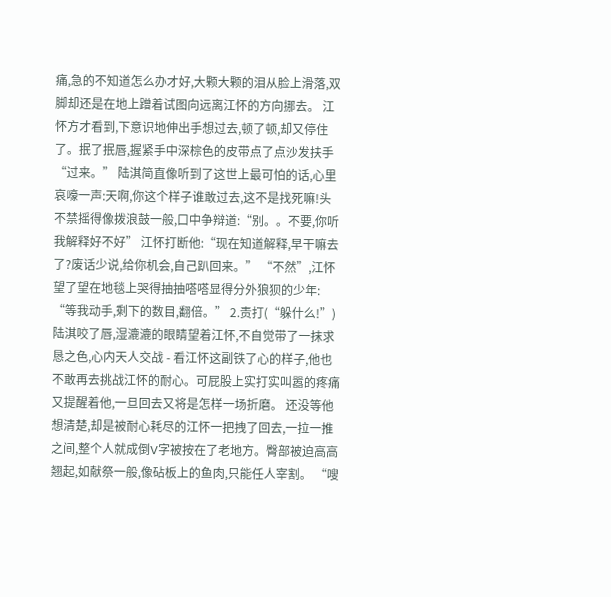痛,急的不知道怎么办才好,大颗大颗的泪从脸上滑落,双脚却还是在地上蹭着试图向远离江怀的方向挪去。 江怀方才看到,下意识地伸出手想过去,顿了顿,却又停住了。抿了抿唇,握紧手中深棕色的皮带点了点沙发扶手 “过来。” 陆淇简直像听到了这世上最可怕的话,心里哀嚎一声:天啊,你这个样子谁敢过去,这不是找死嘛!头不禁摇得像拨浪鼓一般,口中争辩道:“别。。不要,你听我解释好不好” 江怀打断他:“现在知道解释,早干嘛去了?废话少说,给你机会,自己趴回来。” “不然”,江怀望了望在地毯上哭得抽抽嗒嗒显得分外狼狈的少年: “等我动手,剩下的数目,翻倍。” 2.责打(“躲什么!”) 陆淇咬了唇,湿漉漉的眼睛望着江怀,不自觉带了一抹求恳之色,心内天人交战 - 看江怀这副铁了心的样子,他也不敢再去挑战江怀的耐心。可屁股上实打实叫嚣的疼痛又提醒着他,一旦回去又将是怎样一场折磨。 还没等他想清楚,却是被耐心耗尽的江怀一把拽了回去,一拉一推之间,整个人就成倒V字被按在了老地方。臀部被迫高高翘起,如献祭一般,像砧板上的鱼肉,只能任人宰割。 “嗖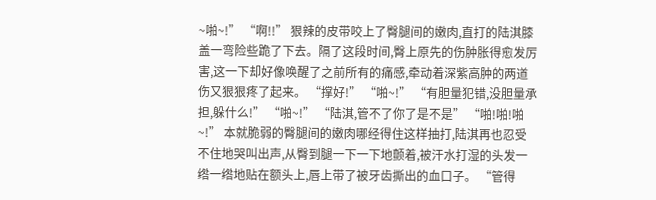~啪~!” “啊!!” 狠辣的皮带咬上了臀腿间的嫩肉,直打的陆淇膝盖一弯险些跪了下去。隔了这段时间,臀上原先的伤肿胀得愈发厉害,这一下却好像唤醒了之前所有的痛感,牵动着深紫高肿的两道伤又狠狠疼了起来。 “撑好!” “啪~!” “有胆量犯错,没胆量承担,躲什么!” “啪~!” “陆淇,管不了你了是不是” “啪!啪!啪~!” 本就脆弱的臀腿间的嫩肉哪经得住这样抽打,陆淇再也忍受不住地哭叫出声,从臀到腿一下一下地颤着,被汗水打湿的头发一绺一绺地贴在额头上,唇上带了被牙齿撕出的血口子。 “管得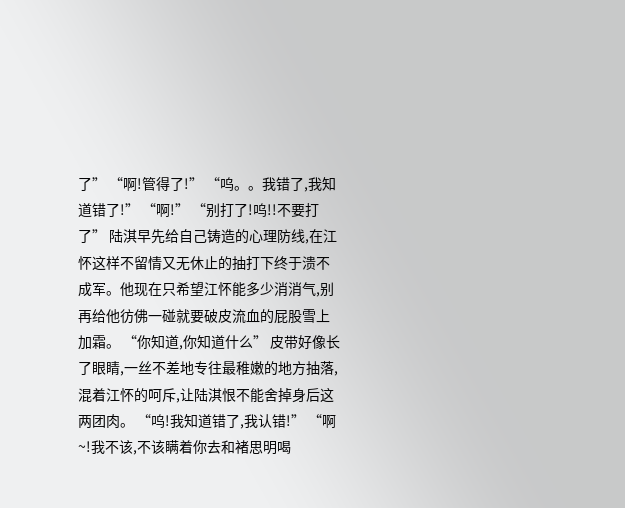了” “啊!管得了!” “呜。。我错了,我知道错了!” “啊!” “别打了!呜!!不要打了” 陆淇早先给自己铸造的心理防线,在江怀这样不留情又无休止的抽打下终于溃不成军。他现在只希望江怀能多少消消气,别再给他彷佛一碰就要破皮流血的屁股雪上加霜。 “你知道,你知道什么” 皮带好像长了眼睛,一丝不差地专往最稚嫩的地方抽落,混着江怀的呵斥,让陆淇恨不能舍掉身后这两团肉。 “呜!我知道错了,我认错!” “啊~!我不该,不该瞒着你去和褚思明喝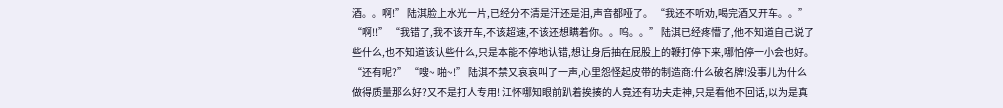酒。。啊!” 陆淇脸上水光一片,已经分不清是汗还是泪,声音都哑了。 “我还不听劝,喝完酒又开车。。” “啊!!” “我错了,我不该开车,不该超速,不该还想瞒着你。。呜。。” 陆淇已经疼懵了,他不知道自己说了些什么,也不知道该认些什么,只是本能不停地认错,想让身后抽在屁股上的鞭打停下来,哪怕停一小会也好。 “还有呢?” “嗖~ 啪~!” 陆淇不禁又哀哀叫了一声,心里怨怪起皮带的制造商:什么破名牌!没事儿为什么做得质量那么好?又不是打人专用! 江怀哪知眼前趴着挨揍的人竟还有功夫走神,只是看他不回话,以为是真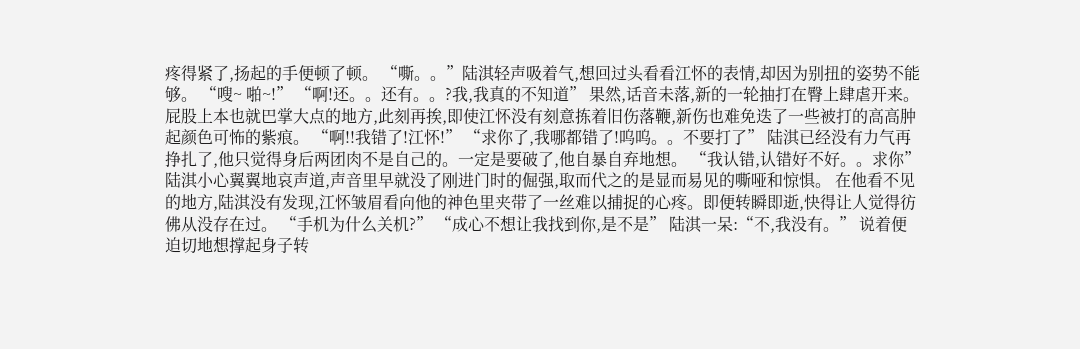疼得紧了,扬起的手便顿了顿。 “嘶。。”陆淇轻声吸着气,想回过头看看江怀的表情,却因为别扭的姿势不能够。 “嗖~ 啪~!” “啊!还。。还有。。?我,我真的不知道” 果然,话音未落,新的一轮抽打在臀上肆虐开来。屁股上本也就巴掌大点的地方,此刻再挨,即使江怀没有刻意拣着旧伤落鞭,新伤也难免迭了一些被打的高高肿起颜色可怖的紫痕。 “啊!!我错了!江怀!” “求你了,我哪都错了!呜呜。。不要打了” 陆淇已经没有力气再挣扎了,他只觉得身后两团肉不是自己的。一定是要破了,他自暴自弃地想。 “我认错,认错好不好。。求你” 陆淇小心翼翼地哀声道,声音里早就没了刚进门时的倔强,取而代之的是显而易见的嘶哑和惊惧。 在他看不见的地方,陆淇没有发现,江怀皱眉看向他的神色里夹带了一丝难以捕捉的心疼。即便转瞬即逝,快得让人觉得彷佛从没存在过。 “手机为什么关机?” “成心不想让我找到你,是不是” 陆淇一呆:“不,我没有。” 说着便迫切地想撑起身子转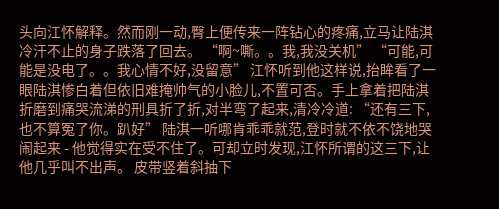头向江怀解释。然而刚一动,臀上便传来一阵钻心的疼痛,立马让陆淇冷汗不止的身子跌落了回去。 “啊~嘶。。我,我没关机” “可能,可能是没电了。。我心情不好,没留意” 江怀听到他这样说,抬眸看了一眼陆淇惨白着但依旧难掩帅气的小脸儿,不置可否。手上拿着把陆淇折磨到痛哭流涕的刑具折了折,对半弯了起来,清冷冷道: “还有三下,也不算冤了你。趴好” 陆淇一听哪肯乖乖就范,登时就不依不饶地哭闹起来 - 他觉得实在受不住了。可却立时发现,江怀所谓的这三下,让他几乎叫不出声。 皮带竖着斜抽下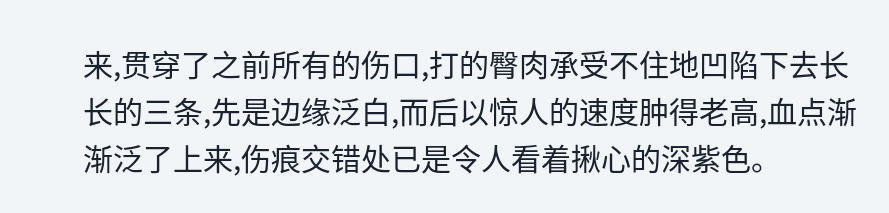来,贯穿了之前所有的伤口,打的臀肉承受不住地凹陷下去长长的三条,先是边缘泛白,而后以惊人的速度肿得老高,血点渐渐泛了上来,伤痕交错处已是令人看着揪心的深紫色。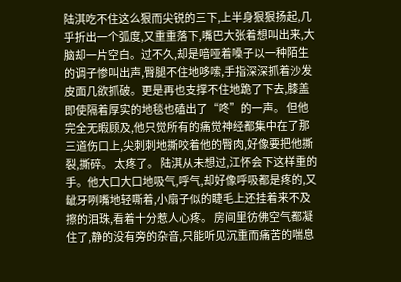陆淇吃不住这么狠而尖锐的三下,上半身狠狠扬起,几乎折出一个弧度,又重重落下,嘴巴大张着想叫出来,大脑却一片空白。过不久,却是喑哑着嗓子以一种陌生的调子惨叫出声,臀腿不住地哆嗦,手指深深抓着沙发皮面几欲抓破。更是再也支撑不住地跪了下去,膝盖即使隔着厚实的地毯也磕出了“咚”的一声。 但他完全无暇顾及,他只觉所有的痛觉神经都集中在了那三道伤口上,尖刺刺地撕咬着他的臀肉,好像要把他撕裂,撕碎。 太疼了。 陆淇从未想过,江怀会下这样重的手。他大口大口地吸气,呼气,却好像呼吸都是疼的,又龇牙咧嘴地轻嘶着,小扇子似的睫毛上还挂着来不及擦的泪珠,看着十分惹人心疼。 房间里彷佛空气都凝住了,静的没有旁的杂音,只能听见沉重而痛苦的喘息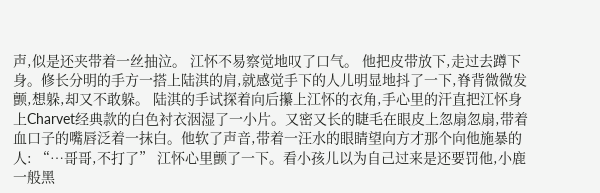声,似是还夹带着一丝抽泣。 江怀不易察觉地叹了口气。 他把皮带放下,走过去蹲下身。修长分明的手方一搭上陆淇的肩,就感觉手下的人儿明显地抖了一下,脊背微微发颤,想躲,却又不敢躲。 陆淇的手试探着向后攥上江怀的衣角,手心里的汗直把江怀身上Charvet经典款的白色衬衣洇湿了一小片。又密又长的睫毛在眼皮上忽扇忽扇,带着血口子的嘴唇泛着一抹白。他软了声音,带着一汪水的眼睛望向方才那个向他施暴的人: “…哥哥,不打了” 江怀心里颤了一下。看小孩儿以为自己过来是还要罚他,小鹿一般黑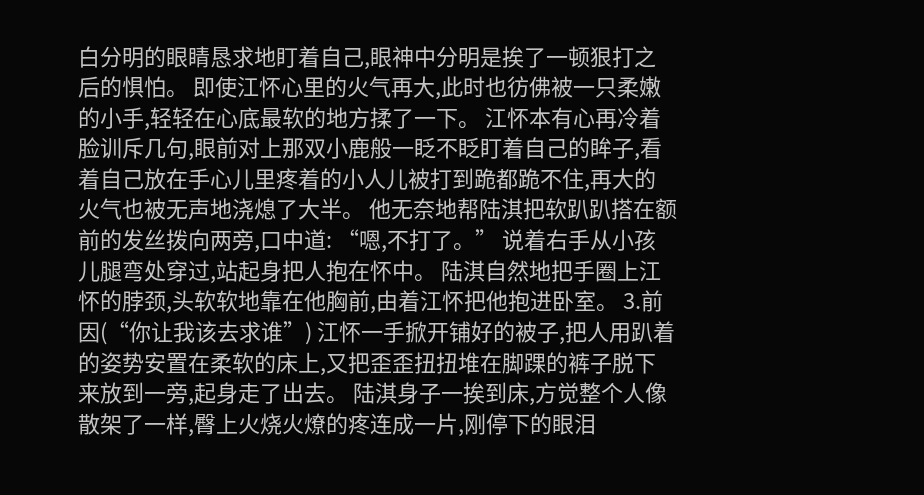白分明的眼睛恳求地盯着自己,眼神中分明是挨了一顿狠打之后的惧怕。 即使江怀心里的火气再大,此时也彷佛被一只柔嫩的小手,轻轻在心底最软的地方揉了一下。 江怀本有心再冷着脸训斥几句,眼前对上那双小鹿般一眨不眨盯着自己的眸子,看着自己放在手心儿里疼着的小人儿被打到跪都跪不住,再大的火气也被无声地浇熄了大半。 他无奈地帮陆淇把软趴趴搭在额前的发丝拨向两旁,口中道: “嗯,不打了。” 说着右手从小孩儿腿弯处穿过,站起身把人抱在怀中。 陆淇自然地把手圈上江怀的脖颈,头软软地靠在他胸前,由着江怀把他抱进卧室。 3.前因(“你让我该去求谁”) 江怀一手掀开铺好的被子,把人用趴着的姿势安置在柔软的床上,又把歪歪扭扭堆在脚踝的裤子脱下来放到一旁,起身走了出去。 陆淇身子一挨到床,方觉整个人像散架了一样,臀上火烧火燎的疼连成一片,刚停下的眼泪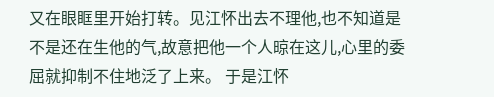又在眼眶里开始打转。见江怀出去不理他,也不知道是不是还在生他的气,故意把他一个人晾在这儿,心里的委屈就抑制不住地泛了上来。 于是江怀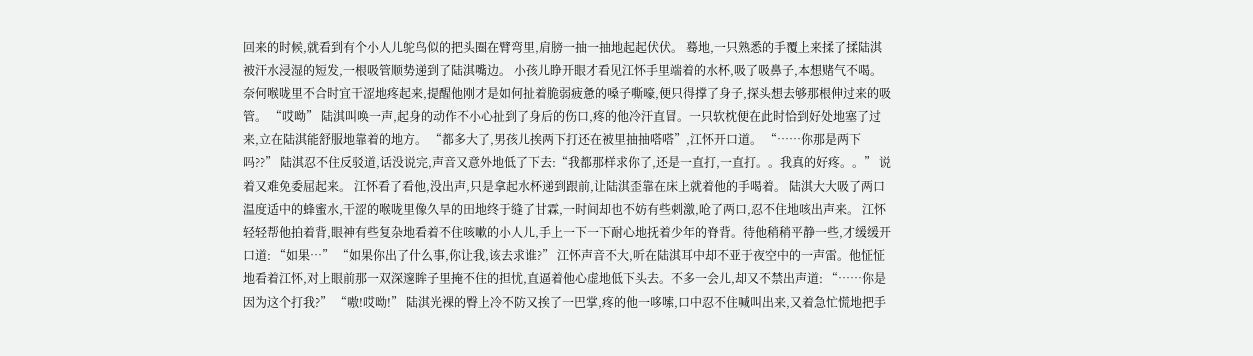回来的时候,就看到有个小人儿鸵鸟似的把头圈在臂弯里,肩膀一抽一抽地起起伏伏。 蓦地,一只熟悉的手覆上来揉了揉陆淇被汗水浸湿的短发,一根吸管顺势递到了陆淇嘴边。 小孩儿睁开眼才看见江怀手里端着的水杯,吸了吸鼻子,本想赌气不喝。奈何喉咙里不合时宜干涩地疼起来,提醒他刚才是如何扯着脆弱疲惫的嗓子嘶嚎,便只得撑了身子,探头想去够那根伸过来的吸管。 “哎呦” 陆淇叫唤一声,起身的动作不小心扯到了身后的伤口,疼的他冷汗直冒。一只软枕便在此时恰到好处地塞了过来,立在陆淇能舒服地靠着的地方。 “都多大了,男孩儿挨两下打还在被里抽抽嗒嗒”,江怀开口道。 “……你那是两下吗??” 陆淇忍不住反驳道,话没说完,声音又意外地低了下去:“我都那样求你了,还是一直打,一直打。。我真的好疼。。” 说着又难免委屈起来。 江怀看了看他,没出声,只是拿起水杯递到跟前,让陆淇歪靠在床上就着他的手喝着。 陆淇大大吸了两口温度适中的蜂蜜水,干涩的喉咙里像久旱的田地终于缝了甘霖,一时间却也不妨有些刺激,呛了两口,忍不住地咳出声来。 江怀轻轻帮他拍着背,眼神有些复杂地看着不住咳嗽的小人儿,手上一下一下耐心地抚着少年的脊背。待他稍稍平静一些,才缓缓开口道: “如果…” “如果你出了什么事,你让我,该去求谁?” 江怀声音不大,听在陆淇耳中却不亚于夜空中的一声雷。他怔怔地看着江怀,对上眼前那一双深邃眸子里掩不住的担忧,直逼着他心虚地低下头去。不多一会儿,却又不禁出声道: “……你是因为这个打我?” “嗷!哎呦!” 陆淇光裸的臀上冷不防又挨了一巴掌,疼的他一哆嗦,口中忍不住喊叫出来,又着急忙慌地把手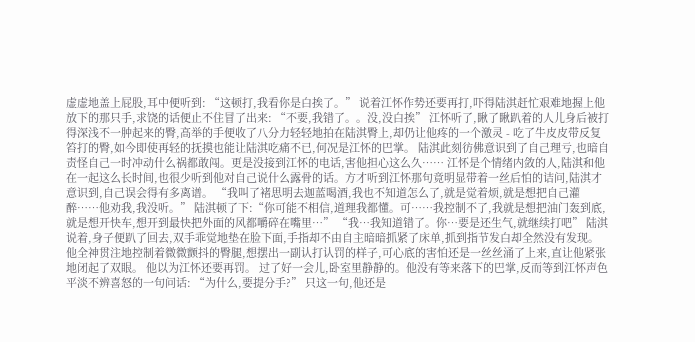虚虚地盖上屁股,耳中便听到: “这顿打,我看你是白挨了。” 说着江怀作势还要再打,吓得陆淇赶忙艰难地握上他放下的那只手,求饶的话便止不住冒了出来: “不要,我错了。。没,没白挨” 江怀听了,瞅了瞅趴着的人儿身后被打得深浅不一肿起来的臀,高举的手便收了八分力轻轻地拍在陆淇臀上,却仍让他疼的一个激灵 - 吃了牛皮皮带反复笞打的臀,如今即使再轻的抚摸也能让陆淇吃痛不已,何况是江怀的巴掌。 陆淇此刻彷佛意识到了自己理亏,也暗自责怪自己一时冲动什么祸都敢闯。更是没接到江怀的电话,害他担心这么久…… 江怀是个情绪内敛的人,陆淇和他在一起这么长时间,也很少听到他对自己说什么露骨的话。方才听到江怀那句竟明显带着一丝后怕的诘问,陆淇才意识到,自己误会得有多离谱。 “我叫了褚思明去迦蓝喝酒,我也不知道怎么了,就是觉着烦,就是想把自己灌醉……他劝我,我没听。” 陆淇顿了下:“你可能不相信,道理我都懂。可……我控制不了,我就是想把油门轰到底,就是想开快车,想开到最快把外面的风都嚼碎在嘴里…” “我…我知道错了。你…要是还生气,就继续打吧” 陆淇说着,身子便趴了回去,双手乖觉地垫在脸下面,手指却不由自主暗暗抓紧了床单,抓到指节发白却全然没有发现。他全神贯注地控制着微微颤抖的臀腿,想摆出一副认打认罚的样子,可心底的害怕还是一丝丝涌了上来,直让他紧张地闭起了双眼。 他以为江怀还要再罚。 过了好一会儿,卧室里静静的。他没有等来落下的巴掌,反而等到江怀声色平淡不辨喜怒的一句问话: “为什么,要提分手?” 只这一句,他还是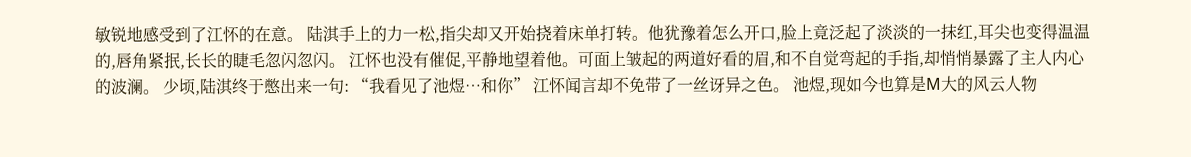敏锐地感受到了江怀的在意。 陆淇手上的力一松,指尖却又开始挠着床单打转。他犹豫着怎么开口,脸上竟泛起了淡淡的一抹红,耳尖也变得温温的,唇角紧抿,长长的睫毛忽闪忽闪。 江怀也没有催促,平静地望着他。可面上皱起的两道好看的眉,和不自觉弯起的手指,却悄悄暴露了主人内心的波澜。 少顷,陆淇终于憋出来一句: “我看见了池煜…和你” 江怀闻言却不免带了一丝讶异之色。 池煜,现如今也算是M大的风云人物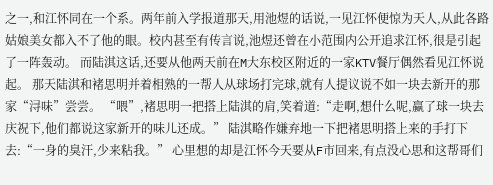之一,和江怀同在一个系。两年前入学报道那天,用池煜的话说,一见江怀便惊为天人,从此各路姑娘美女都入不了他的眼。校内甚至有传言说,池煜还曾在小范围内公开追求江怀,很是引起了一阵轰动。 而陆淇这话,还要从他两天前在M大东校区附近的一家KTV餐厅偶然看见江怀说起。 那天陆淇和褚思明并着相熟的一帮人从球场打完球,就有人提议说不如一块去新开的那家“浔味”尝尝。 “喂”,褚思明一把搭上陆淇的肩,笑着道:“走啊,想什么呢,赢了球一块去庆祝下,他们都说这家新开的味儿还成。” 陆淇略作嫌弃地一下把褚思明搭上来的手打下去:“一身的臭汗,少来粘我。” 心里想的却是江怀今天要从F市回来,有点没心思和这帮哥们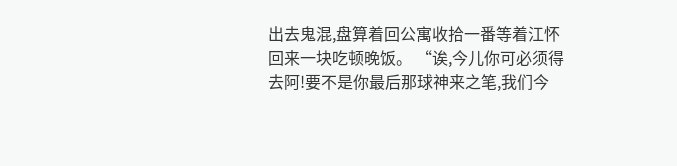出去鬼混,盘算着回公寓收拾一番等着江怀回来一块吃顿晚饭。 “诶,今儿你可必须得去阿!要不是你最后那球神来之笔,我们今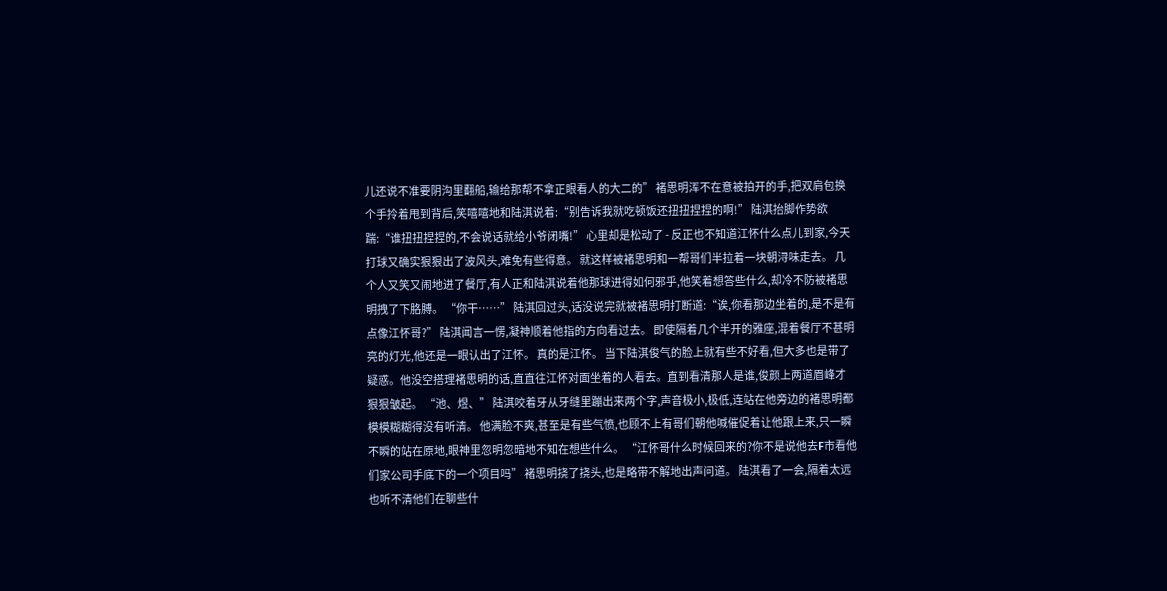儿还说不准要阴沟里翻船,输给那帮不拿正眼看人的大二的” 褚思明浑不在意被拍开的手,把双肩包换个手拎着甩到背后,笑嘻嘻地和陆淇说着:“别告诉我就吃顿饭还扭扭捏捏的啊!” 陆淇抬脚作势欲踹:“谁扭扭捏捏的,不会说话就给小爷闭嘴!” 心里却是松动了 - 反正也不知道江怀什么点儿到家,今天打球又确实狠狠出了波风头,难免有些得意。 就这样被褚思明和一帮哥们半拉着一块朝浔味走去。 几个人又笑又闹地进了餐厅,有人正和陆淇说着他那球进得如何邪乎,他笑着想答些什么,却冷不防被褚思明拽了下胳膊。 “你干……” 陆淇回过头,话没说完就被褚思明打断道:“诶,你看那边坐着的,是不是有点像江怀哥?” 陆淇闻言一愣,凝神顺着他指的方向看过去。 即使隔着几个半开的雅座,混着餐厅不甚明亮的灯光,他还是一眼认出了江怀。 真的是江怀。 当下陆淇俊气的脸上就有些不好看,但大多也是带了疑惑。他没空搭理褚思明的话,直直往江怀对面坐着的人看去。直到看清那人是谁,俊颜上两道眉峰才狠狠皱起。 “池、煜、” 陆淇咬着牙从牙缝里蹦出来两个字,声音极小,极低,连站在他旁边的褚思明都模模糊糊得没有听清。 他满脸不爽,甚至是有些气愤,也顾不上有哥们朝他喊催促着让他跟上来,只一瞬不瞬的站在原地,眼神里忽明忽暗地不知在想些什么。 “江怀哥什么时候回来的?你不是说他去F市看他们家公司手底下的一个项目吗” 褚思明挠了挠头,也是略带不解地出声问道。 陆淇看了一会,隔着太远也听不清他们在聊些什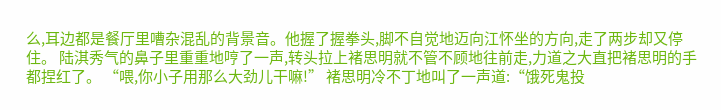么,耳边都是餐厅里嘈杂混乱的背景音。他握了握拳头,脚不自觉地迈向江怀坐的方向,走了两步却又停住。 陆淇秀气的鼻子里重重地哼了一声,转头拉上褚思明就不管不顾地往前走,力道之大直把褚思明的手都捏红了。 “喂,你小子用那么大劲儿干嘛!” 褚思明冷不丁地叫了一声道:“饿死鬼投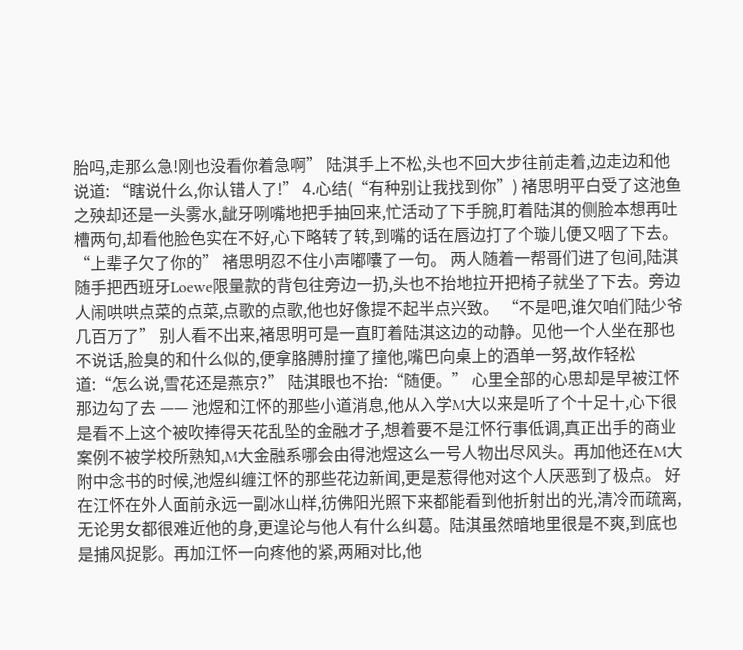胎吗,走那么急!刚也没看你着急啊” 陆淇手上不松,头也不回大步往前走着,边走边和他说道: “瞎说什么,你认错人了!” 4.心结(“有种别让我找到你”) 褚思明平白受了这池鱼之殃却还是一头雾水,龇牙咧嘴地把手抽回来,忙活动了下手腕,盯着陆淇的侧脸本想再吐槽两句,却看他脸色实在不好,心下略转了转,到嘴的话在唇边打了个璇儿便又咽了下去。 “上辈子欠了你的” 褚思明忍不住小声嘟囔了一句。 两人随着一帮哥们进了包间,陆淇随手把西班牙Loewe限量款的背包往旁边一扔,头也不抬地拉开把椅子就坐了下去。旁边人闹哄哄点菜的点菜,点歌的点歌,他也好像提不起半点兴致。 “不是吧,谁欠咱们陆少爷几百万了” 别人看不出来,褚思明可是一直盯着陆淇这边的动静。见他一个人坐在那也不说话,脸臭的和什么似的,便拿胳膊肘撞了撞他,嘴巴向桌上的酒单一努,故作轻松道:“怎么说,雪花还是燕京?” 陆淇眼也不抬:“随便。” 心里全部的心思却是早被江怀那边勾了去 —— 池煜和江怀的那些小道消息,他从入学M大以来是听了个十足十,心下很是看不上这个被吹捧得天花乱坠的金融才子,想着要不是江怀行事低调,真正出手的商业案例不被学校所熟知,M大金融系哪会由得池煜这么一号人物出尽风头。再加他还在M大附中念书的时候,池煜纠缠江怀的那些花边新闻,更是惹得他对这个人厌恶到了极点。 好在江怀在外人面前永远一副冰山样,彷佛阳光照下来都能看到他折射出的光,清冷而疏离,无论男女都很难近他的身,更遑论与他人有什么纠葛。陆淇虽然暗地里很是不爽,到底也是捕风捉影。再加江怀一向疼他的紧,两厢对比,他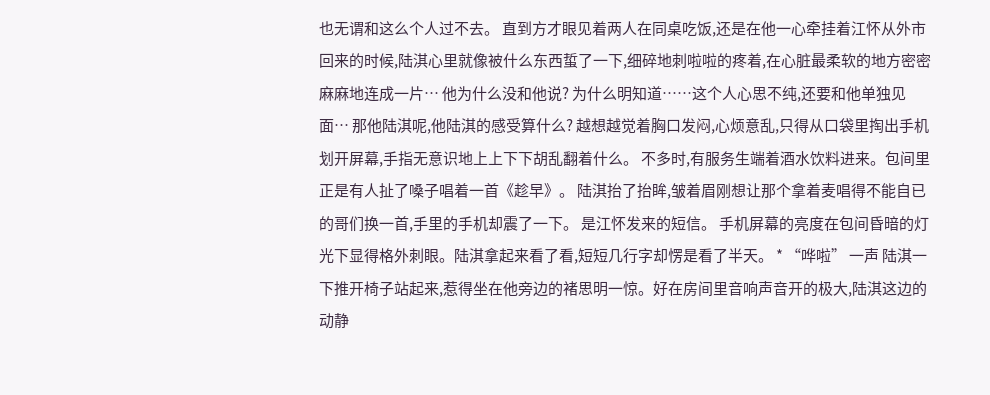也无谓和这么个人过不去。 直到方才眼见着两人在同桌吃饭,还是在他一心牵挂着江怀从外市回来的时候,陆淇心里就像被什么东西蜇了一下,细碎地刺啦啦的疼着,在心脏最柔软的地方密密麻麻地连成一片… 他为什么没和他说? 为什么明知道……这个人心思不纯,还要和他单独见面… 那他陆淇呢,他陆淇的感受算什么? 越想越觉着胸口发闷,心烦意乱,只得从口袋里掏出手机划开屏幕,手指无意识地上上下下胡乱翻着什么。 不多时,有服务生端着酒水饮料进来。包间里正是有人扯了嗓子唱着一首《趁早》。 陆淇抬了抬眸,皱着眉刚想让那个拿着麦唱得不能自已的哥们换一首,手里的手机却震了一下。 是江怀发来的短信。 手机屏幕的亮度在包间昏暗的灯光下显得格外刺眼。陆淇拿起来看了看,短短几行字却愣是看了半天。 * “哗啦” 一声 陆淇一下推开椅子站起来,惹得坐在他旁边的褚思明一惊。好在房间里音响声音开的极大,陆淇这边的动静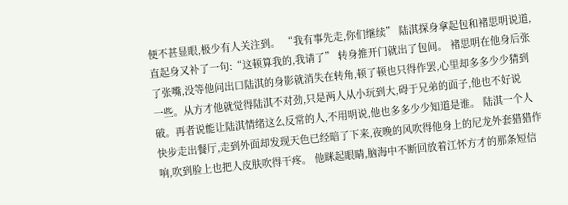便不甚显眼,极少有人关注到。 “我有事先走,你们继续” 陆淇探身拿起包和褚思明说道,直起身又补了一句:“这顿算我的,我请了” 转身推开门就出了包间。 褚思明在他身后张了张嘴,没等他问出口陆淇的身影就消失在转角,顿了顿也只得作罢,心里却多多少少猜到一些。从方才他就觉得陆淇不对劲,只是两人从小玩到大,碍于兄弟的面子,他也不好说破。再者说能让陆淇情绪这么反常的人,不用明说,他也多多少少知道是谁。 陆淇一个人快步走出餐厅,走到外面却发现天色已经暗了下来,夜晚的风吹得他身上的尼龙外套猎猎作响,吹到脸上也把人皮肤吹得干疼。 他眯起眼睛,脑海中不断回放着江怀方才的那条短信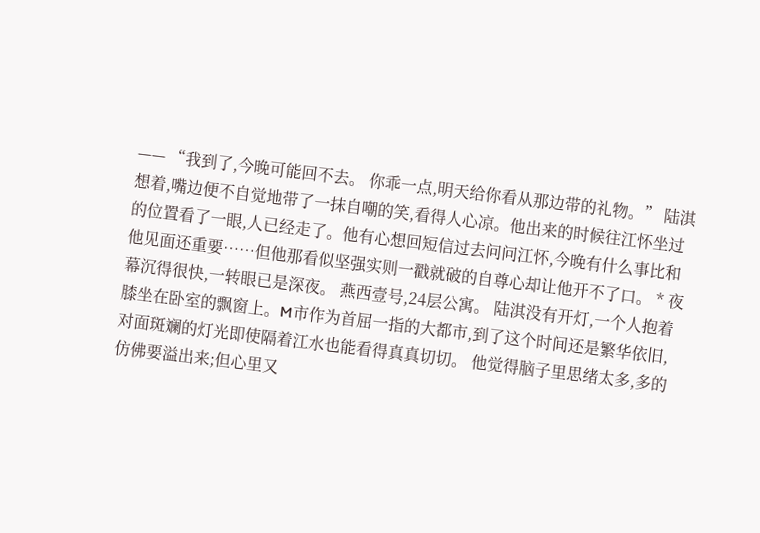—— “我到了,今晚可能回不去。 你乖一点,明天给你看从那边带的礼物。” 陆淇想着,嘴边便不自觉地带了一抹自嘲的笑,看得人心凉。他出来的时候往江怀坐过的位置看了一眼,人已经走了。他有心想回短信过去问问江怀,今晚有什么事比和他见面还重要……但他那看似坚强实则一戳就破的自尊心却让他开不了口。 * 夜幕沉得很快,一转眼已是深夜。 燕西壹号,24层公寓。 陆淇没有开灯,一个人抱着膝坐在卧室的飘窗上。M市作为首屈一指的大都市,到了这个时间还是繁华依旧,对面斑斓的灯光即使隔着江水也能看得真真切切。 他觉得脑子里思绪太多,多的仿佛要溢出来;但心里又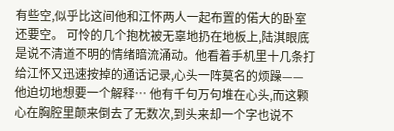有些空,似乎比这间他和江怀两人一起布置的偌大的卧室还要空。 可怜的几个抱枕被无辜地扔在地板上,陆淇眼底是说不清道不明的情绪暗流涌动。他看着手机里十几条打给江怀又迅速按掉的通话记录,心头一阵莫名的烦躁—— 他迫切地想要一个解释… 他有千句万句堆在心头,而这颗心在胸腔里颠来倒去了无数次,到头来却一个字也说不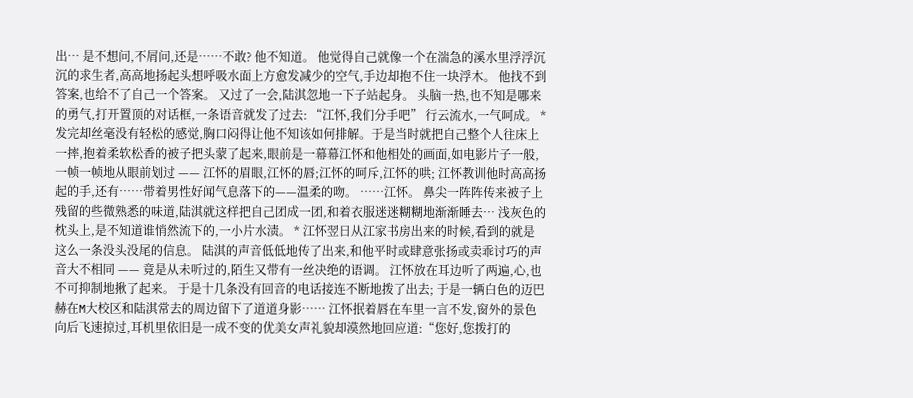出… 是不想问,不屑问,还是……不敢? 他不知道。 他觉得自己就像一个在湍急的溪水里浮浮沉沉的求生者,高高地扬起头想呼吸水面上方愈发减少的空气,手边却抱不住一块浮木。 他找不到答案,也给不了自己一个答案。 又过了一会,陆淇忽地一下子站起身。 头脑一热,也不知是哪来的勇气,打开置顶的对话框,一条语音就发了过去: “江怀,我们分手吧” 行云流水,一气呵成。 * 发完却丝毫没有轻松的感觉,胸口闷得让他不知该如何排解。于是当时就把自己整个人往床上一摔,抱着柔软松香的被子把头蒙了起来,眼前是一幕幕江怀和他相处的画面,如电影片子一般,一帧一帧地从眼前划过 —— 江怀的眉眼,江怀的唇;江怀的呵斥,江怀的哄; 江怀教训他时高高扬起的手,还有……带着男性好闻气息落下的——温柔的吻。 ……江怀。 鼻尖一阵阵传来被子上残留的些微熟悉的味道,陆淇就这样把自己团成一团,和着衣服迷迷糊糊地渐渐睡去… 浅灰色的枕头上,是不知道谁悄然流下的,一小片水渍。 * 江怀翌日从江家书房出来的时候,看到的就是这么一条没头没尾的信息。 陆淇的声音低低地传了出来,和他平时或肆意张扬或卖乖讨巧的声音大不相同 —— 竟是从未听过的,陌生又带有一丝决绝的语调。 江怀放在耳边听了两遍,心,也不可抑制地揪了起来。 于是十几条没有回音的电话接连不断地拨了出去; 于是一辆白色的迈巴赫在M大校区和陆淇常去的周边留下了道道身影…… 江怀抿着唇在车里一言不发,窗外的景色向后飞速掠过,耳机里依旧是一成不变的优美女声礼貌却漠然地回应道:“您好,您拨打的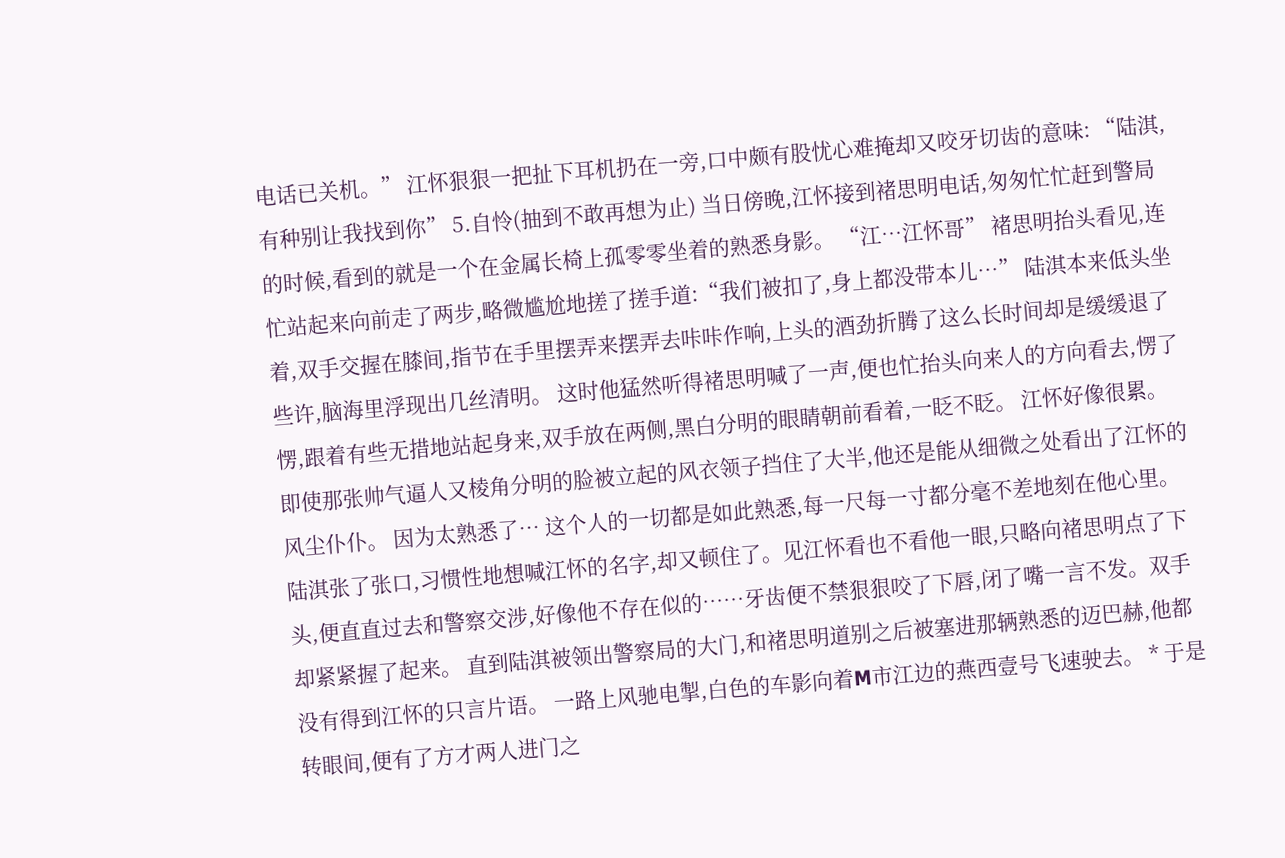电话已关机。” 江怀狠狠一把扯下耳机扔在一旁,口中颇有股忧心难掩却又咬牙切齿的意味: “陆淇,有种别让我找到你” 5.自怜(抽到不敢再想为止) 当日傍晚,江怀接到褚思明电话,匆匆忙忙赶到警局的时候,看到的就是一个在金属长椅上孤零零坐着的熟悉身影。 “江…江怀哥” 褚思明抬头看见,连忙站起来向前走了两步,略微尴尬地搓了搓手道:“我们被扣了,身上都没带本儿…” 陆淇本来低头坐着,双手交握在膝间,指节在手里摆弄来摆弄去咔咔作响,上头的酒劲折腾了这么长时间却是缓缓退了些许,脑海里浮现出几丝清明。 这时他猛然听得褚思明喊了一声,便也忙抬头向来人的方向看去,愣了愣,跟着有些无措地站起身来,双手放在两侧,黑白分明的眼睛朝前看着,一眨不眨。 江怀好像很累。 即使那张帅气逼人又棱角分明的脸被立起的风衣领子挡住了大半,他还是能从细微之处看出了江怀的风尘仆仆。 因为太熟悉了… 这个人的一切都是如此熟悉,每一尺每一寸都分毫不差地刻在他心里。 陆淇张了张口,习惯性地想喊江怀的名字,却又顿住了。见江怀看也不看他一眼,只略向褚思明点了下头,便直直过去和警察交涉,好像他不存在似的……牙齿便不禁狠狠咬了下唇,闭了嘴一言不发。双手却紧紧握了起来。 直到陆淇被领出警察局的大门,和褚思明道别之后被塞进那辆熟悉的迈巴赫,他都没有得到江怀的只言片语。 一路上风驰电掣,白色的车影向着M市江边的燕西壹号飞速驶去。 * 于是转眼间,便有了方才两人进门之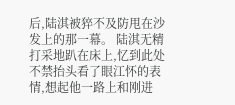后,陆淇被猝不及防甩在沙发上的那一幕。 陆淇无精打采地趴在床上,忆到此处不禁抬头看了眼江怀的表情,想起他一路上和刚进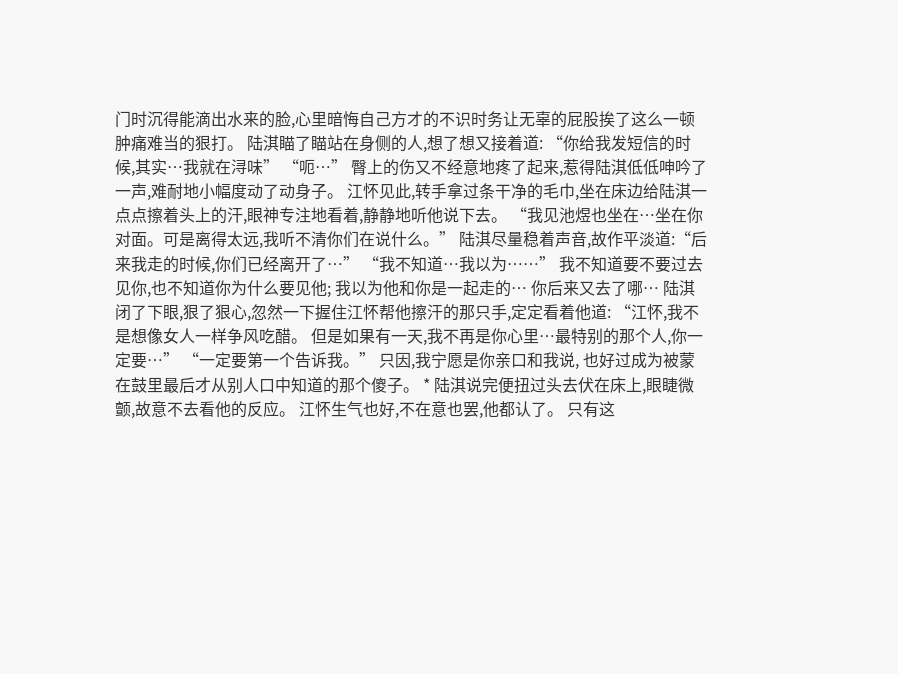门时沉得能滴出水来的脸,心里暗悔自己方才的不识时务让无辜的屁股挨了这么一顿肿痛难当的狠打。 陆淇瞄了瞄站在身侧的人,想了想又接着道: “你给我发短信的时候,其实…我就在浔味” “呃…” 臀上的伤又不经意地疼了起来,惹得陆淇低低呻吟了一声,难耐地小幅度动了动身子。 江怀见此,转手拿过条干净的毛巾,坐在床边给陆淇一点点擦着头上的汗,眼神专注地看着,静静地听他说下去。 “我见池煜也坐在…坐在你对面。可是离得太远,我听不清你们在说什么。” 陆淇尽量稳着声音,故作平淡道:“后来我走的时候,你们已经离开了…” “我不知道…我以为……” 我不知道要不要过去见你,也不知道你为什么要见他; 我以为他和你是一起走的… 你后来又去了哪… 陆淇闭了下眼,狠了狠心,忽然一下握住江怀帮他擦汗的那只手,定定看着他道: “江怀,我不是想像女人一样争风吃醋。 但是如果有一天,我不再是你心里…最特别的那个人,你一定要…” “一定要第一个告诉我。” 只因,我宁愿是你亲口和我说, 也好过成为被蒙在鼓里最后才从别人口中知道的那个傻子。 * 陆淇说完便扭过头去伏在床上,眼睫微颤,故意不去看他的反应。 江怀生气也好,不在意也罢,他都认了。 只有这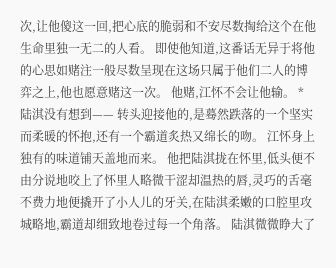次,让他傻这一回,把心底的脆弱和不安尽数掏给这个在他生命里独一无二的人看。 即使他知道,这番话无异于将他的心思如赌注一般尽数呈现在这场只属于他们二人的博弈之上,他也愿意赌这一次。 他赌,江怀不会让他输。 * 陆淇没有想到—— 转头迎接他的,是蓦然跌落的一个坚实而柔暖的怀抱,还有一个霸道炙热又绵长的吻。 江怀身上独有的味道铺天盖地而来。 他把陆淇拢在怀里,低头便不由分说地咬上了怀里人略微干涩却温热的唇,灵巧的舌毫不费力地便撬开了小人儿的牙关,在陆淇柔嫩的口腔里攻城略地,霸道却细致地卷过每一个角落。 陆淇微微睁大了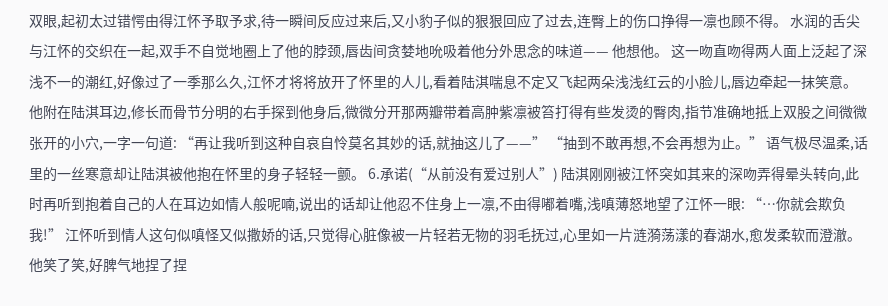双眼,起初太过错愕由得江怀予取予求,待一瞬间反应过来后,又小豹子似的狠狠回应了过去,连臀上的伤口挣得一凛也顾不得。 水润的舌尖与江怀的交织在一起,双手不自觉地圈上了他的脖颈,唇齿间贪婪地吮吸着他分外思念的味道—— 他想他。 这一吻直吻得两人面上泛起了深浅不一的潮红,好像过了一季那么久,江怀才将将放开了怀里的人儿,看着陆淇喘息不定又飞起两朵浅浅红云的小脸儿,唇边牵起一抹笑意。 他附在陆淇耳边,修长而骨节分明的右手探到他身后,微微分开那两瓣带着高肿紫凛被笞打得有些发烫的臀肉,指节准确地抵上双股之间微微张开的小穴,一字一句道: “再让我听到这种自哀自怜莫名其妙的话,就抽这儿了——” “抽到不敢再想,不会再想为止。” 语气极尽温柔,话里的一丝寒意却让陆淇被他抱在怀里的身子轻轻一颤。 6.承诺(“从前没有爱过别人”) 陆淇刚刚被江怀突如其来的深吻弄得晕头转向,此时再听到抱着自己的人在耳边如情人般呢喃,说出的话却让他忍不住身上一凛,不由得嘟着嘴,浅嗔薄怒地望了江怀一眼: “…你就会欺负我!” 江怀听到情人这句似嗔怪又似撒娇的话,只觉得心脏像被一片轻若无物的羽毛抚过,心里如一片涟漪荡漾的春湖水,愈发柔软而澄澈。 他笑了笑,好脾气地捏了捏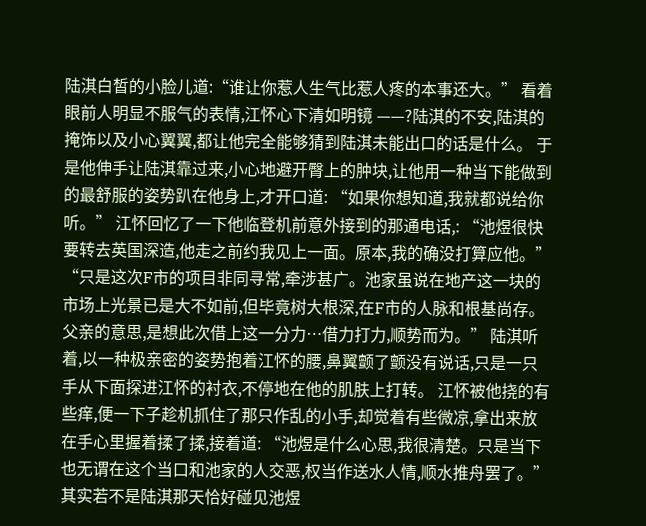陆淇白皙的小脸儿道:“谁让你惹人生气比惹人疼的本事还大。” 看着眼前人明显不服气的表情,江怀心下清如明镜 ——?陆淇的不安,陆淇的掩饰以及小心翼翼,都让他完全能够猜到陆淇未能出口的话是什么。 于是他伸手让陆淇靠过来,小心地避开臀上的肿块,让他用一种当下能做到的最舒服的姿势趴在他身上,才开口道: “如果你想知道,我就都说给你听。” 江怀回忆了一下他临登机前意外接到的那通电话,: “池煜很快要转去英国深造,他走之前约我见上一面。原本,我的确没打算应他。” “只是这次F市的项目非同寻常,牵涉甚广。池家虽说在地产这一块的市场上光景已是大不如前,但毕竟树大根深,在F市的人脉和根基尚存。父亲的意思,是想此次借上这一分力…借力打力,顺势而为。” 陆淇听着,以一种极亲密的姿势抱着江怀的腰,鼻翼颤了颤没有说话,只是一只手从下面探进江怀的衬衣,不停地在他的肌肤上打转。 江怀被他挠的有些痒,便一下子趁机抓住了那只作乱的小手,却觉着有些微凉,拿出来放在手心里握着揉了揉,接着道: “池煜是什么心思,我很清楚。只是当下也无谓在这个当口和池家的人交恶,权当作送水人情,顺水推舟罢了。” 其实若不是陆淇那天恰好碰见池煜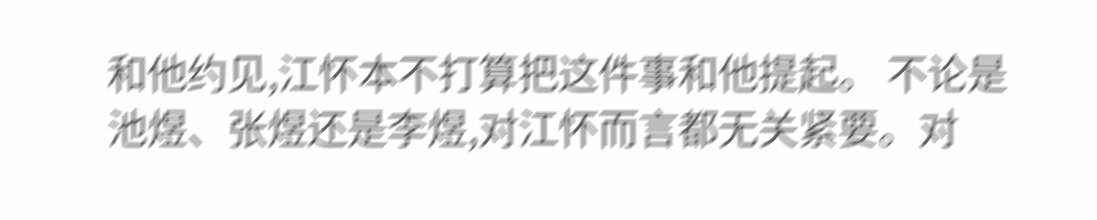和他约见,江怀本不打算把这件事和他提起。 不论是池煜、张煜还是李煜,对江怀而言都无关紧要。对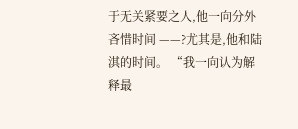于无关紧要之人,他一向分外吝惜时间 ——?尤其是,他和陆淇的时间。 “我一向认为解释最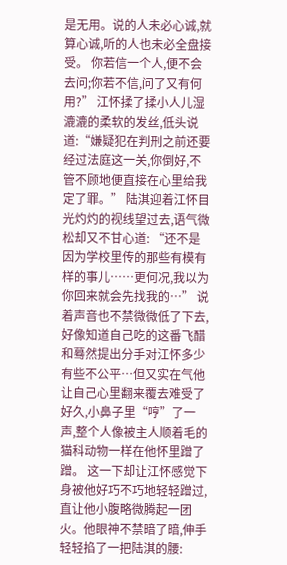是无用。说的人未必心诚,就算心诚,听的人也未必全盘接受。 你若信一个人,便不会去问;你若不信,问了又有何用?” 江怀揉了揉小人儿湿漉漉的柔软的发丝,低头说道:“嫌疑犯在判刑之前还要经过法庭这一关,你倒好,不管不顾地便直接在心里给我定了罪。” 陆淇迎着江怀目光灼灼的视线望过去,语气微松却又不甘心道: “还不是因为学校里传的那些有模有样的事儿……更何况,我以为你回来就会先找我的…” 说着声音也不禁微微低了下去,好像知道自己吃的这番飞醋和蓦然提出分手对江怀多少有些不公平…但又实在气他让自己心里翻来覆去难受了好久,小鼻子里“哼”了一声,整个人像被主人顺着毛的猫科动物一样在他怀里蹭了蹭。 这一下却让江怀感觉下身被他好巧不巧地轻轻蹭过,直让他小腹略微腾起一团火。他眼神不禁暗了暗,伸手轻轻掐了一把陆淇的腰: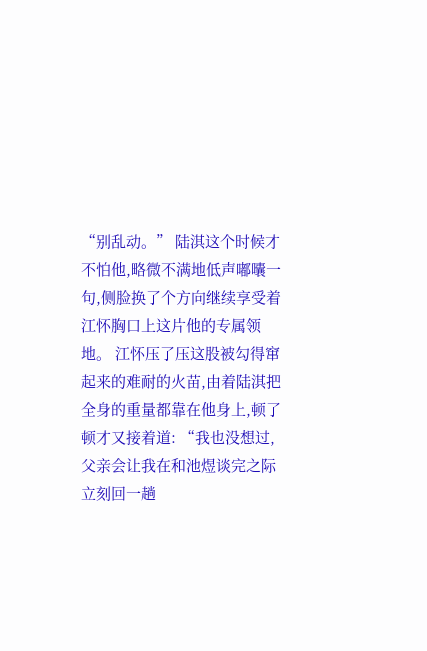“别乱动。” 陆淇这个时候才不怕他,略微不满地低声嘟囔一句,侧脸换了个方向继续享受着江怀胸口上这片他的专属领地。 江怀压了压这股被勾得窜起来的难耐的火苗,由着陆淇把全身的重量都靠在他身上,顿了顿才又接着道: “我也没想过,父亲会让我在和池煜谈完之际立刻回一趟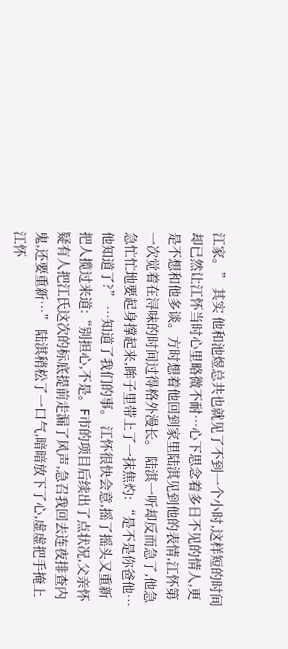江家。” 其实 他和池煜总共也就见了不到一个小时,这样短的时间却已然让江怀当时心里略微不耐…心下思念着多日不见的情人,更是不想和他多谈。方时想着他回到家里陆淇见到他的表情,江怀第一次觉着在浔味的时间过得格外漫长。 陆淇一听却反而急了,他急急忙忙地要起身撑起来,眸子里带上了一抹焦灼: “是不是你爸他…他知道了?” …知道了我们的事。 江怀很快会意,摇了摇头又重新把人揽过来道:“别担心,不是。F市的项目后续出了点状况,父亲怀疑有人把江氏这次的标底提前走漏了风声,急召我回去连夜排查内鬼,还要重新…” 陆淇稍松了一口气,暗暗放下了心,虚虚把手掩上江怀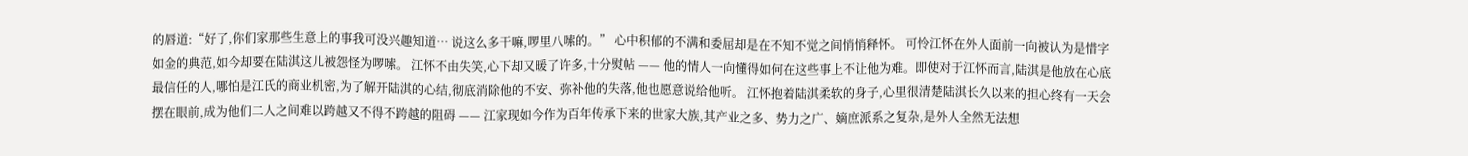的唇道:“好了,你们家那些生意上的事我可没兴趣知道… 说这么多干嘛,啰里八嗦的。” 心中积郁的不满和委屈却是在不知不觉之间悄悄释怀。 可怜江怀在外人面前一向被认为是惜字如金的典范,如今却要在陆淇这儿被怨怪为啰嗦。 江怀不由失笑,心下却又暖了许多,十分熨帖 —— 他的情人一向懂得如何在这些事上不让他为难。即使对于江怀而言,陆淇是他放在心底最信任的人,哪怕是江氏的商业机密,为了解开陆淇的心结,彻底消除他的不安、弥补他的失落,他也愿意说给他听。 江怀抱着陆淇柔软的身子,心里很清楚陆淇长久以来的担心终有一天会摆在眼前,成为他们二人之间难以跨越又不得不跨越的阻碍 —— 江家现如今作为百年传承下来的世家大族,其产业之多、势力之广、嫡庶派系之复杂,是外人全然无法想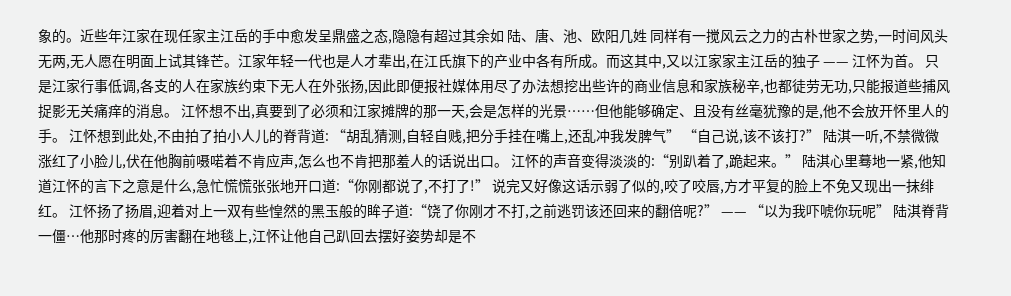象的。近些年江家在现任家主江岳的手中愈发呈鼎盛之态,隐隐有超过其余如 陆、唐、池、欧阳几姓 同样有一搅风云之力的古朴世家之势,一时间风头无两,无人愿在明面上试其锋芒。江家年轻一代也是人才辈出,在江氏旗下的产业中各有所成。而这其中,又以江家家主江岳的独子 —— 江怀为首。 只是江家行事低调,各支的人在家族约束下无人在外张扬,因此即便报社媒体用尽了办法想挖出些许的商业信息和家族秘辛,也都徒劳无功,只能报道些捕风捉影无关痛痒的消息。 江怀想不出,真要到了必须和江家摊牌的那一天,会是怎样的光景……但他能够确定、且没有丝毫犹豫的是,他不会放开怀里人的手。 江怀想到此处,不由拍了拍小人儿的脊背道: “胡乱猜测,自轻自贱,把分手挂在嘴上,还乱冲我发脾气” “自己说,该不该打?” 陆淇一听,不禁微微涨红了小脸儿,伏在他胸前嗫喏着不肯应声,怎么也不肯把那羞人的话说出口。 江怀的声音变得淡淡的:“别趴着了,跪起来。” 陆淇心里蓦地一紧,他知道江怀的言下之意是什么,急忙慌慌张张地开口道:“你刚都说了,不打了!” 说完又好像这话示弱了似的,咬了咬唇,方才平复的脸上不免又现出一抹绯红。 江怀扬了扬眉,迎着对上一双有些惶然的黑玉般的眸子道:“饶了你刚才不打,之前逃罚该还回来的翻倍呢?” —— “以为我吓唬你玩呢” 陆淇脊背一僵…他那时疼的厉害翻在地毯上,江怀让他自己趴回去摆好姿势却是不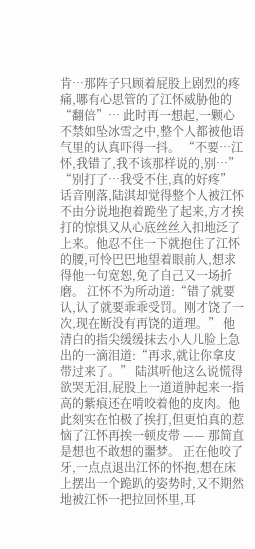肯…那阵子只顾着屁股上剧烈的疼痛,哪有心思管的了江怀威胁他的“翻倍”… 此时再一想起,一颗心不禁如坠冰雪之中,整个人都被他语气里的认真吓得一抖。 “不要…江怀,我错了,我不该那样说的,别…” “别打了…我受不住,真的好疼” 话音刚落,陆淇却觉得整个人被江怀不由分说地抱着跪坐了起来,方才挨打的惊惧又从心底丝丝入扣地泛了上来。他忍不住一下就抱住了江怀的腰,可怜巴巴地望着眼前人,想求得他一句宽恕,免了自己又一场折磨。 江怀不为所动道:“错了就要认,认了就要乖乖受罚。刚才饶了一次,现在断没有再饶的道理。” 他清白的指尖缓缓抹去小人儿脸上急出的一滴泪道:“再求,就让你拿皮带过来了。” 陆淇听他这么说慌得欲哭无泪,屁股上一道道肿起来一指高的紫痕还在啃咬着他的皮肉。他此刻实在怕极了挨打,但更怕真的惹恼了江怀再挨一顿皮带 —— 那简直是想也不敢想的噩梦。 正在他咬了牙,一点点退出江怀的怀抱,想在床上摆出一个跪趴的姿势时,又不期然地被江怀一把拉回怀里,耳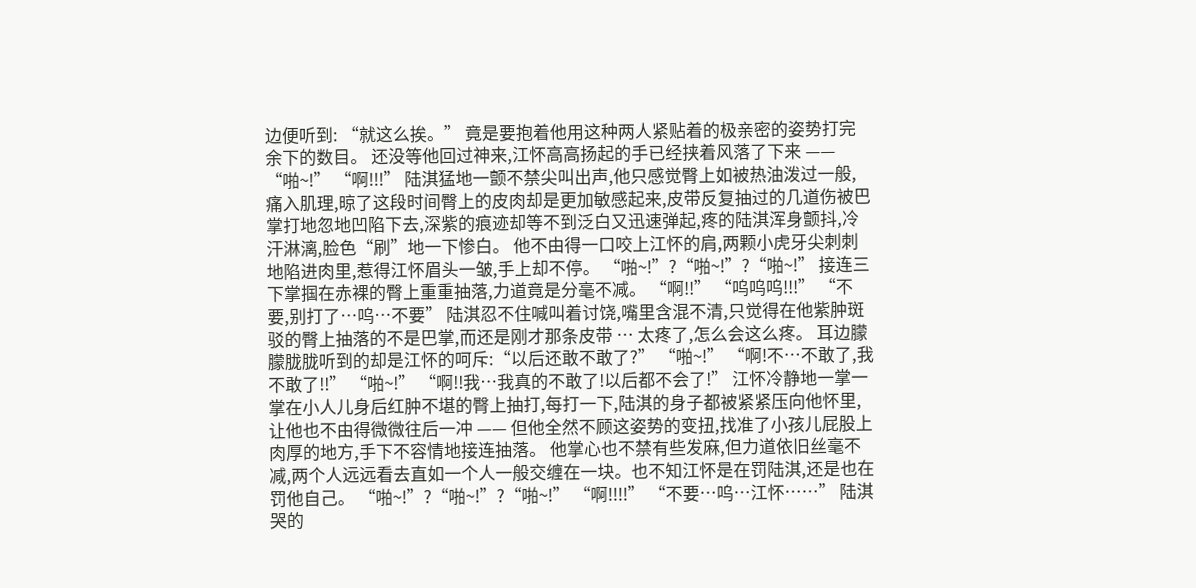边便听到: “就这么挨。” 竟是要抱着他用这种两人紧贴着的极亲密的姿势打完余下的数目。 还没等他回过神来,江怀高高扬起的手已经挟着风落了下来 —— “啪~!” “啊!!!” 陆淇猛地一颤不禁尖叫出声,他只感觉臀上如被热油泼过一般,痛入肌理,晾了这段时间臀上的皮肉却是更加敏感起来,皮带反复抽过的几道伤被巴掌打地忽地凹陷下去,深紫的痕迹却等不到泛白又迅速弹起,疼的陆淇浑身颤抖,冷汗淋漓,脸色“刷”地一下惨白。 他不由得一口咬上江怀的肩,两颗小虎牙尖刺刺地陷进肉里,惹得江怀眉头一皱,手上却不停。 “啪~!”?“啪~!”?“啪~!” 接连三下掌掴在赤裸的臀上重重抽落,力道竟是分毫不减。 “啊!!” “呜呜呜!!!” “不要,别打了…呜…不要” 陆淇忍不住喊叫着讨饶,嘴里含混不清,只觉得在他紫肿斑驳的臀上抽落的不是巴掌,而还是刚才那条皮带 … 太疼了,怎么会这么疼。 耳边朦朦胧胧听到的却是江怀的呵斥:“以后还敢不敢了?” “啪~!” “啊!不…不敢了,我不敢了!!” “啪~!” “啊!!我…我真的不敢了!以后都不会了!” 江怀冷静地一掌一掌在小人儿身后红肿不堪的臀上抽打,每打一下,陆淇的身子都被紧紧压向他怀里,让他也不由得微微往后一冲 —— 但他全然不顾这姿势的变扭,找准了小孩儿屁股上肉厚的地方,手下不容情地接连抽落。 他掌心也不禁有些发麻,但力道依旧丝毫不减,两个人远远看去直如一个人一般交缠在一块。也不知江怀是在罚陆淇,还是也在罚他自己。 “啪~!”?“啪~!”?“啪~!” “啊!!!!” “不要…呜…江怀……” 陆淇哭的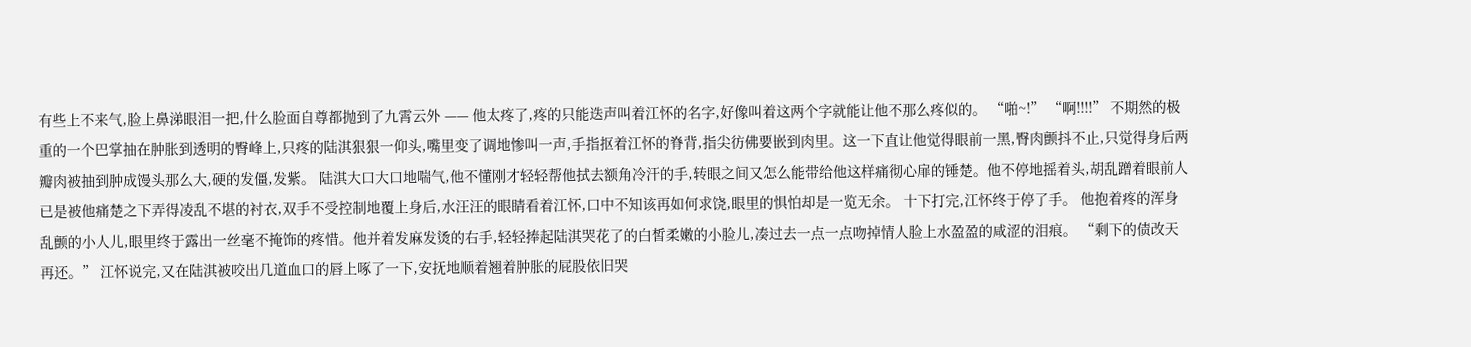有些上不来气,脸上鼻涕眼泪一把,什么脸面自尊都抛到了九霄云外 —— 他太疼了,疼的只能迭声叫着江怀的名字,好像叫着这两个字就能让他不那么疼似的。 “啪~!” “啊!!!!” 不期然的极重的一个巴掌抽在肿胀到透明的臀峰上,只疼的陆淇狠狠一仰头,嘴里变了调地惨叫一声,手指抠着江怀的脊背,指尖彷佛要嵌到肉里。这一下直让他觉得眼前一黑,臀肉颤抖不止,只觉得身后两瓣肉被抽到肿成馒头那么大,硬的发僵,发紫。 陆淇大口大口地喘气,他不懂刚才轻轻帮他拭去额角冷汗的手,转眼之间又怎么能带给他这样痛彻心扉的锤楚。他不停地摇着头,胡乱蹭着眼前人已是被他痛楚之下弄得凌乱不堪的衬衣,双手不受控制地覆上身后,水汪汪的眼睛看着江怀,口中不知该再如何求饶,眼里的惧怕却是一览无余。 十下打完,江怀终于停了手。 他抱着疼的浑身乱颤的小人儿,眼里终于露出一丝毫不掩饰的疼惜。他并着发麻发烫的右手,轻轻捧起陆淇哭花了的白皙柔嫩的小脸儿,凑过去一点一点吻掉情人脸上水盈盈的咸涩的泪痕。 “剩下的债改天再还。” 江怀说完,又在陆淇被咬出几道血口的唇上啄了一下,安抚地顺着翘着肿胀的屁股依旧哭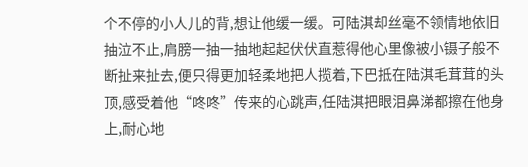个不停的小人儿的背,想让他缓一缓。可陆淇却丝毫不领情地依旧抽泣不止,肩膀一抽一抽地起起伏伏直惹得他心里像被小镊子般不断扯来扯去,便只得更加轻柔地把人揽着,下巴抵在陆淇毛茸茸的头顶,感受着他“咚咚”传来的心跳声,任陆淇把眼泪鼻涕都擦在他身上,耐心地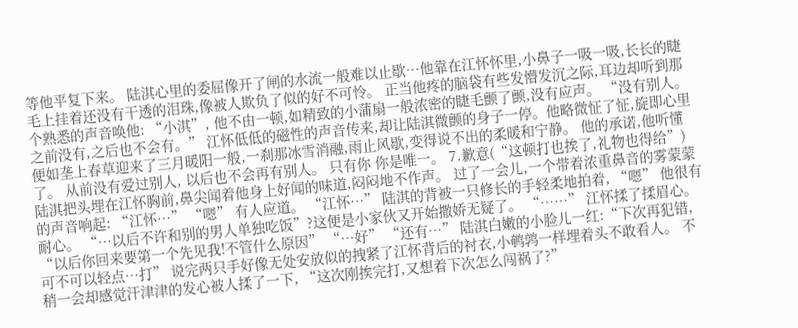等他平复下来。 陆淇心里的委屈像开了闸的水流一般难以止歇…他靠在江怀怀里,小鼻子一吸一吸,长长的睫毛上挂着还没有干透的泪珠,像被人欺负了似的好不可怜。 正当他疼的脑袋有些发懵发沉之际,耳边却听到那个熟悉的声音唤他: “小淇”, 他不由一顿,如精致的小蒲扇一般浓密的睫毛颤了颤,没有应声。 “没有别人。 之前没有,之后也不会有。” 江怀低低的磁性的声音传来,却让陆淇微颤的身子一停。他略微怔了怔,旋即心里便如垄上春草迎来了三月暖阳一般,一刹那冰雪消融,雨止风歇,变得说不出的柔暖和宁静。 他的承诺,他听懂了。 从前没有爱过别人, 以后也不会再有别人。 只有你 你是唯一。 7.歉意(“这顿打也挨了,礼物也得给”) 陆淇把头埋在江怀胸前,鼻尖闻着他身上好闻的味道,闷闷地不作声。 过了一会儿,一个带着浓重鼻音的雾蒙蒙的声音响起: “江怀…” “嗯” 有人应道。 “江怀…” 陆淇的背被一只修长的手轻柔地拍着, “嗯” 他很有耐心。 “…以后不许和别的男人单独吃饭”?这便是小家伙又开始撒娇无疑了。 “……” 江怀揉了揉眉心。 “以后你回来要第一个先见我!不管什么原因” “…好” “还有…” 陆淇白嫩的小脸儿一红:“下次再犯错,可不可以轻点…打” 说完两只手好像无处安放似的拽紧了江怀背后的衬衣,小鹌鹑一样埋着头不敢看人。 不稍一会却感觉汗津津的发心被人揉了一下, “这次刚挨完打,又想着下次怎么闯祸了?”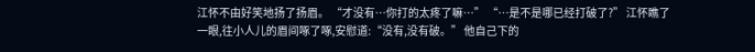江怀不由好笑地扬了扬眉。 “才没有…你打的太疼了嘛…” “…是不是哪已经打破了?” 江怀瞧了一眼,往小人儿的眉间啄了啄,安慰道:“没有,没有破。” 他自己下的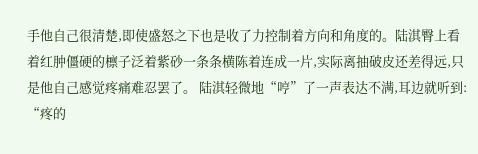手他自己很清楚,即使盛怒之下也是收了力控制着方向和角度的。陆淇臀上看着红肿僵硬的檩子泛着紫砂一条条横陈着连成一片,实际离抽破皮还差得远,只是他自己感觉疼痛难忍罢了。 陆淇轻微地“哼”了一声表达不满,耳边就听到: “疼的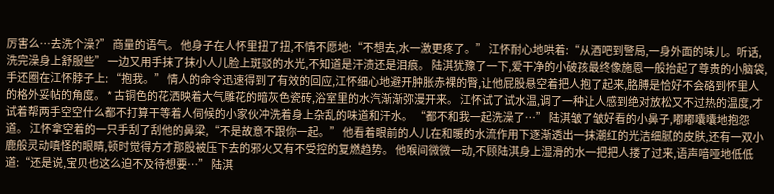厉害么…去洗个澡?” 商量的语气。 他身子在人怀里扭了扭,不情不愿地:“不想去,水一激更疼了。” 江怀耐心地哄着:“从酒吧到警局,一身外面的味儿。听话,洗完澡身上舒服些” 一边又用手抹了抹小人儿脸上斑驳的水光,不知道是汗渍还是泪痕。 陆淇犹豫了一下,爱干净的小破孩最终像施恩一般抬起了尊贵的小脑袋,手还圈在江怀脖子上: “抱我。” 情人的命令迅速得到了有效的回应,江怀细心地避开肿胀赤裸的臀,让他屁股悬空着把人抱了起来,胳膊是恰好不会硌到怀里人的格外妥帖的角度。 * 古铜色的花洒映着大气雕花的暗灰色瓷砖,浴室里的水汽渐渐弥漫开来。 江怀试了试水温,调了一种让人感到绝对放松又不过热的温度,才试着帮两手空空什么都不打算干等着人伺候的小家伙冲洗着身上杂乱的味道和汗水。 “都不和我一起洗澡了…” 陆淇皱了皱好看的小鼻子,嘟嘟囔囔地抱怨道。 江怀拿空着的一只手刮了刮他的鼻梁,“不是故意不跟你一起。” 他看着眼前的人儿在和暖的水流作用下逐渐透出一抹潮红的光洁细腻的皮肤,还有一双小鹿般灵动嗔怪的眼睛,顿时觉得方才那股被压下去的邪火又有不受控的复燃趋势。 他喉间微微一动,不顾陆淇身上湿滑的水一把把人搂了过来,语声喑哑地低低道:“还是说,宝贝也这么迫不及待想要…” 陆淇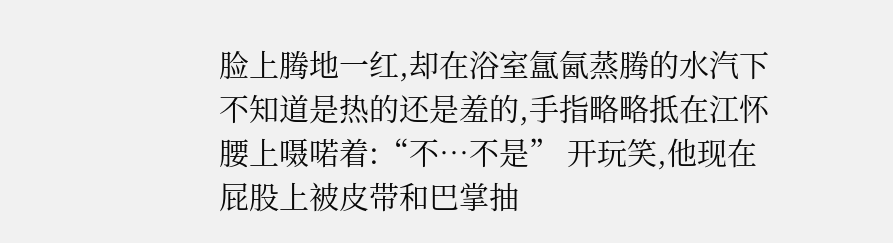脸上腾地一红,却在浴室氲氤蒸腾的水汽下不知道是热的还是羞的,手指略略抵在江怀腰上嗫喏着:“不…不是” 开玩笑,他现在屁股上被皮带和巴掌抽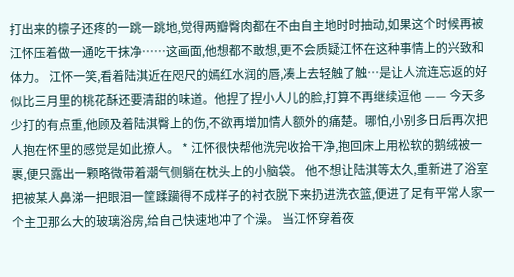打出来的檩子还疼的一跳一跳地,觉得两瓣臀肉都在不由自主地时时抽动,如果这个时候再被江怀压着做一通吃干抹净……这画面,他想都不敢想,更不会质疑江怀在这种事情上的兴致和体力。 江怀一笑,看着陆淇近在咫尺的嫣红水润的唇,凑上去轻触了触…是让人流连忘返的好似比三月里的桃花酥还要清甜的味道。他捏了捏小人儿的脸,打算不再继续逗他 —— 今天多少打的有点重,他顾及着陆淇臀上的伤,不欲再增加情人额外的痛楚。哪怕,小别多日后再次把人抱在怀里的感觉是如此撩人。 * 江怀很快帮他洗完收拾干净,抱回床上用松软的鹅绒被一裹,便只露出一颗略微带着潮气侧躺在枕头上的小脑袋。 他不想让陆淇等太久,重新进了浴室把被某人鼻涕一把眼泪一筐蹂躏得不成样子的衬衣脱下来扔进洗衣篮,便进了足有平常人家一个主卫那么大的玻璃浴房,给自己快速地冲了个澡。 当江怀穿着夜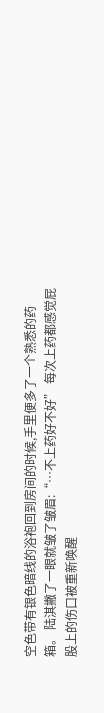空色带有银色暗线的浴袍回到房间的时候,手里便多了一个熟悉的药箱。 陆淇撇了一眼就皱了皱眉:“…不上药好不好” 每次上药都感觉屁股上的伤口被重新唤醒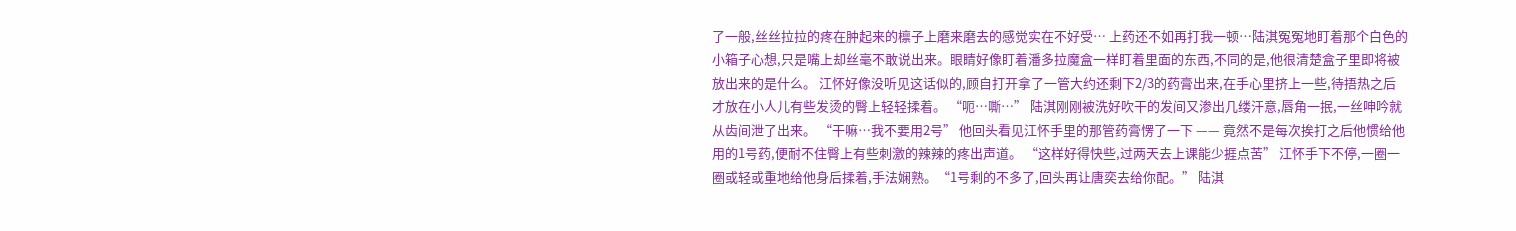了一般,丝丝拉拉的疼在肿起来的檩子上磨来磨去的感觉实在不好受… 上药还不如再打我一顿…陆淇冤冤地盯着那个白色的小箱子心想,只是嘴上却丝毫不敢说出来。眼睛好像盯着潘多拉魔盒一样盯着里面的东西,不同的是,他很清楚盒子里即将被放出来的是什么。 江怀好像没听见这话似的,顾自打开拿了一管大约还剩下2/3的药膏出来,在手心里挤上一些,待捂热之后才放在小人儿有些发烫的臀上轻轻揉着。 “呃…嘶…” 陆淇刚刚被洗好吹干的发间又渗出几缕汗意,唇角一抿,一丝呻吟就从齿间泄了出来。 “干嘛…我不要用2号” 他回头看见江怀手里的那管药膏愣了一下 —— 竟然不是每次挨打之后他惯给他用的1号药,便耐不住臀上有些刺激的辣辣的疼出声道。 “这样好得快些,过两天去上课能少捱点苦” 江怀手下不停,一圈一圈或轻或重地给他身后揉着,手法娴熟。“1号剩的不多了,回头再让唐奕去给你配。” 陆淇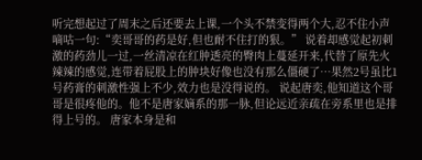听完想起过了周末之后还要去上课,一个头不禁变得两个大,忍不住小声嘀咕一句:“奕哥哥的药是好,但也耐不住打的狠。” 说着却感觉起初刺激的药劲儿一过,一丝清凉在红肿透亮的臀肉上蔓延开来,代替了原先火辣辣的感觉,连带着屁股上的肿块好像也没有那么僵硬了…果然2号虽比1号药膏的刺激性强上不少,效力也是没得说的。 说起唐奕,他知道这个哥哥是很疼他的。他不是唐家嫡系的那一脉,但论远近亲疏在旁系里也是排得上号的。 唐家本身是和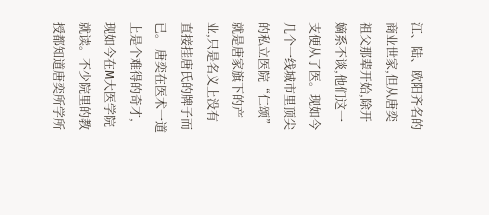江、陆、欧阳齐名的商业世家,但从唐奕祖父那辈开始,除开嫡系不谈,他们这一支便从了医。现如今几个一线城市里顶尖的私立医院“仁颂”就是唐家旗下的产业,只是名义上没有直接挂唐氏的牌子而已。 唐奕在医术一道上是个难得的奇才,现如今在M大医学院就读。不少院里的教授都知道唐奕所学所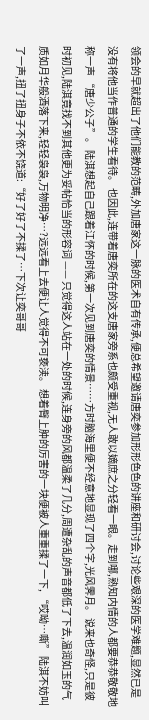领会的早就超出了他们能教的范畴,外加唐家这一脉的医术自有传承,便总希望邀请唐奕参加形形色色的讲座和研讨会,讨论些艰深的医学难题,显然已是没有将他当作普通的学生看待。 也因此,连带着唐奕所在的这支唐家旁系也颇受重视,无人敢以嫡庶之分轻看一眼。走到哪,熟知内情的人都要恭恭敬敬地称一声 “唐少公子”。 陆淇想起自己跟着江怀的时候,第一次见到唐奕的情景……方时脑海里便不经意地显现了四个字,光风霁月。 说来也奇怪,只是彼时初见,陆淇竟找不到其他更为妥帖恰当的形容词 —— 只觉得这人站在一处的时候,连身旁的风都温柔了几分,周遭杂乱的声音都低了下去,温润如玉的气质如月华般洒落下来,轻轻袅袅,万物明净…?远远看上去便让人觉得不可亵渎。 想着臀上肿的厉害的一块便被人重重揉了一下, “哎呦…嘶” 陆淇不妨叫了一声,扭了扭身子不依不饶道:“好了好了不揉了…下次让奕哥哥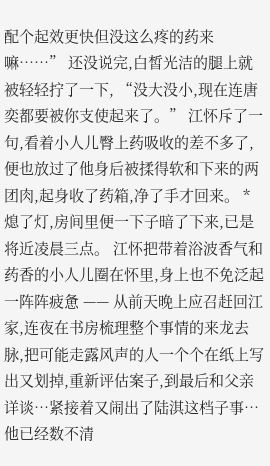配个起效更快但没这么疼的药来嘛……” 还没说完,白皙光洁的腿上就被轻轻拧了一下, “没大没小,现在连唐奕都要被你支使起来了。” 江怀斥了一句,看着小人儿臀上药吸收的差不多了,便也放过了他身后被揉得软和下来的两团肉,起身收了药箱,净了手才回来。 * 熄了灯,房间里便一下子暗了下来,已是将近凌晨三点。 江怀把带着浴波香气和药香的小人儿圈在怀里,身上也不免泛起一阵阵疲惫 —— 从前天晚上应召赶回江家,连夜在书房梳理整个事情的来龙去脉,把可能走露风声的人一个个在纸上写出又划掉,重新评估案子,到最后和父亲详谈…紧接着又闹出了陆淇这档子事…他已经数不清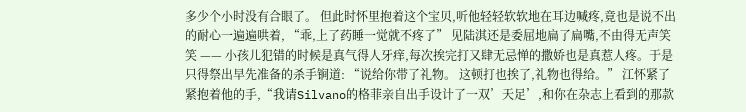多少个小时没有合眼了。 但此时怀里抱着这个宝贝,听他轻轻软软地在耳边喊疼,竟也是说不出的耐心一遍遍哄着, “乖,上了药睡一觉就不疼了” 见陆淇还是委屈地扁了扁嘴,不由得无声笑笑 —— 小孩儿犯错的时候是真气得人牙痒,每次挨完打又肆无忌惮的撒娇也是真惹人疼。于是只得祭出早先准备的杀手锏道: “说给你带了礼物。 这顿打也挨了,礼物也得给。” 江怀紧了紧抱着他的手,“我请Silvano的格菲亲自出手设计了一双’天足’,和你在杂志上看到的那款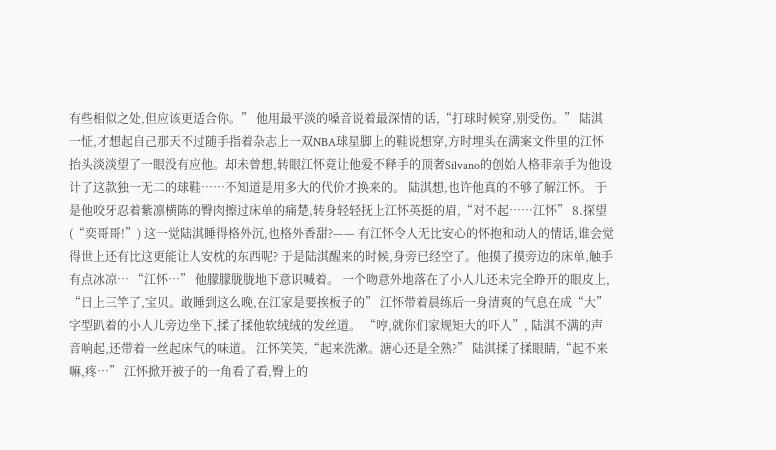有些相似之处,但应该更适合你。” 他用最平淡的嗓音说着最深情的话,“打球时候穿,别受伤。” 陆淇一怔,才想起自己那天不过随手指着杂志上一双NBA球星脚上的鞋说想穿,方时埋头在满案文件里的江怀抬头淡淡望了一眼没有应他。却未曾想,转眼江怀竟让他爱不释手的顶奢Silvano的创始人格菲亲手为他设计了这款独一无二的球鞋……不知道是用多大的代价才换来的。 陆淇想,也许他真的不够了解江怀。 于是他咬牙忍着紫凛横陈的臀肉擦过床单的痛楚,转身轻轻抚上江怀英挺的眉,“对不起……江怀” 8.探望(“奕哥哥!”) 这一觉陆淇睡得格外沉,也格外香甜?—— 有江怀令人无比安心的怀抱和动人的情话,谁会觉得世上还有比这更能让人安枕的东西呢? 于是陆淇醒来的时候,身旁已经空了。他摸了摸旁边的床单,触手有点冰凉… “江怀…” 他朦朦胧胧地下意识喊着。 一个吻意外地落在了小人儿还未完全睁开的眼皮上, “日上三竿了,宝贝。敢睡到这么晚,在江家是要挨板子的” 江怀带着晨练后一身清爽的气息在成“大”字型趴着的小人儿旁边坐下,揉了揉他软绒绒的发丝道。 “哼,就你们家规矩大的吓人”, 陆淇不满的声音响起,还带着一丝起床气的味道。 江怀笑笑,“起来洗漱。溏心还是全熟?” 陆淇揉了揉眼睛,“起不来嘛,疼…” 江怀掀开被子的一角看了看,臀上的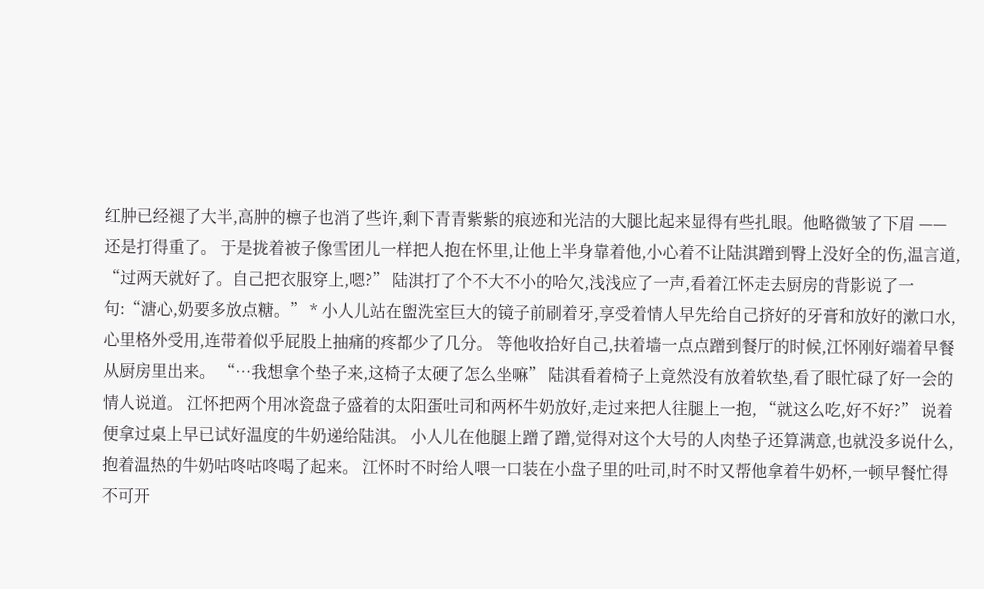红肿已经褪了大半,高肿的檩子也消了些许,剩下青青紫紫的痕迹和光洁的大腿比起来显得有些扎眼。他略微皱了下眉 —— 还是打得重了。 于是拢着被子像雪团儿一样把人抱在怀里,让他上半身靠着他,小心着不让陆淇蹭到臀上没好全的伤,温言道, “过两天就好了。自己把衣服穿上,嗯?” 陆淇打了个不大不小的哈欠,浅浅应了一声,看着江怀走去厨房的背影说了一句:“溏心,奶要多放点糖。” * 小人儿站在盥洗室巨大的镜子前刷着牙,享受着情人早先给自己挤好的牙膏和放好的漱口水,心里格外受用,连带着似乎屁股上抽痛的疼都少了几分。 等他收拾好自己,扶着墙一点点蹭到餐厅的时候,江怀刚好端着早餐从厨房里出来。 “…我想拿个垫子来,这椅子太硬了怎么坐嘛” 陆淇看着椅子上竟然没有放着软垫,看了眼忙碌了好一会的情人说道。 江怀把两个用冰瓷盘子盛着的太阳蛋吐司和两杯牛奶放好,走过来把人往腿上一抱, “就这么吃,好不好?” 说着便拿过桌上早已试好温度的牛奶递给陆淇。 小人儿在他腿上蹭了蹭,觉得对这个大号的人肉垫子还算满意,也就没多说什么,抱着温热的牛奶咕咚咕咚喝了起来。 江怀时不时给人喂一口装在小盘子里的吐司,时不时又帮他拿着牛奶杯,一顿早餐忙得不可开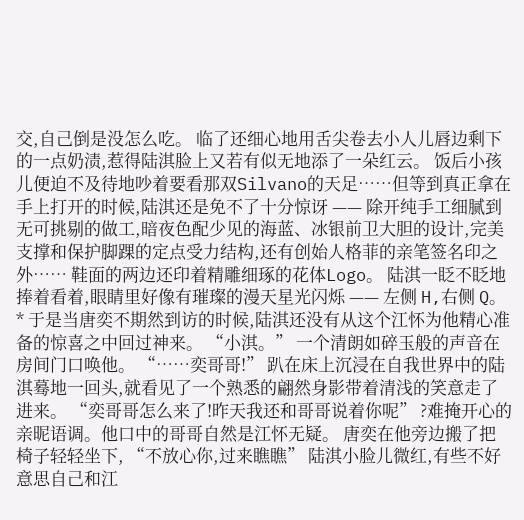交,自己倒是没怎么吃。 临了还细心地用舌尖卷去小人儿唇边剩下的一点奶渍,惹得陆淇脸上又若有似无地添了一朵红云。 饭后小孩儿便迫不及待地吵着要看那双Silvano的天足……但等到真正拿在手上打开的时候,陆淇还是免不了十分惊讶 —— 除开纯手工细腻到无可挑剔的做工,暗夜色配少见的海蓝、冰银前卫大胆的设计,完美支撑和保护脚踝的定点受力结构,还有创始人格菲的亲笔签名印之外…… 鞋面的两边还印着精雕细琢的花体Logo。 陆淇一眨不眨地捧着看着,眼睛里好像有璀璨的漫天星光闪烁 —— 左侧 H,右侧 Q。 * 于是当唐奕不期然到访的时候,陆淇还没有从这个江怀为他精心准备的惊喜之中回过神来。 “小淇。” 一个清朗如碎玉般的声音在房间门口唤他。 “……奕哥哥!” 趴在床上沉浸在自我世界中的陆淇蓦地一回头,就看见了一个熟悉的翩然身影带着清浅的笑意走了进来。 “奕哥哥怎么来了!昨天我还和哥哥说着你呢” ?难掩开心的亲昵语调。他口中的哥哥自然是江怀无疑。 唐奕在他旁边搬了把椅子轻轻坐下, “不放心你,过来瞧瞧” 陆淇小脸儿微红,有些不好意思自己和江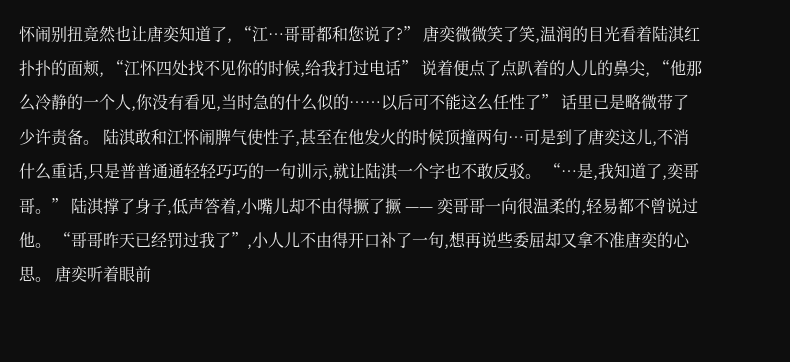怀闹别扭竟然也让唐奕知道了, “江…哥哥都和您说了?” 唐奕微微笑了笑,温润的目光看着陆淇红扑扑的面颊, “江怀四处找不见你的时候,给我打过电话” 说着便点了点趴着的人儿的鼻尖, “他那么冷静的一个人,你没有看见,当时急的什么似的……以后可不能这么任性了” 话里已是略微带了少许责备。 陆淇敢和江怀闹脾气使性子,甚至在他发火的时候顶撞两句…可是到了唐奕这儿,不消什么重话,只是普普通通轻轻巧巧的一句训示,就让陆淇一个字也不敢反驳。 “…是,我知道了,奕哥哥。” 陆淇撑了身子,低声答着,小嘴儿却不由得撅了撅 —— 奕哥哥一向很温柔的,轻易都不曾说过他。 “哥哥昨天已经罚过我了”,小人儿不由得开口补了一句,想再说些委屈却又拿不准唐奕的心思。 唐奕听着眼前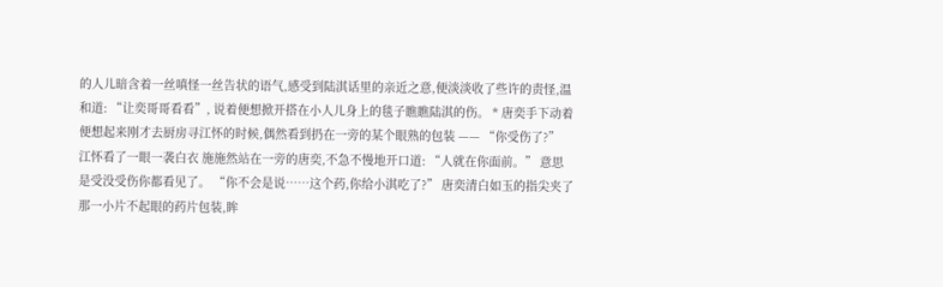的人儿暗含着一丝嗔怪一丝告状的语气,感受到陆淇话里的亲近之意,便淡淡收了些许的责怪,温和道: “让奕哥哥看看”, 说着便想掀开搭在小人儿身上的毯子瞧瞧陆淇的伤。 * 唐奕手下动着便想起来刚才去厨房寻江怀的时候,偶然看到扔在一旁的某个眼熟的包装 —— “你受伤了?” 江怀看了一眼一袭白衣 施施然站在一旁的唐奕,不急不慢地开口道: “人就在你面前。” 意思是受没受伤你都看见了。 “你不会是说……这个药,你给小淇吃了?” 唐奕清白如玉的指尖夹了那一小片不起眼的药片包装,眸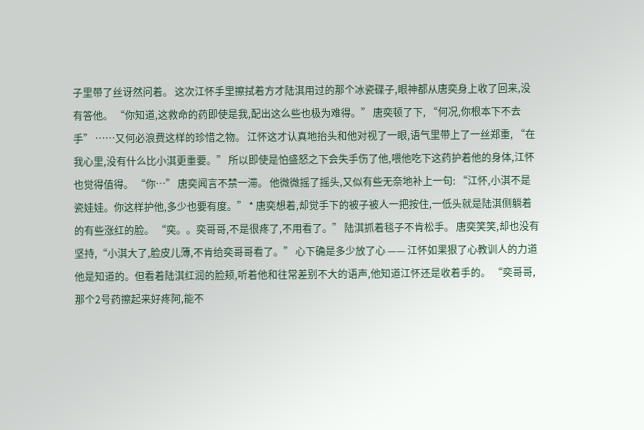子里带了丝讶然问着。 这次江怀手里擦拭着方才陆淇用过的那个冰瓷碟子,眼神都从唐奕身上收了回来,没有答他。 “你知道,这救命的药即使是我,配出这么些也极为难得。” 唐奕顿了下, “何况,你根本下不去手” ……又何必浪费这样的珍惜之物。 江怀这才认真地抬头和他对视了一眼,语气里带上了一丝郑重, “在我心里,没有什么比小淇更重要。” 所以即使是怕盛怒之下会失手伤了他,喂他吃下这药护着他的身体,江怀也觉得值得。 “你…” 唐奕闻言不禁一滞。 他微微摇了摇头,又似有些无奈地补上一句: “江怀,小淇不是瓷娃娃。你这样护他,多少也要有度。” * 唐奕想着,却觉手下的被子被人一把按住,一低头就是陆淇侧躺着的有些涨红的脸。 “奕。。奕哥哥,不是很疼了,不用看了。” 陆淇抓着毯子不肯松手。 唐奕笑笑,却也没有坚持,“小淇大了,脸皮儿薄,不肯给奕哥哥看了。” 心下确是多少放了心 —— 江怀如果狠了心教训人的力道他是知道的。但看着陆淇红润的脸颊,听着他和往常差别不大的语声,他知道江怀还是收着手的。 “奕哥哥,那个2号药擦起来好疼阿,能不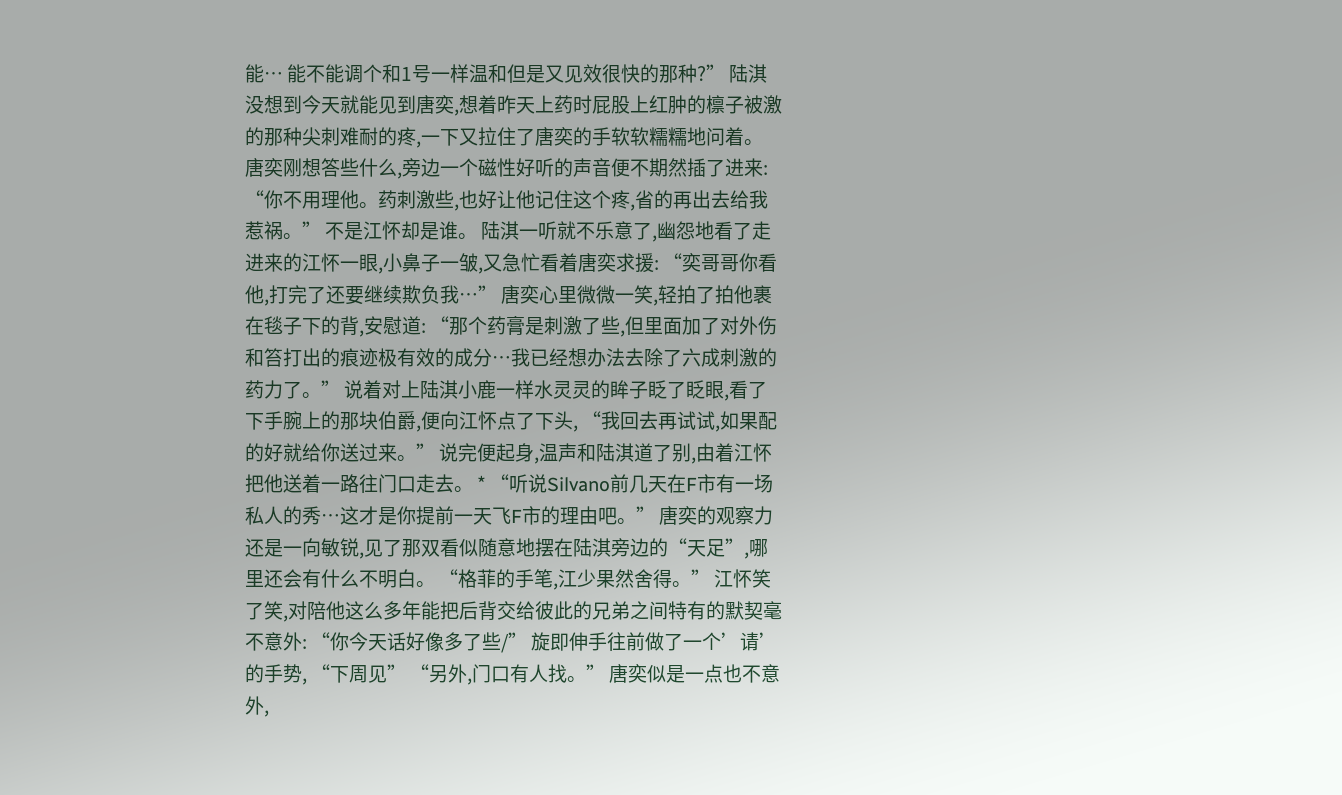能… 能不能调个和1号一样温和但是又见效很快的那种?” 陆淇没想到今天就能见到唐奕,想着昨天上药时屁股上红肿的檩子被激的那种尖刺难耐的疼,一下又拉住了唐奕的手软软糯糯地问着。 唐奕刚想答些什么,旁边一个磁性好听的声音便不期然插了进来: “你不用理他。药刺激些,也好让他记住这个疼,省的再出去给我惹祸。” 不是江怀却是谁。 陆淇一听就不乐意了,幽怨地看了走进来的江怀一眼,小鼻子一皱,又急忙看着唐奕求援: “奕哥哥你看他,打完了还要继续欺负我…” 唐奕心里微微一笑,轻拍了拍他裹在毯子下的背,安慰道: “那个药膏是刺激了些,但里面加了对外伤和笞打出的痕迹极有效的成分…我已经想办法去除了六成刺激的药力了。” 说着对上陆淇小鹿一样水灵灵的眸子眨了眨眼,看了下手腕上的那块伯爵,便向江怀点了下头, “我回去再试试,如果配的好就给你送过来。” 说完便起身,温声和陆淇道了别,由着江怀把他送着一路往门口走去。 * “听说Silvano前几天在F市有一场私人的秀…这才是你提前一天飞F市的理由吧。” 唐奕的观察力还是一向敏锐,见了那双看似随意地摆在陆淇旁边的“天足”,哪里还会有什么不明白。 “格菲的手笔,江少果然舍得。” 江怀笑了笑,对陪他这么多年能把后背交给彼此的兄弟之间特有的默契毫不意外: “你今天话好像多了些/” 旋即伸手往前做了一个’请’的手势, “下周见” “另外,门口有人找。” 唐奕似是一点也不意外,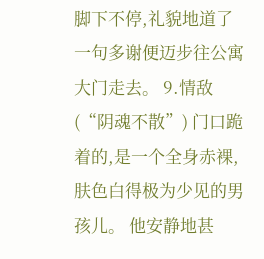脚下不停,礼貌地道了一句多谢便迈步往公寓大门走去。 9.情敌(“阴魂不散”) 门口跪着的,是一个全身赤裸,肤色白得极为少见的男孩儿。 他安静地甚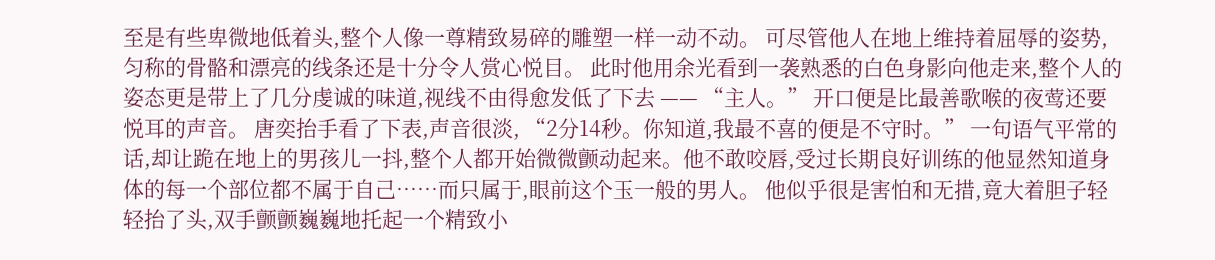至是有些卑微地低着头,整个人像一尊精致易碎的雕塑一样一动不动。 可尽管他人在地上维持着屈辱的姿势,匀称的骨骼和漂亮的线条还是十分令人赏心悦目。 此时他用余光看到一袭熟悉的白色身影向他走来,整个人的姿态更是带上了几分虔诚的味道,视线不由得愈发低了下去 —— “主人。” 开口便是比最善歌喉的夜莺还要悦耳的声音。 唐奕抬手看了下表,声音很淡, “2分14秒。你知道,我最不喜的便是不守时。” 一句语气平常的话,却让跪在地上的男孩儿一抖,整个人都开始微微颤动起来。他不敢咬唇,受过长期良好训练的他显然知道身体的每一个部位都不属于自己……而只属于,眼前这个玉一般的男人。 他似乎很是害怕和无措,竟大着胆子轻轻抬了头,双手颤颤巍巍地托起一个精致小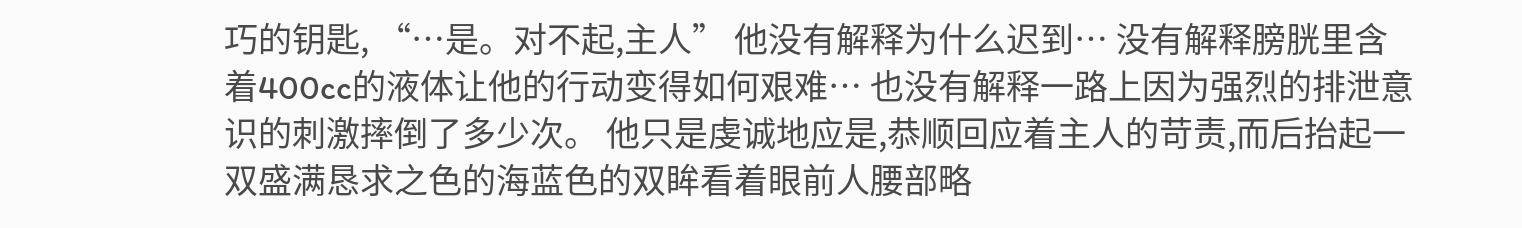巧的钥匙, “…是。对不起,主人” 他没有解释为什么迟到… 没有解释膀胱里含着400cc的液体让他的行动变得如何艰难… 也没有解释一路上因为强烈的排泄意识的刺激摔倒了多少次。 他只是虔诚地应是,恭顺回应着主人的苛责,而后抬起一双盛满恳求之色的海蓝色的双眸看着眼前人腰部略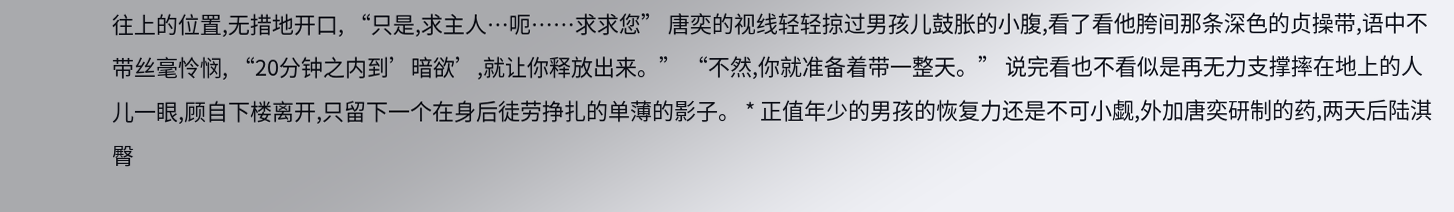往上的位置,无措地开口, “只是,求主人…呃……求求您” 唐奕的视线轻轻掠过男孩儿鼓胀的小腹,看了看他胯间那条深色的贞操带,语中不带丝毫怜悯, “20分钟之内到’暗欲’,就让你释放出来。” “不然,你就准备着带一整天。” 说完看也不看似是再无力支撑摔在地上的人儿一眼,顾自下楼离开,只留下一个在身后徒劳挣扎的单薄的影子。 * 正值年少的男孩的恢复力还是不可小觑,外加唐奕研制的药,两天后陆淇臀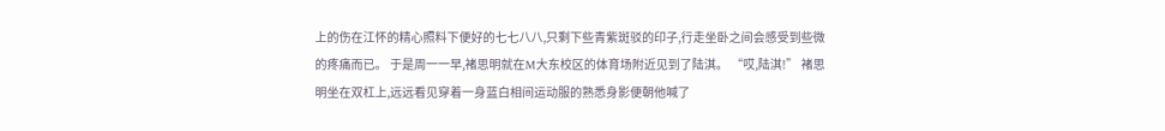上的伤在江怀的精心照料下便好的七七八八,只剩下些青紫斑驳的印子,行走坐卧之间会感受到些微的疼痛而已。 于是周一一早,褚思明就在M大东校区的体育场附近见到了陆淇。 “哎,陆淇!” 褚思明坐在双杠上,远远看见穿着一身蓝白相间运动服的熟悉身影便朝他喊了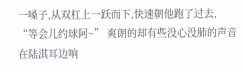一嗓子,从双杠上一跃而下,快速朝他跑了过去, “等会儿约球阿~” 爽朗的却有些没心没肺的声音在陆淇耳边响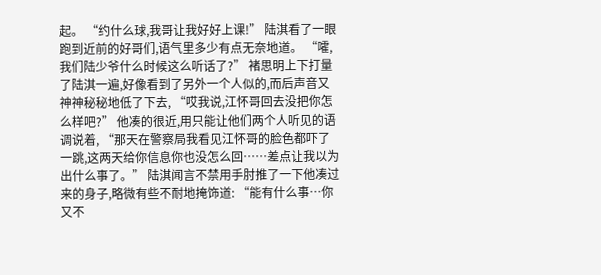起。 “约什么球,我哥让我好好上课!” 陆淇看了一眼跑到近前的好哥们,语气里多少有点无奈地道。 “嚯,我们陆少爷什么时候这么听话了?” 褚思明上下打量了陆淇一遍,好像看到了另外一个人似的,而后声音又神神秘秘地低了下去, “哎我说,江怀哥回去没把你怎么样吧?” 他凑的很近,用只能让他们两个人听见的语调说着, “那天在警察局我看见江怀哥的脸色都吓了一跳,这两天给你信息你也没怎么回……差点让我以为出什么事了。” 陆淇闻言不禁用手肘推了一下他凑过来的身子,略微有些不耐地掩饰道: “能有什么事…你又不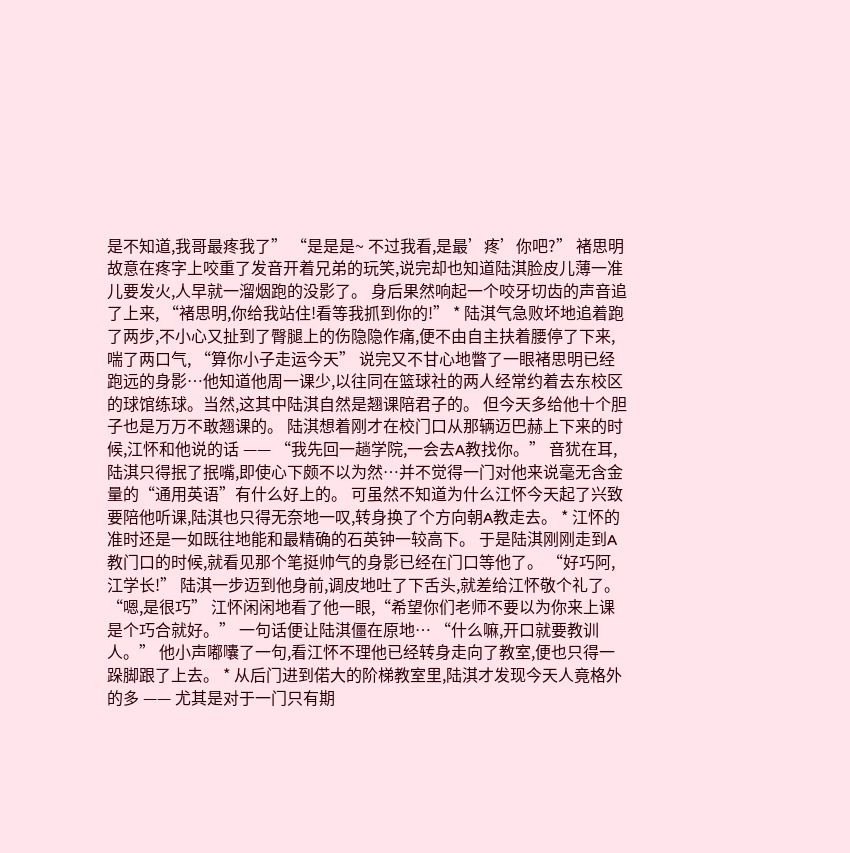是不知道,我哥最疼我了” “是是是~ 不过我看,是最’疼’你吧?” 褚思明故意在疼字上咬重了发音开着兄弟的玩笑,说完却也知道陆淇脸皮儿薄一准儿要发火,人早就一溜烟跑的没影了。 身后果然响起一个咬牙切齿的声音追了上来, “褚思明,你给我站住!看等我抓到你的!” * 陆淇气急败坏地追着跑了两步,不小心又扯到了臀腿上的伤隐隐作痛,便不由自主扶着腰停了下来,喘了两口气, “算你小子走运今天” 说完又不甘心地瞥了一眼褚思明已经跑远的身影…他知道他周一课少,以往同在篮球社的两人经常约着去东校区的球馆练球。当然,这其中陆淇自然是翘课陪君子的。 但今天多给他十个胆子也是万万不敢翘课的。 陆淇想着刚才在校门口从那辆迈巴赫上下来的时候,江怀和他说的话 —— “我先回一趟学院,一会去A教找你。” 音犹在耳,陆淇只得抿了抿嘴,即使心下颇不以为然…并不觉得一门对他来说毫无含金量的“通用英语”有什么好上的。 可虽然不知道为什么江怀今天起了兴致要陪他听课,陆淇也只得无奈地一叹,转身换了个方向朝A教走去。 * 江怀的准时还是一如既往地能和最精确的石英钟一较高下。 于是陆淇刚刚走到A教门口的时候,就看见那个笔挺帅气的身影已经在门口等他了。 “好巧阿,江学长!” 陆淇一步迈到他身前,调皮地吐了下舌头,就差给江怀敬个礼了。 “嗯,是很巧” 江怀闲闲地看了他一眼,“希望你们老师不要以为你来上课是个巧合就好。” 一句话便让陆淇僵在原地… “什么嘛,开口就要教训人。” 他小声嘟囔了一句,看江怀不理他已经转身走向了教室,便也只得一跺脚跟了上去。 * 从后门进到偌大的阶梯教室里,陆淇才发现今天人竟格外的多 —— 尤其是对于一门只有期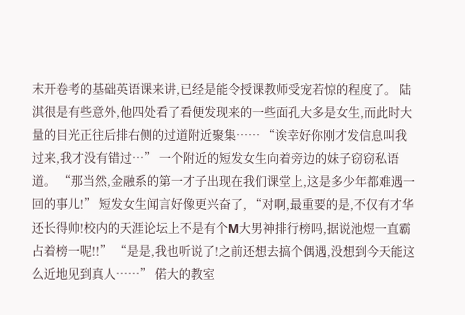末开卷考的基础英语课来讲,已经是能令授课教师受宠若惊的程度了。 陆淇很是有些意外,他四处看了看便发现来的一些面孔大多是女生,而此时大量的目光正往后排右侧的过道附近聚集…… “诶幸好你刚才发信息叫我过来,我才没有错过…” 一个附近的短发女生向着旁边的妹子窃窃私语道。 “那当然,金融系的第一才子出现在我们课堂上,这是多少年都难遇一回的事儿!” 短发女生闻言好像更兴奋了, “对啊,最重要的是,不仅有才华还长得帅!校内的天涯论坛上不是有个M大男神排行榜吗,据说池煜一直霸占着榜一呢!!” “是是,我也听说了!之前还想去搞个偶遇,没想到今天能这么近地见到真人……” 偌大的教室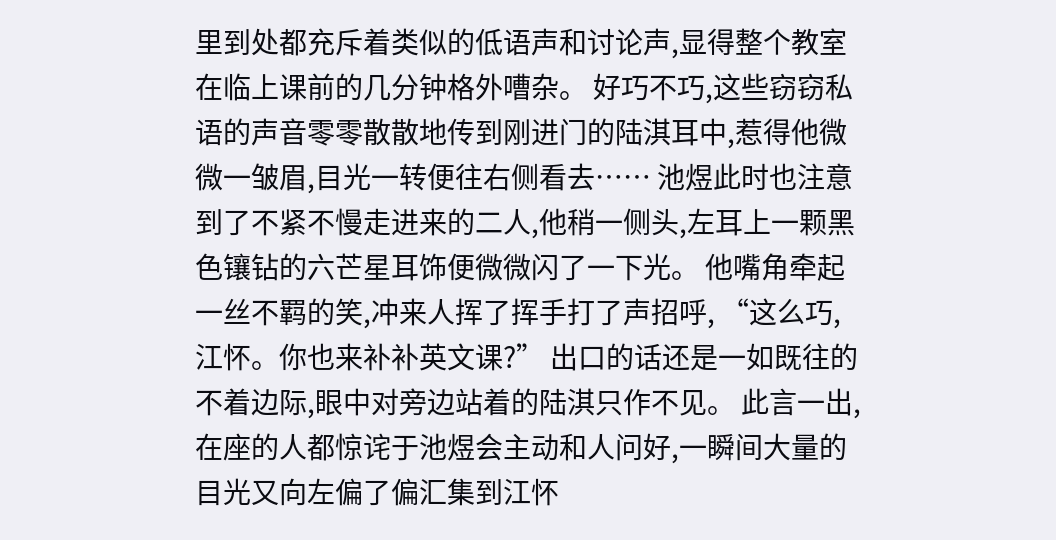里到处都充斥着类似的低语声和讨论声,显得整个教室在临上课前的几分钟格外嘈杂。 好巧不巧,这些窃窃私语的声音零零散散地传到刚进门的陆淇耳中,惹得他微微一皱眉,目光一转便往右侧看去…… 池煜此时也注意到了不紧不慢走进来的二人,他稍一侧头,左耳上一颗黑色镶钻的六芒星耳饰便微微闪了一下光。 他嘴角牵起一丝不羁的笑,冲来人挥了挥手打了声招呼, “这么巧,江怀。你也来补补英文课?” 出口的话还是一如既往的不着边际,眼中对旁边站着的陆淇只作不见。 此言一出,在座的人都惊诧于池煜会主动和人问好,一瞬间大量的目光又向左偏了偏汇集到江怀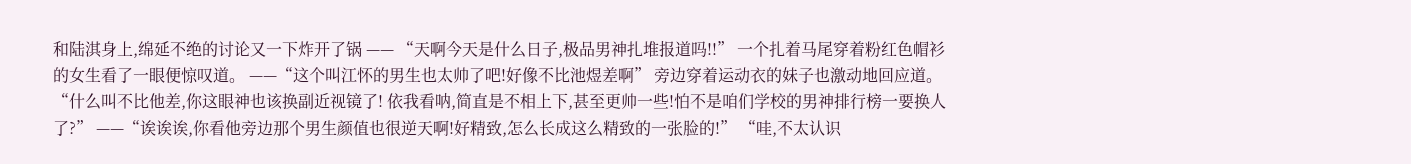和陆淇身上,绵延不绝的讨论又一下炸开了锅 —— “天啊今天是什么日子,极品男神扎堆报道吗!!” 一个扎着马尾穿着粉红色帽衫的女生看了一眼便惊叹道。 ——“这个叫江怀的男生也太帅了吧!好像不比池煜差啊” 旁边穿着运动衣的妹子也激动地回应道。 “什么叫不比他差,你这眼神也该换副近视镜了! 依我看呐,简直是不相上下,甚至更帅一些!怕不是咱们学校的男神排行榜一要换人了?” ——“诶诶诶,你看他旁边那个男生颜值也很逆天啊!好精致,怎么长成这么精致的一张脸的!” “哇,不太认识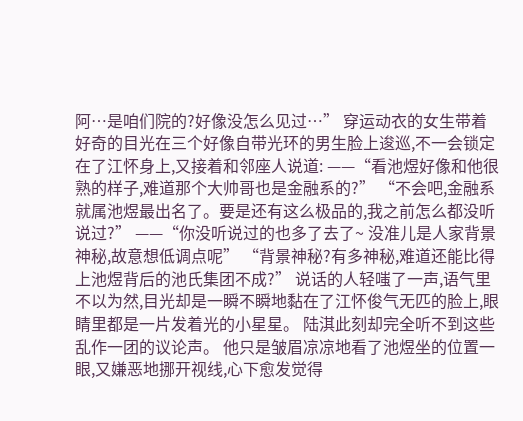阿…是咱们院的?好像没怎么见过…” 穿运动衣的女生带着好奇的目光在三个好像自带光环的男生脸上逡巡,不一会锁定在了江怀身上,又接着和邻座人说道: ——“看池煜好像和他很熟的样子,难道那个大帅哥也是金融系的?” “不会吧,金融系就属池煜最出名了。要是还有这么极品的,我之前怎么都没听说过?” ——“你没听说过的也多了去了~ 没准儿是人家背景神秘,故意想低调点呢” “背景神秘?有多神秘,难道还能比得上池煜背后的池氏集团不成?” 说话的人轻嗤了一声,语气里不以为然,目光却是一瞬不瞬地黏在了江怀俊气无匹的脸上,眼睛里都是一片发着光的小星星。 陆淇此刻却完全听不到这些乱作一团的议论声。 他只是皱眉凉凉地看了池煜坐的位置一眼,又嫌恶地挪开视线,心下愈发觉得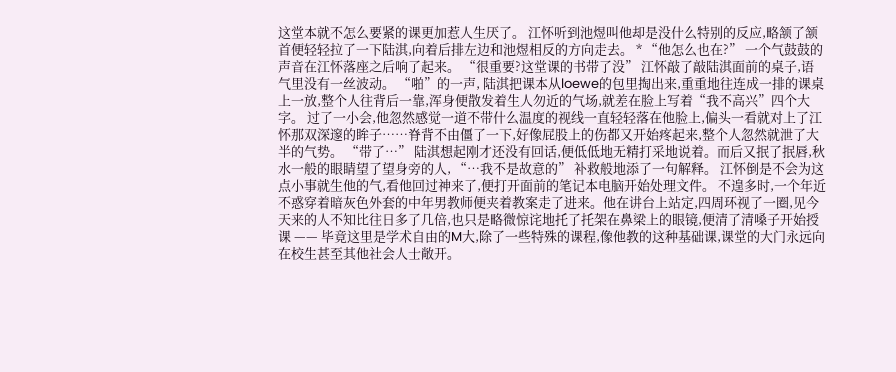这堂本就不怎么要紧的课更加惹人生厌了。 江怀听到池煜叫他却是没什么特别的反应,略颔了颔首便轻轻拉了一下陆淇,向着后排左边和池煜相反的方向走去。 * “他怎么也在?” 一个气鼓鼓的声音在江怀落座之后响了起来。 “很重要?这堂课的书带了没” 江怀敲了敲陆淇面前的桌子,语气里没有一丝波动。 “啪”的一声, 陆淇把课本从loewe的包里掏出来,重重地往连成一排的课桌上一放,整个人往背后一靠,浑身便散发着生人勿近的气场,就差在脸上写着“我不高兴”四个大字。 过了一小会,他忽然感觉一道不带什么温度的视线一直轻轻落在他脸上,偏头一看就对上了江怀那双深邃的眸子……脊背不由僵了一下,好像屁股上的伤都又开始疼起来,整个人忽然就泄了大半的气势。 “带了…” 陆淇想起刚才还没有回话,便低低地无精打采地说着。而后又抿了抿唇,秋水一般的眼睛望了望身旁的人, “…我不是故意的” 补救般地添了一句解释。 江怀倒是不会为这点小事就生他的气,看他回过神来了,便打开面前的笔记本电脑开始处理文件。 不遑多时,一个年近不惑穿着暗灰色外套的中年男教师便夹着教案走了进来。他在讲台上站定,四周环视了一圈,见今天来的人不知比往日多了几倍,也只是略微惊诧地托了托架在鼻梁上的眼镜,便清了清嗓子开始授课 —— 毕竟这里是学术自由的M大,除了一些特殊的课程,像他教的这种基础课,课堂的大门永远向在校生甚至其他社会人士敞开。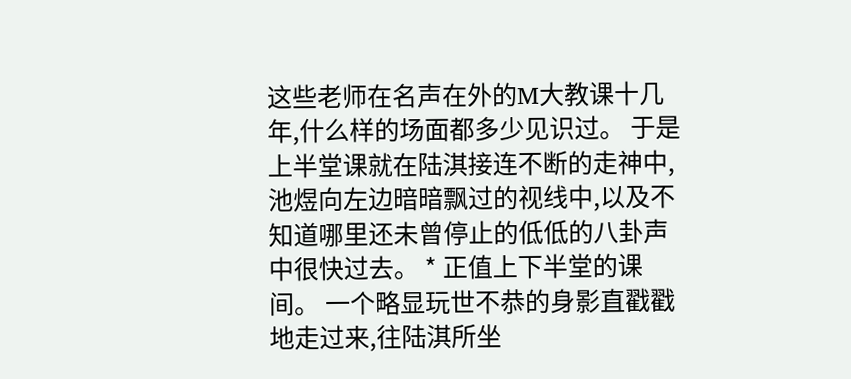这些老师在名声在外的M大教课十几年,什么样的场面都多少见识过。 于是上半堂课就在陆淇接连不断的走神中,池煜向左边暗暗飘过的视线中,以及不知道哪里还未曾停止的低低的八卦声中很快过去。 * 正值上下半堂的课间。 一个略显玩世不恭的身影直戳戳地走过来,往陆淇所坐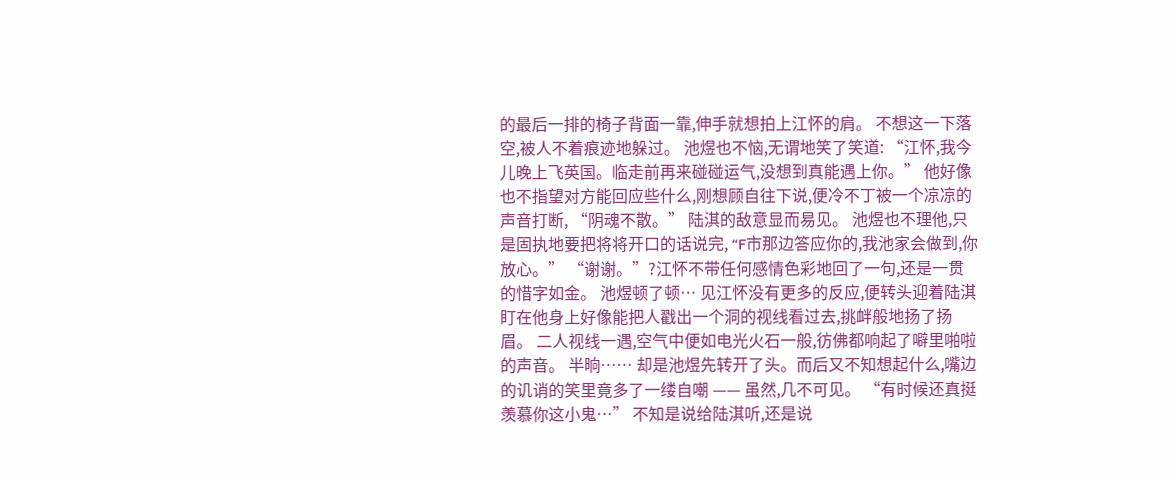的最后一排的椅子背面一靠,伸手就想拍上江怀的肩。 不想这一下落空,被人不着痕迹地躲过。 池煜也不恼,无谓地笑了笑道: “江怀,我今儿晚上飞英国。临走前再来碰碰运气,没想到真能遇上你。” 他好像也不指望对方能回应些什么,刚想顾自往下说,便冷不丁被一个凉凉的声音打断, “阴魂不散。” 陆淇的敌意显而易见。 池煜也不理他,只是固执地要把将将开口的话说完, “F市那边答应你的,我池家会做到,你放心。” “谢谢。”?江怀不带任何感情色彩地回了一句,还是一贯的惜字如金。 池煜顿了顿… 见江怀没有更多的反应,便转头迎着陆淇盯在他身上好像能把人戳出一个洞的视线看过去,挑衅般地扬了扬眉。 二人视线一遇,空气中便如电光火石一般,彷佛都响起了噼里啪啦的声音。 半晌…… 却是池煜先转开了头。而后又不知想起什么,嘴边的讥诮的笑里竟多了一缕自嘲 —— 虽然,几不可见。 “有时候还真挺羡慕你这小鬼…” 不知是说给陆淇听,还是说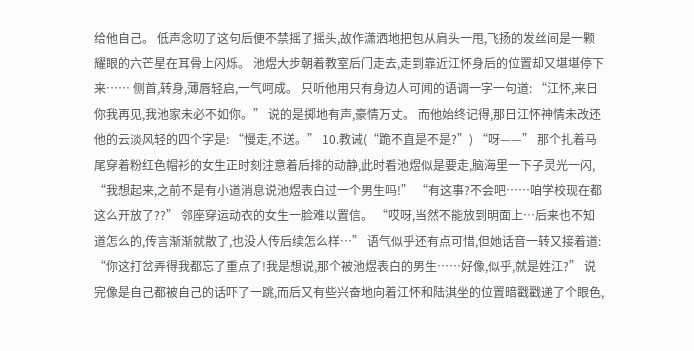给他自己。 低声念叨了这句后便不禁摇了摇头,故作潇洒地把包从肩头一甩,飞扬的发丝间是一颗耀眼的六芒星在耳骨上闪烁。 池煜大步朝着教室后门走去,走到靠近江怀身后的位置却又堪堪停下来…… 侧首,转身,薄唇轻启,一气呵成。 只听他用只有身边人可闻的语调一字一句道: “江怀,来日你我再见,我池家未必不如你。” 说的是掷地有声,豪情万丈。 而他始终记得,那日江怀神情未改还他的云淡风轻的四个字是: “慢走,不送。” 10.教诫(“跪不直是不是?”) “呀——” 那个扎着马尾穿着粉红色帽衫的女生正时刻注意着后排的动静,此时看池煜似是要走,脑海里一下子灵光一闪, “我想起来,之前不是有小道消息说池煜表白过一个男生吗!” “有这事?不会吧……咱学校现在都这么开放了??” 邻座穿运动衣的女生一脸难以置信。 “哎呀,当然不能放到明面上…后来也不知道怎么的,传言渐渐就散了,也没人传后续怎么样…” 语气似乎还有点可惜,但她话音一转又接着道: “你这打岔弄得我都忘了重点了!我是想说,那个被池煜表白的男生……好像,似乎,就是姓江?” 说完像是自己都被自己的话吓了一跳,而后又有些兴奋地向着江怀和陆淇坐的位置暗戳戳递了个眼色,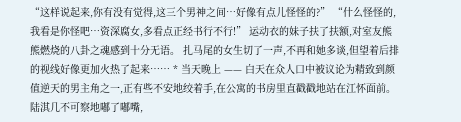“这样说起来,你有没有觉得,这三个男神之间…好像有点儿怪怪的?” “什么怪怪的,我看是你怪吧…资深腐女,多看点正经书行不行!” 运动衣的妹子扶了扶额,对室友熊熊燃烧的八卦之魂感到十分无语。 扎马尾的女生切了一声,不再和她多谈,但望着后排的视线好像更加火热了起来…… * 当天晚上 —— 白天在众人口中被议论为精致到颜值逆天的男主角之一,正有些不安地绞着手,在公寓的书房里直戳戳地站在江怀面前。 陆淇几不可察地嘟了嘟嘴,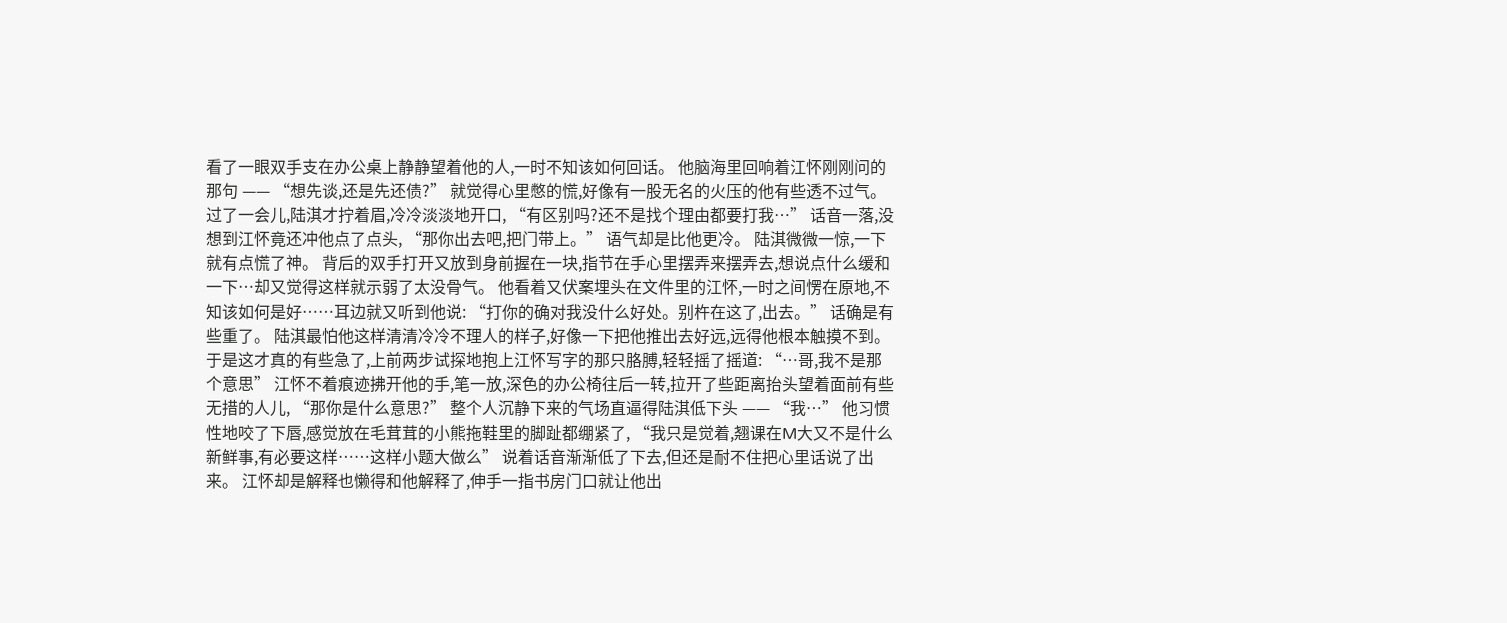看了一眼双手支在办公桌上静静望着他的人,一时不知该如何回话。 他脑海里回响着江怀刚刚问的那句 —— “想先谈,还是先还债?” 就觉得心里憋的慌,好像有一股无名的火压的他有些透不过气。 过了一会儿,陆淇才拧着眉,冷冷淡淡地开口, “有区别吗?还不是找个理由都要打我…” 话音一落,没想到江怀竟还冲他点了点头, “那你出去吧,把门带上。” 语气却是比他更冷。 陆淇微微一惊,一下就有点慌了神。 背后的双手打开又放到身前握在一块,指节在手心里摆弄来摆弄去,想说点什么缓和一下…却又觉得这样就示弱了太没骨气。 他看着又伏案埋头在文件里的江怀,一时之间愣在原地,不知该如何是好……耳边就又听到他说: “打你的确对我没什么好处。别杵在这了,出去。” 话确是有些重了。 陆淇最怕他这样清清冷冷不理人的样子,好像一下把他推出去好远,远得他根本触摸不到。 于是这才真的有些急了,上前两步试探地抱上江怀写字的那只胳膊,轻轻摇了摇道: “…哥,我不是那个意思” 江怀不着痕迹拂开他的手,笔一放,深色的办公椅往后一转,拉开了些距离抬头望着面前有些无措的人儿, “那你是什么意思?” 整个人沉静下来的气场直逼得陆淇低下头 —— “我…” 他习惯性地咬了下唇,感觉放在毛茸茸的小熊拖鞋里的脚趾都绷紧了, “我只是觉着,翘课在M大又不是什么新鲜事,有必要这样……这样小题大做么” 说着话音渐渐低了下去,但还是耐不住把心里话说了出来。 江怀却是解释也懒得和他解释了,伸手一指书房门口就让他出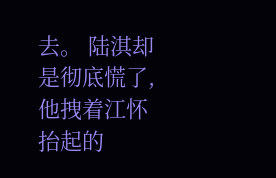去。 陆淇却是彻底慌了,他拽着江怀抬起的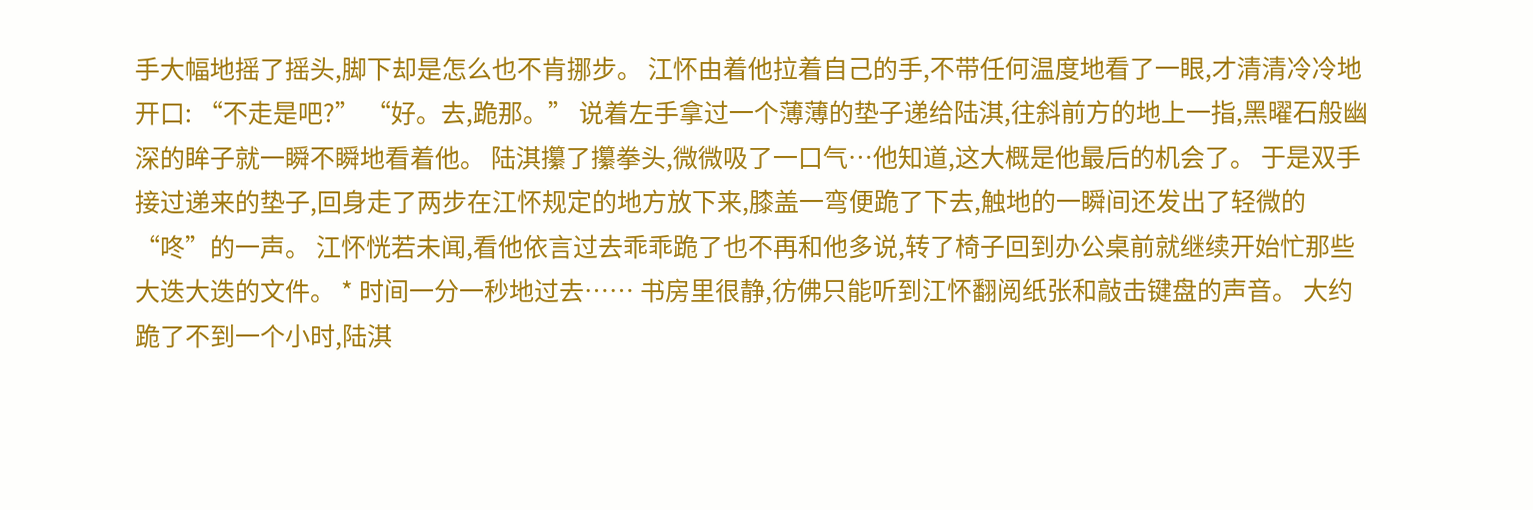手大幅地摇了摇头,脚下却是怎么也不肯挪步。 江怀由着他拉着自己的手,不带任何温度地看了一眼,才清清冷冷地开口: “不走是吧?” “好。去,跪那。” 说着左手拿过一个薄薄的垫子递给陆淇,往斜前方的地上一指,黑曜石般幽深的眸子就一瞬不瞬地看着他。 陆淇攥了攥拳头,微微吸了一口气…他知道,这大概是他最后的机会了。 于是双手接过递来的垫子,回身走了两步在江怀规定的地方放下来,膝盖一弯便跪了下去,触地的一瞬间还发出了轻微的“咚”的一声。 江怀恍若未闻,看他依言过去乖乖跪了也不再和他多说,转了椅子回到办公桌前就继续开始忙那些大迭大迭的文件。 * 时间一分一秒地过去…… 书房里很静,彷佛只能听到江怀翻阅纸张和敲击键盘的声音。 大约跪了不到一个小时,陆淇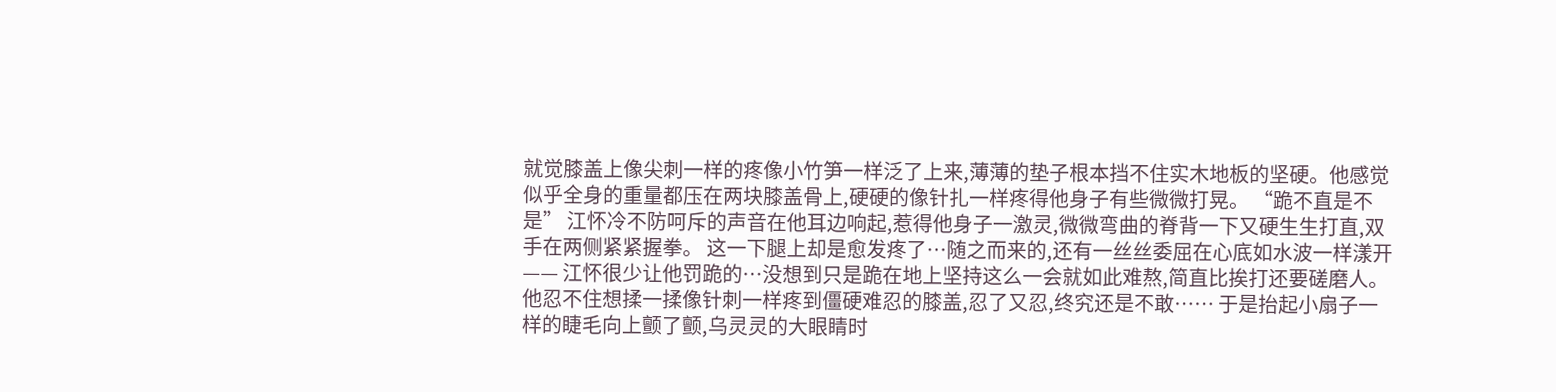就觉膝盖上像尖刺一样的疼像小竹笋一样泛了上来,薄薄的垫子根本挡不住实木地板的坚硬。他感觉似乎全身的重量都压在两块膝盖骨上,硬硬的像针扎一样疼得他身子有些微微打晃。 “跪不直是不是” 江怀冷不防呵斥的声音在他耳边响起,惹得他身子一激灵,微微弯曲的脊背一下又硬生生打直,双手在两侧紧紧握拳。 这一下腿上却是愈发疼了…随之而来的,还有一丝丝委屈在心底如水波一样漾开 —— 江怀很少让他罚跪的…没想到只是跪在地上坚持这么一会就如此难熬,简直比挨打还要磋磨人。 他忍不住想揉一揉像针刺一样疼到僵硬难忍的膝盖,忍了又忍,终究还是不敢…… 于是抬起小扇子一样的睫毛向上颤了颤,乌灵灵的大眼睛时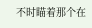不时瞄着那个在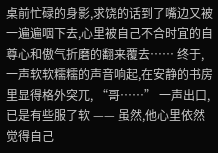桌前忙碌的身影,求饶的话到了嘴边又被一遍遍咽下去,心里被自己不合时宜的自尊心和傲气折磨的翻来覆去…… 终于,一声软软糯糯的声音响起,在安静的书房里显得格外突兀, “哥……” 一声出口,已是有些服了软 —— 虽然,他心里依然觉得自己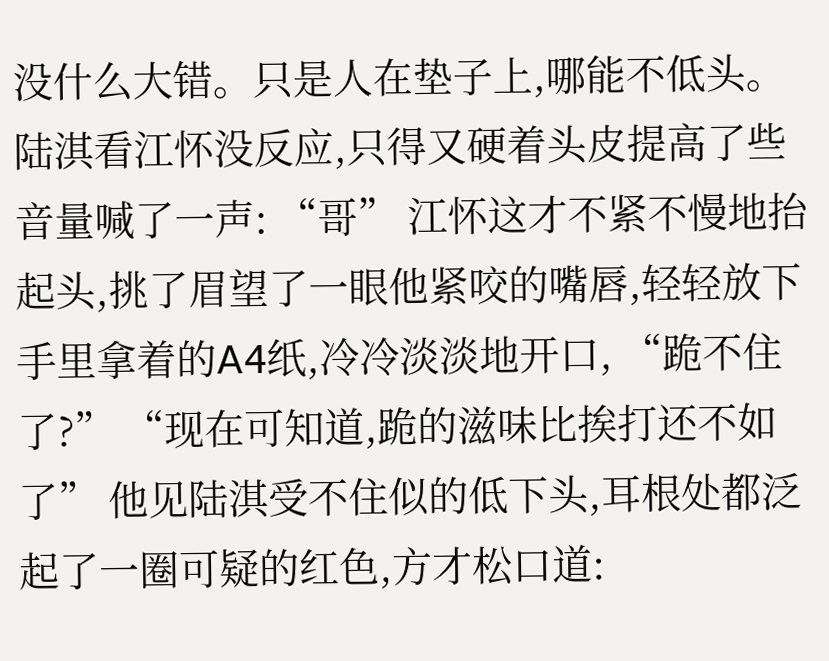没什么大错。只是人在垫子上,哪能不低头。 陆淇看江怀没反应,只得又硬着头皮提高了些音量喊了一声: “哥” 江怀这才不紧不慢地抬起头,挑了眉望了一眼他紧咬的嘴唇,轻轻放下手里拿着的A4纸,冷冷淡淡地开口, “跪不住了?” “现在可知道,跪的滋味比挨打还不如了” 他见陆淇受不住似的低下头,耳根处都泛起了一圈可疑的红色,方才松口道: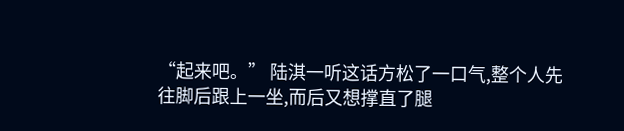“起来吧。” 陆淇一听这话方松了一口气,整个人先往脚后跟上一坐,而后又想撑直了腿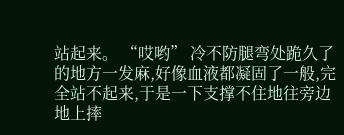站起来。 “哎哟” 冷不防腿弯处跪久了的地方一发麻,好像血液都凝固了一般,完全站不起来,于是一下支撑不住地往旁边地上摔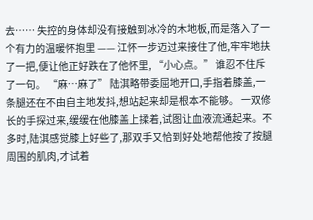去…… 失控的身体却没有接触到冰冷的木地板,而是落入了一个有力的温暖怀抱里 —— 江怀一步迈过来接住了他,牢牢地扶了一把,便让他正好跌在了他怀里, “小心点。” 谁忍不住斥了一句。 “麻…麻了” 陆淇略带委屈地开口,手指着膝盖,一条腿还在不由自主地发抖,想站起来却是根本不能够。 一双修长的手探过来,缓缓在他膝盖上揉着,试图让血液流通起来。不多时,陆淇感觉膝上好些了,那双手又恰到好处地帮他按了按腿周围的肌肉,才试着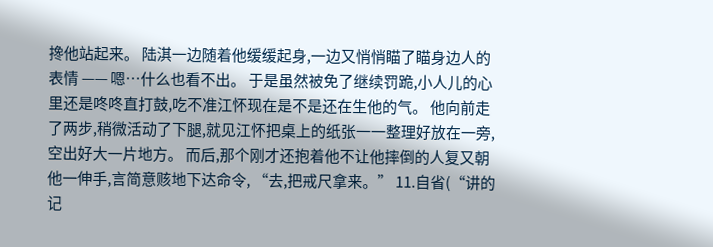搀他站起来。 陆淇一边随着他缓缓起身,一边又悄悄瞄了瞄身边人的表情 —— 嗯…什么也看不出。 于是虽然被免了继续罚跪,小人儿的心里还是咚咚直打鼓,吃不准江怀现在是不是还在生他的气。 他向前走了两步,稍微活动了下腿,就见江怀把桌上的纸张一一整理好放在一旁,空出好大一片地方。 而后,那个刚才还抱着他不让他摔倒的人复又朝他一伸手,言简意赅地下达命令, “去,把戒尺拿来。” 11.自省(“讲的记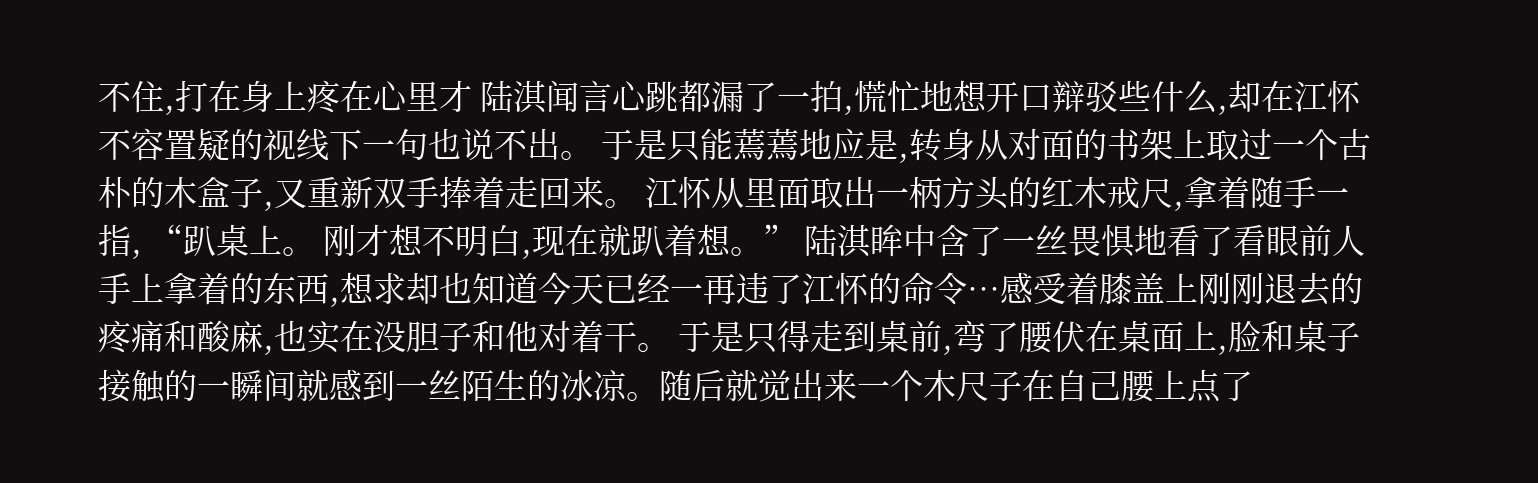不住,打在身上疼在心里才 陆淇闻言心跳都漏了一拍,慌忙地想开口辩驳些什么,却在江怀不容置疑的视线下一句也说不出。 于是只能蔫蔫地应是,转身从对面的书架上取过一个古朴的木盒子,又重新双手捧着走回来。 江怀从里面取出一柄方头的红木戒尺,拿着随手一指, “趴桌上。 刚才想不明白,现在就趴着想。” 陆淇眸中含了一丝畏惧地看了看眼前人手上拿着的东西,想求却也知道今天已经一再违了江怀的命令…感受着膝盖上刚刚退去的疼痛和酸麻,也实在没胆子和他对着干。 于是只得走到桌前,弯了腰伏在桌面上,脸和桌子接触的一瞬间就感到一丝陌生的冰凉。随后就觉出来一个木尺子在自己腰上点了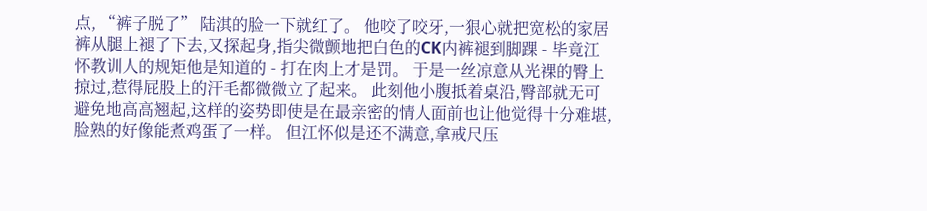点, “裤子脱了” 陆淇的脸一下就红了。 他咬了咬牙,一狠心就把宽松的家居裤从腿上褪了下去,又探起身,指尖微颤地把白色的CK内裤褪到脚踝 - 毕竟江怀教训人的规矩他是知道的 - 打在肉上才是罚。 于是一丝凉意从光裸的臀上掠过,惹得屁股上的汗毛都微微立了起来。 此刻他小腹抵着桌沿,臀部就无可避免地高高翘起,这样的姿势即使是在最亲密的情人面前也让他觉得十分难堪,脸熟的好像能煮鸡蛋了一样。 但江怀似是还不满意,拿戒尺压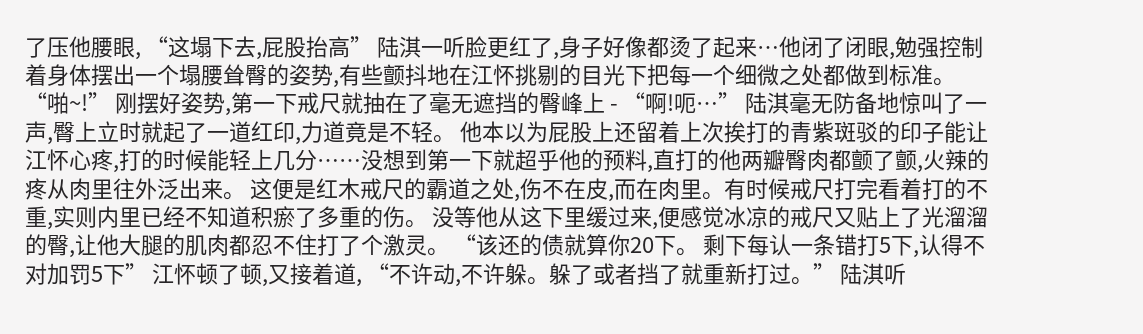了压他腰眼, “这塌下去,屁股抬高” 陆淇一听脸更红了,身子好像都烫了起来…他闭了闭眼,勉强控制着身体摆出一个塌腰耸臀的姿势,有些颤抖地在江怀挑剔的目光下把每一个细微之处都做到标准。 “啪~!” 刚摆好姿势,第一下戒尺就抽在了毫无遮挡的臀峰上 - “啊!呃…” 陆淇毫无防备地惊叫了一声,臀上立时就起了一道红印,力道竟是不轻。 他本以为屁股上还留着上次挨打的青紫斑驳的印子能让江怀心疼,打的时候能轻上几分……没想到第一下就超乎他的预料,直打的他两瓣臀肉都颤了颤,火辣的疼从肉里往外泛出来。 这便是红木戒尺的霸道之处,伤不在皮,而在肉里。有时候戒尺打完看着打的不重,实则内里已经不知道积瘀了多重的伤。 没等他从这下里缓过来,便感觉冰凉的戒尺又贴上了光溜溜的臀,让他大腿的肌肉都忍不住打了个激灵。 “该还的债就算你20下。 剩下每认一条错打5下,认得不对加罚5下” 江怀顿了顿,又接着道, “不许动,不许躲。躲了或者挡了就重新打过。” 陆淇听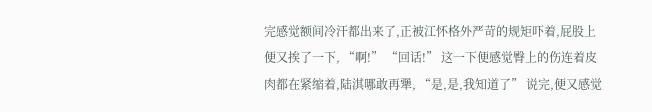完感觉额间冷汗都出来了,正被江怀格外严苛的规矩吓着,屁股上便又挨了一下, “啊!” “回话!” 这一下便感觉臀上的伤连着皮肉都在紧缩着,陆淇哪敢再犟, “是,是,我知道了” 说完,便又感觉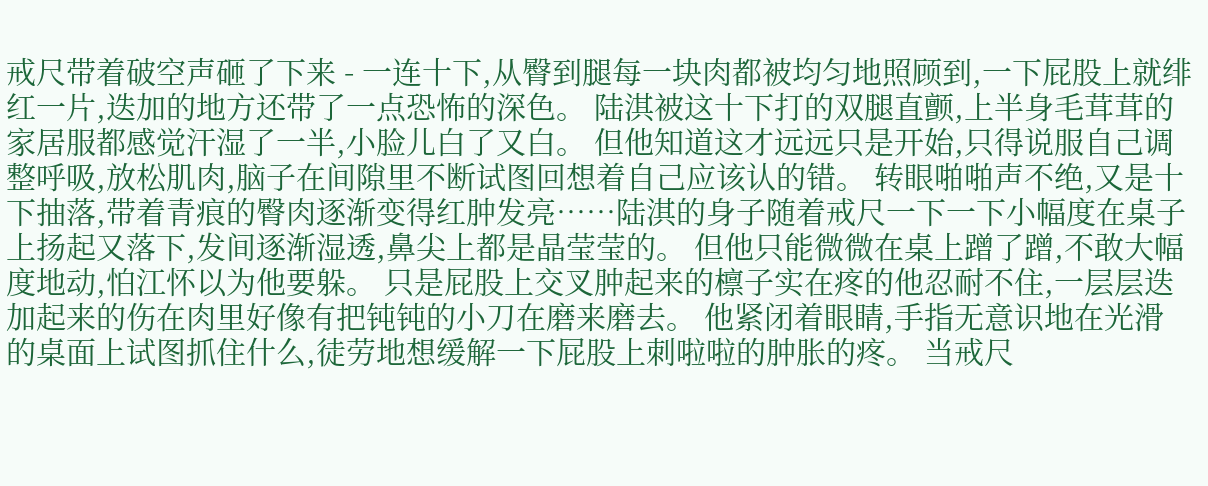戒尺带着破空声砸了下来 - 一连十下,从臀到腿每一块肉都被均匀地照顾到,一下屁股上就绯红一片,迭加的地方还带了一点恐怖的深色。 陆淇被这十下打的双腿直颤,上半身毛茸茸的家居服都感觉汗湿了一半,小脸儿白了又白。 但他知道这才远远只是开始,只得说服自己调整呼吸,放松肌肉,脑子在间隙里不断试图回想着自己应该认的错。 转眼啪啪声不绝,又是十下抽落,带着青痕的臀肉逐渐变得红肿发亮……陆淇的身子随着戒尺一下一下小幅度在桌子上扬起又落下,发间逐渐湿透,鼻尖上都是晶莹莹的。 但他只能微微在桌上蹭了蹭,不敢大幅度地动,怕江怀以为他要躲。 只是屁股上交叉肿起来的檩子实在疼的他忍耐不住,一层层迭加起来的伤在肉里好像有把钝钝的小刀在磨来磨去。 他紧闭着眼睛,手指无意识地在光滑的桌面上试图抓住什么,徒劳地想缓解一下屁股上刺啦啦的肿胀的疼。 当戒尺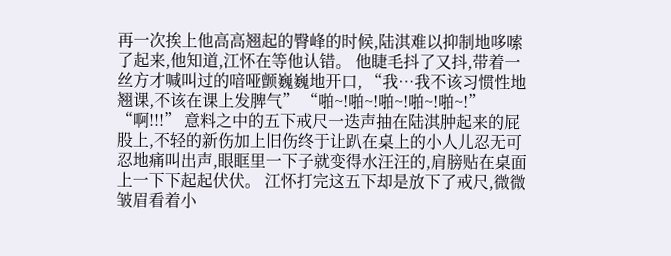再一次挨上他高高翘起的臀峰的时候,陆淇难以抑制地哆嗦了起来,他知道,江怀在等他认错。 他睫毛抖了又抖,带着一丝方才喊叫过的喑哑颤巍巍地开口, “我…我不该习惯性地翘课,不该在课上发脾气” “啪~!啪~!啪~!啪~!啪~!” “啊!!!” 意料之中的五下戒尺一迭声抽在陆淇肿起来的屁股上,不轻的新伤加上旧伤终于让趴在桌上的小人儿忍无可忍地痛叫出声,眼眶里一下子就变得水汪汪的,肩膀贴在桌面上一下下起起伏伏。 江怀打完这五下却是放下了戒尺,微微皱眉看着小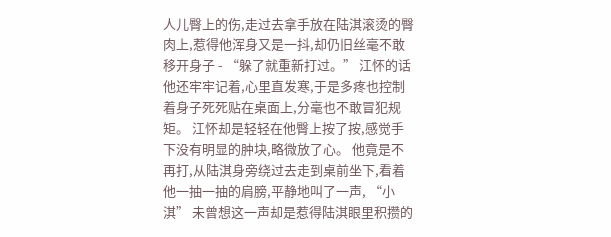人儿臀上的伤,走过去拿手放在陆淇滚烫的臀肉上,惹得他浑身又是一抖,却仍旧丝毫不敢移开身子 - “躲了就重新打过。” 江怀的话他还牢牢记着,心里直发寒,于是多疼也控制着身子死死贴在桌面上,分毫也不敢冒犯规矩。 江怀却是轻轻在他臀上按了按,感觉手下没有明显的肿块,略微放了心。 他竟是不再打,从陆淇身旁绕过去走到桌前坐下,看着他一抽一抽的肩膀,平静地叫了一声, “小淇” 未曾想这一声却是惹得陆淇眼里积攒的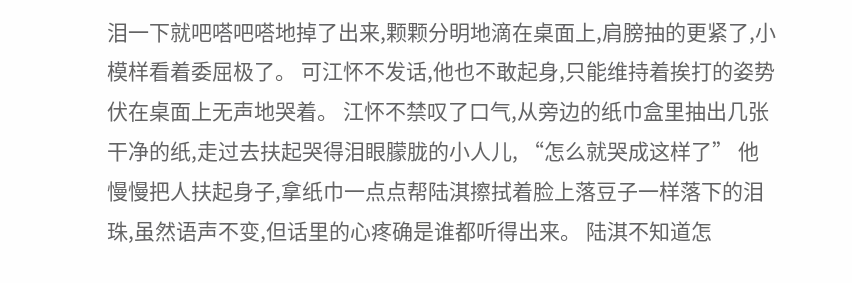泪一下就吧嗒吧嗒地掉了出来,颗颗分明地滴在桌面上,肩膀抽的更紧了,小模样看着委屈极了。 可江怀不发话,他也不敢起身,只能维持着挨打的姿势伏在桌面上无声地哭着。 江怀不禁叹了口气,从旁边的纸巾盒里抽出几张干净的纸,走过去扶起哭得泪眼朦胧的小人儿, “怎么就哭成这样了” 他慢慢把人扶起身子,拿纸巾一点点帮陆淇擦拭着脸上落豆子一样落下的泪珠,虽然语声不变,但话里的心疼确是谁都听得出来。 陆淇不知道怎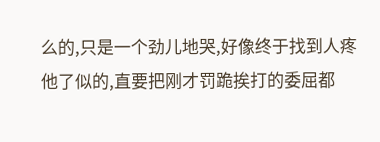么的,只是一个劲儿地哭,好像终于找到人疼他了似的,直要把刚才罚跪挨打的委屈都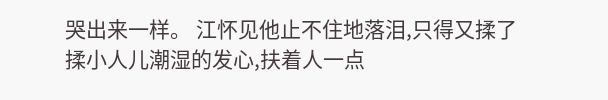哭出来一样。 江怀见他止不住地落泪,只得又揉了揉小人儿潮湿的发心,扶着人一点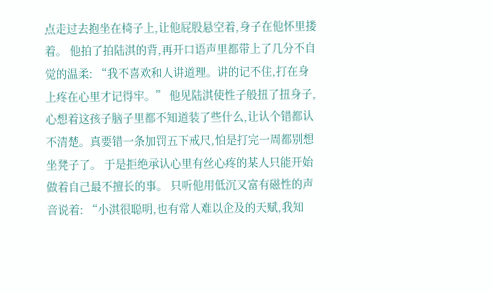点走过去抱坐在椅子上,让他屁股悬空着,身子在他怀里搂着。 他拍了拍陆淇的背,再开口语声里都带上了几分不自觉的温柔: “我不喜欢和人讲道理。讲的记不住,打在身上疼在心里才记得牢。” 他见陆淇使性子般扭了扭身子,心想着这孩子脑子里都不知道装了些什么,让认个错都认不清楚。真要错一条加罚五下戒尺,怕是打完一周都别想坐凳子了。 于是拒绝承认心里有丝心疼的某人只能开始做着自己最不擅长的事。 只听他用低沉又富有磁性的声音说着: “小淇很聪明,也有常人难以企及的天赋,我知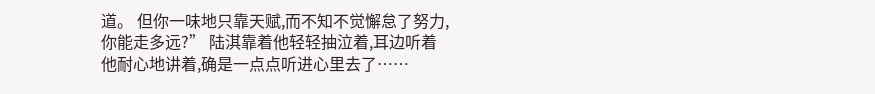道。 但你一味地只靠天赋,而不知不觉懈怠了努力,你能走多远?” 陆淇靠着他轻轻抽泣着,耳边听着他耐心地讲着,确是一点点听进心里去了……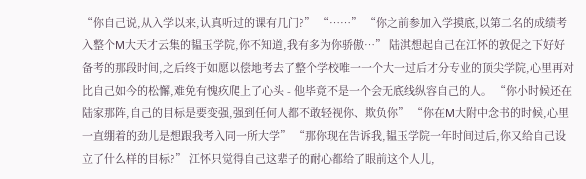“你自己说,从入学以来,认真听过的课有几门?” “……” “你之前参加入学摸底,以第二名的成绩考入整个M大天才云集的韫玉学院,你不知道,我有多为你骄傲…” 陆淇想起自己在江怀的敦促之下好好备考的那段时间,之后终于如愿以偿地考去了整个学校唯一一个大一过后才分专业的顶尖学院,心里再对比自己如今的松懈,难免有愧疚爬上了心头 - 他毕竟不是一个会无底线纵容自己的人。 “你小时候还在陆家那阵,自己的目标是要变强,强到任何人都不敢轻视你、欺负你” “你在M大附中念书的时候,心里一直绷着的劲儿是想跟我考入同一所大学” “那你现在告诉我,韫玉学院一年时间过后,你又给自己设立了什么样的目标?” 江怀只觉得自己这辈子的耐心都给了眼前这个人儿,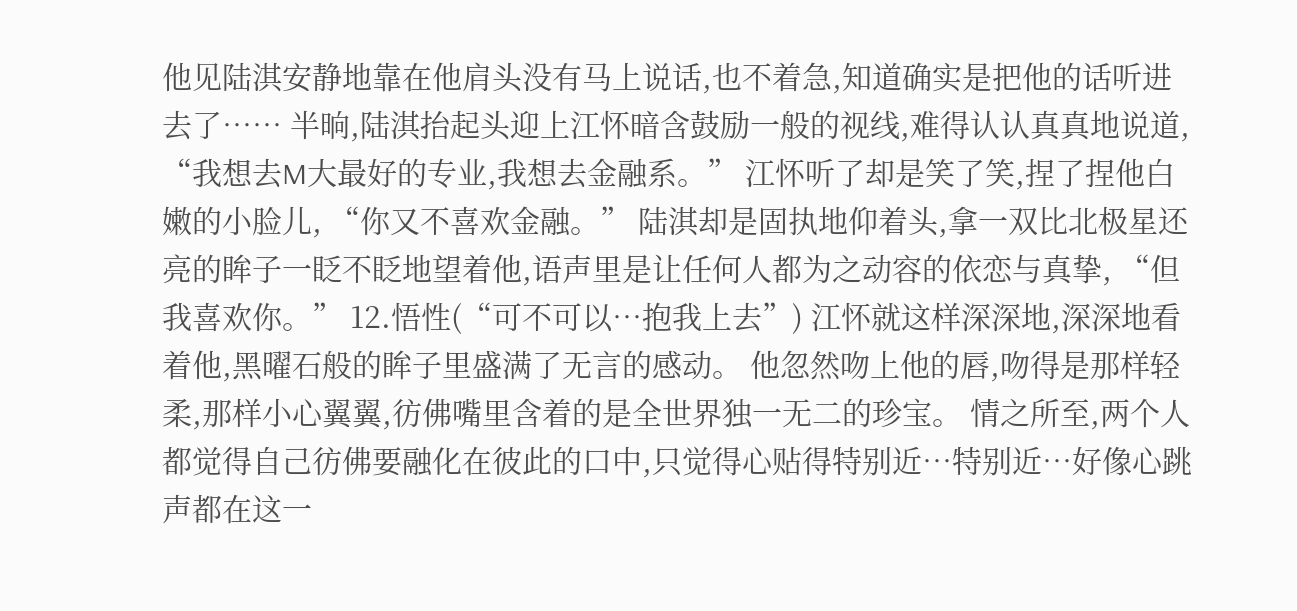他见陆淇安静地靠在他肩头没有马上说话,也不着急,知道确实是把他的话听进去了…… 半晌,陆淇抬起头迎上江怀暗含鼓励一般的视线,难得认认真真地说道, “我想去M大最好的专业,我想去金融系。” 江怀听了却是笑了笑,捏了捏他白嫩的小脸儿, “你又不喜欢金融。” 陆淇却是固执地仰着头,拿一双比北极星还亮的眸子一眨不眨地望着他,语声里是让任何人都为之动容的依恋与真挚, “但我喜欢你。” 12.悟性(“可不可以…抱我上去”) 江怀就这样深深地,深深地看着他,黑曜石般的眸子里盛满了无言的感动。 他忽然吻上他的唇,吻得是那样轻柔,那样小心翼翼,彷佛嘴里含着的是全世界独一无二的珍宝。 情之所至,两个人都觉得自己彷佛要融化在彼此的口中,只觉得心贴得特别近…特别近…好像心跳声都在这一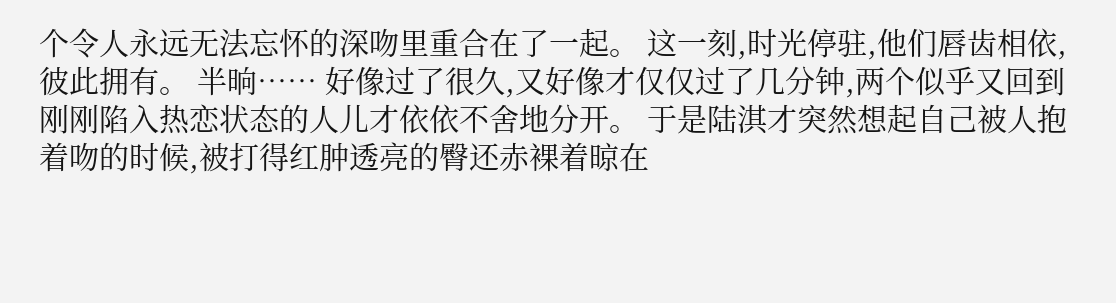个令人永远无法忘怀的深吻里重合在了一起。 这一刻,时光停驻,他们唇齿相依,彼此拥有。 半晌…… 好像过了很久,又好像才仅仅过了几分钟,两个似乎又回到刚刚陷入热恋状态的人儿才依依不舍地分开。 于是陆淇才突然想起自己被人抱着吻的时候,被打得红肿透亮的臀还赤裸着晾在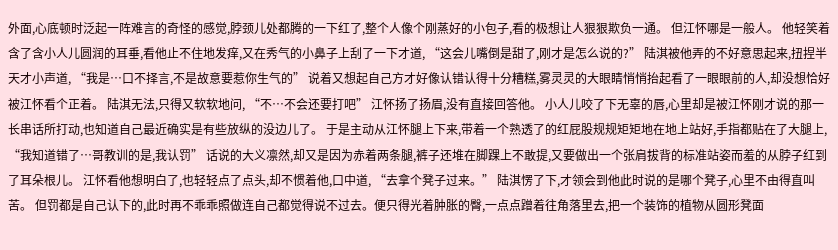外面,心底顿时泛起一阵难言的奇怪的感觉,脖颈儿处都腾的一下红了,整个人像个刚蒸好的小包子,看的极想让人狠狠欺负一通。 但江怀哪是一般人。 他轻笑着含了含小人儿圆润的耳垂,看他止不住地发痒,又在秀气的小鼻子上刮了一下才道, “这会儿嘴倒是甜了,刚才是怎么说的?” 陆淇被他弄的不好意思起来,扭捏半天才小声道, “我是…口不择言,不是故意要惹你生气的” 说着又想起自己方才好像认错认得十分糟糕,雾灵灵的大眼睛悄悄抬起看了一眼眼前的人,却没想恰好被江怀看个正着。 陆淇无法,只得又软软地问, “不…不会还要打吧” 江怀扬了扬眉,没有直接回答他。 小人儿咬了下无辜的唇,心里却是被江怀刚才说的那一长串话所打动,也知道自己最近确实是有些放纵的没边儿了。 于是主动从江怀腿上下来,带着一个熟透了的红屁股规规矩矩地在地上站好,手指都贴在了大腿上, “我知道错了…哥教训的是,我认罚” 话说的大义凛然,却又是因为赤着两条腿,裤子还堆在脚踝上不敢提,又要做出一个张肩拔背的标准站姿而羞的从脖子红到了耳朵根儿。 江怀看他想明白了,也轻轻点了点头,却不惯着他,口中道, “去拿个凳子过来。” 陆淇愣了下,才领会到他此时说的是哪个凳子,心里不由得直叫苦。 但罚都是自己认下的,此时再不乖乖照做连自己都觉得说不过去。便只得光着肿胀的臀,一点点蹭着往角落里去,把一个装饰的植物从圆形凳面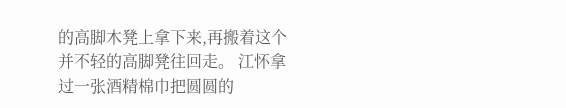的高脚木凳上拿下来,再搬着这个并不轻的高脚凳往回走。 江怀拿过一张酒精棉巾把圆圆的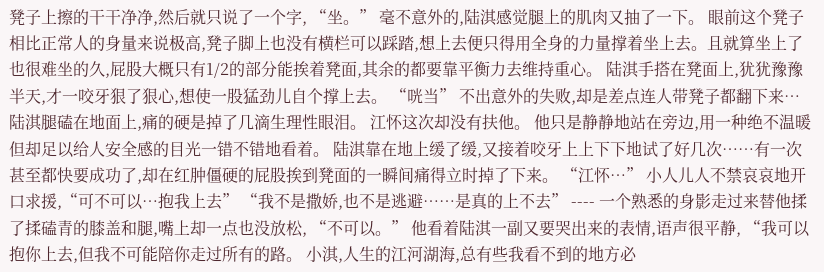凳子上擦的干干净净,然后就只说了一个字, “坐。” 毫不意外的,陆淇感觉腿上的肌肉又抽了一下。 眼前这个凳子相比正常人的身量来说极高,凳子脚上也没有横栏可以踩踏,想上去便只得用全身的力量撑着坐上去。且就算坐上了也很难坐的久,屁股大概只有1/2的部分能挨着凳面,其余的都要靠平衡力去维持重心。 陆淇手搭在凳面上,犹犹豫豫半天,才一咬牙狠了狠心,想使一股猛劲儿自个撑上去。 “咣当” 不出意外的失败,却是差点连人带凳子都翻下来… 陆淇腿磕在地面上,痛的硬是掉了几滴生理性眼泪。 江怀这次却没有扶他。 他只是静静地站在旁边,用一种绝不温暖但却足以给人安全感的目光一错不错地看着。 陆淇靠在地上缓了缓,又接着咬牙上上下下地试了好几次……有一次甚至都快要成功了,却在红肿僵硬的屁股挨到凳面的一瞬间痛得立时掉了下来。 “江怀…” 小人儿人不禁哀哀地开口求援,“可不可以…抱我上去” “我不是撒娇,也不是逃避……是真的上不去” ---- 一个熟悉的身影走过来替他揉了揉磕青的膝盖和腿,嘴上却一点也没放松, “不可以。” 他看着陆淇一副又要哭出来的表情,语声很平静, “我可以抱你上去,但我不可能陪你走过所有的路。 小淇,人生的江河湖海,总有些我看不到的地方必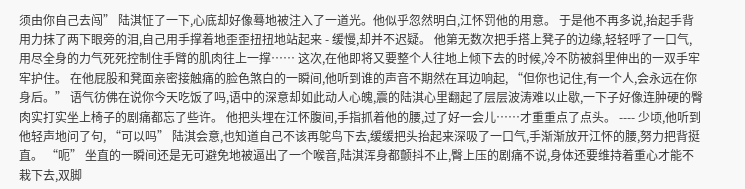须由你自己去闯” 陆淇怔了一下,心底却好像蓦地被注入了一道光。他似乎忽然明白,江怀罚他的用意。 于是他不再多说,抬起手背用力抹了两下眼旁的泪,自己用手撑着地歪歪扭扭地站起来 - 缓慢,却并不迟疑。 他第无数次把手搭上凳子的边缘,轻轻呼了一口气,用尽全身的力气死死控制住手臂的肌肉往上一撑…… 这次,在他即将又要整个人往地上倾下去的时候,冷不防被斜里伸出的一双手牢牢护住。 在他屁股和凳面亲密接触痛的脸色煞白的一瞬间,他听到谁的声音不期然在耳边响起, “但你也记住,有一个人,会永远在你身后。” 语气彷佛在说你今天吃饭了吗,语中的深意却如此动人心魄,震的陆淇心里翻起了层层波涛难以止歇,一下子好像连肿硬的臀肉实打实坐上椅子的剧痛都忘了些许。 他把头埋在江怀腹间,手指抓着他的腰,过了好一会儿……才重重点了点头。 ---- 少顷,他听到他轻声地问了句, “可以吗” 陆淇会意,也知道自己不该再鸵鸟下去,缓缓把头抬起来深吸了一口气,手渐渐放开江怀的腰,努力把背挺直。 “呃” 坐直的一瞬间还是无可避免地被逼出了一个喉音,陆淇浑身都颤抖不止,臀上压的剧痛不说,身体还要维持着重心才能不栽下去,双脚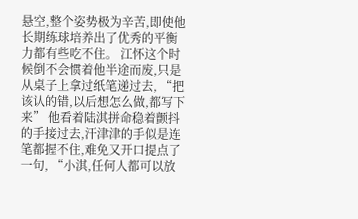悬空,整个姿势极为辛苦,即使他长期练球培养出了优秀的平衡力都有些吃不住。 江怀这个时候倒不会惯着他半途而废,只是从桌子上拿过纸笔递过去, “把该认的错,以后想怎么做,都写下来” 他看着陆淇拼命稳着颤抖的手接过去,汗津津的手似是连笔都握不住,难免又开口提点了一句, “小淇,任何人都可以放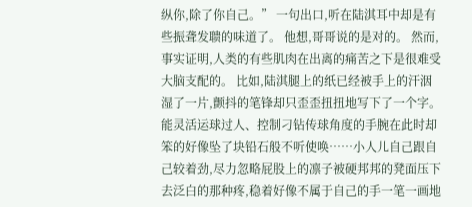纵你,除了你自己。” 一句出口,听在陆淇耳中却是有些振聋发聩的味道了。 他想,哥哥说的是对的。 然而,事实证明,人类的有些肌肉在出离的痛苦之下是很难受大脑支配的。 比如,陆淇腿上的纸已经被手上的汗洇湿了一片,颤抖的笔锋却只歪歪扭扭地写下了一个字。 能灵活运球过人、控制刁钻传球角度的手腕在此时却笨的好像坠了块铅石般不听使唤……小人儿自己跟自己较着劲,尽力忽略屁股上的凛子被硬邦邦的凳面压下去泛白的那种疼,稳着好像不属于自己的手一笔一画地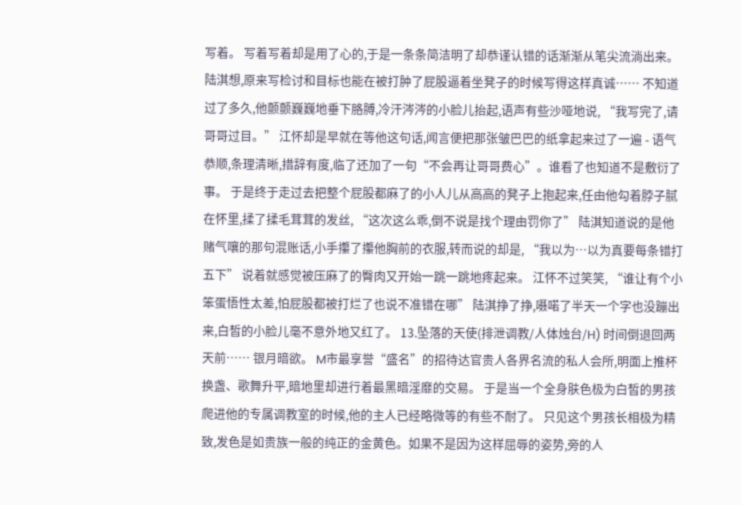写着。 写着写着却是用了心的,于是一条条简洁明了却恭谨认错的话渐渐从笔尖流淌出来。 陆淇想,原来写检讨和目标也能在被打肿了屁股逼着坐凳子的时候写得这样真诚…… 不知道过了多久,他颤颤巍巍地垂下胳膊,冷汗涔涔的小脸儿抬起,语声有些沙哑地说, “我写完了,请哥哥过目。” 江怀却是早就在等他这句话,闻言便把那张皱巴巴的纸拿起来过了一遍 - 语气恭顺,条理清晰,措辞有度,临了还加了一句“不会再让哥哥费心”。谁看了也知道不是敷衍了事。 于是终于走过去把整个屁股都麻了的小人儿从高高的凳子上抱起来,任由他勾着脖子腻在怀里,揉了揉毛茸茸的发丝, “这次这么乖,倒不说是找个理由罚你了” 陆淇知道说的是他赌气嚷的那句混账话,小手攥了攥他胸前的衣服,转而说的却是, “我以为…以为真要每条错打五下” 说着就感觉被压麻了的臀肉又开始一跳一跳地疼起来。 江怀不过笑笑, “谁让有个小笨蛋悟性太差,怕屁股都被打烂了也说不准错在哪” 陆淇挣了挣,嗫喏了半天一个字也没蹦出来,白皙的小脸儿毫不意外地又红了。 13.坠落的天使(排泄调教/人体烛台/H) 时间倒退回两天前…… 银月暗欲。 M市最享誉“盛名”的招待达官贵人各界名流的私人会所,明面上推杯换盏、歌舞升平,暗地里却进行着最黑暗淫靡的交易。 于是当一个全身肤色极为白皙的男孩爬进他的专属调教室的时候,他的主人已经略微等的有些不耐了。 只见这个男孩长相极为精致,发色是如贵族一般的纯正的金黄色。如果不是因为这样屈辱的姿势,旁的人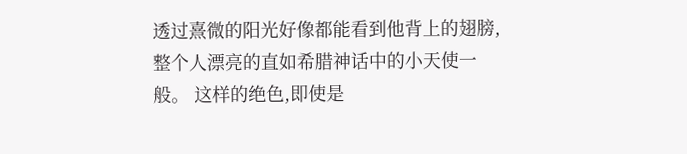透过熹微的阳光好像都能看到他背上的翅膀,整个人漂亮的直如希腊神话中的小天使一般。 这样的绝色,即使是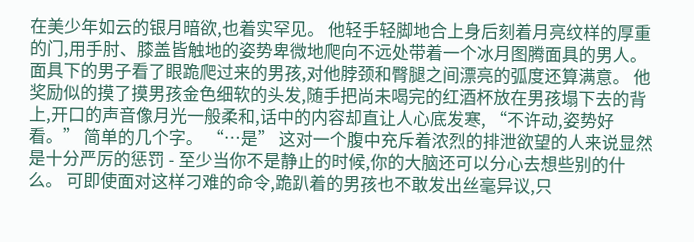在美少年如云的银月暗欲,也着实罕见。 他轻手轻脚地合上身后刻着月亮纹样的厚重的门,用手肘、膝盖皆触地的姿势卑微地爬向不远处带着一个冰月图腾面具的男人。 面具下的男子看了眼跪爬过来的男孩,对他脖颈和臀腿之间漂亮的弧度还算满意。 他奖励似的摸了摸男孩金色细软的头发,随手把尚未喝完的红酒杯放在男孩塌下去的背上,开口的声音像月光一般柔和,话中的内容却直让人心底发寒, “不许动,姿势好看。” 简单的几个字。 “…是” 这对一个腹中充斥着浓烈的排泄欲望的人来说显然是十分严厉的惩罚 - 至少当你不是静止的时候,你的大脑还可以分心去想些别的什么。 可即使面对这样刁难的命令,跪趴着的男孩也不敢发出丝毫异议,只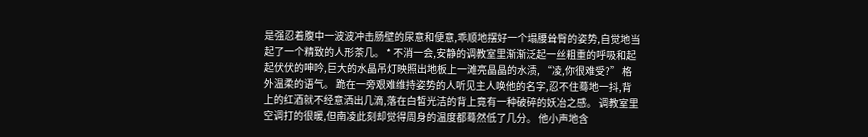是强忍着腹中一波波冲击肠壁的尿意和便意,乖顺地摆好一个塌腰耸臀的姿势,自觉地当起了一个精致的人形茶几。 * 不消一会,安静的调教室里渐渐泛起一丝粗重的呼吸和起起伏伏的呻吟,巨大的水晶吊灯映照出地板上一滩亮晶晶的水渍, “凌,你很难受?” 格外温柔的语气。 跪在一旁艰难维持姿势的人听见主人唤他的名字,忍不住蓦地一抖,背上的红酒就不经意洒出几滴,落在白皙光洁的背上竟有一种破碎的妖冶之感。 调教室里空调打的很暖,但南凌此刻却觉得周身的温度都蓦然低了几分。 他小声地含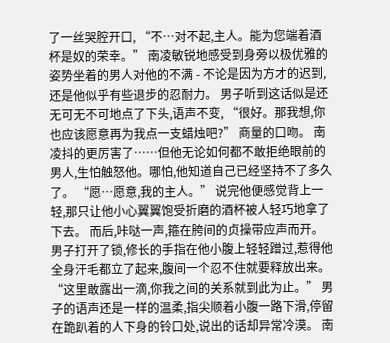了一丝哭腔开口, “不…对不起,主人。能为您端着酒杯是奴的荣幸。” 南凌敏锐地感受到身旁以极优雅的姿势坐着的男人对他的不满 - 不论是因为方才的迟到,还是他似乎有些退步的忍耐力。 男子听到这话似是还无可无不可地点了下头,语声不变, “很好。那我想,你也应该愿意再为我点一支蜡烛吧?” 商量的口吻。 南凌抖的更厉害了……但他无论如何都不敢拒绝眼前的男人,生怕触怒他。哪怕,他知道自己已经坚持不了多久了。 “愿…愿意,我的主人。” 说完他便感觉背上一轻,那只让他小心翼翼饱受折磨的酒杯被人轻巧地拿了下去。 而后,咔哒一声,箍在胯间的贞操带应声而开。 男子打开了锁,修长的手指在他小腹上轻轻蹭过,惹得他全身汗毛都立了起来,腹间一个忍不住就要释放出来。 “这里敢露出一滴,你我之间的关系就到此为止。” 男子的语声还是一样的温柔,指尖顺着小腹一路下滑,停留在跪趴着的人下身的铃口处,说出的话却异常冷漠。 南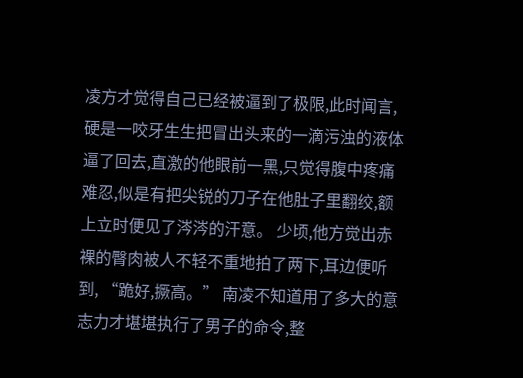凌方才觉得自己已经被逼到了极限,此时闻言,硬是一咬牙生生把冒出头来的一滴污浊的液体逼了回去,直激的他眼前一黑,只觉得腹中疼痛难忍,似是有把尖锐的刀子在他肚子里翻绞,额上立时便见了涔涔的汗意。 少顷,他方觉出赤裸的臀肉被人不轻不重地拍了两下,耳边便听到, “跪好,撅高。” 南凌不知道用了多大的意志力才堪堪执行了男子的命令,整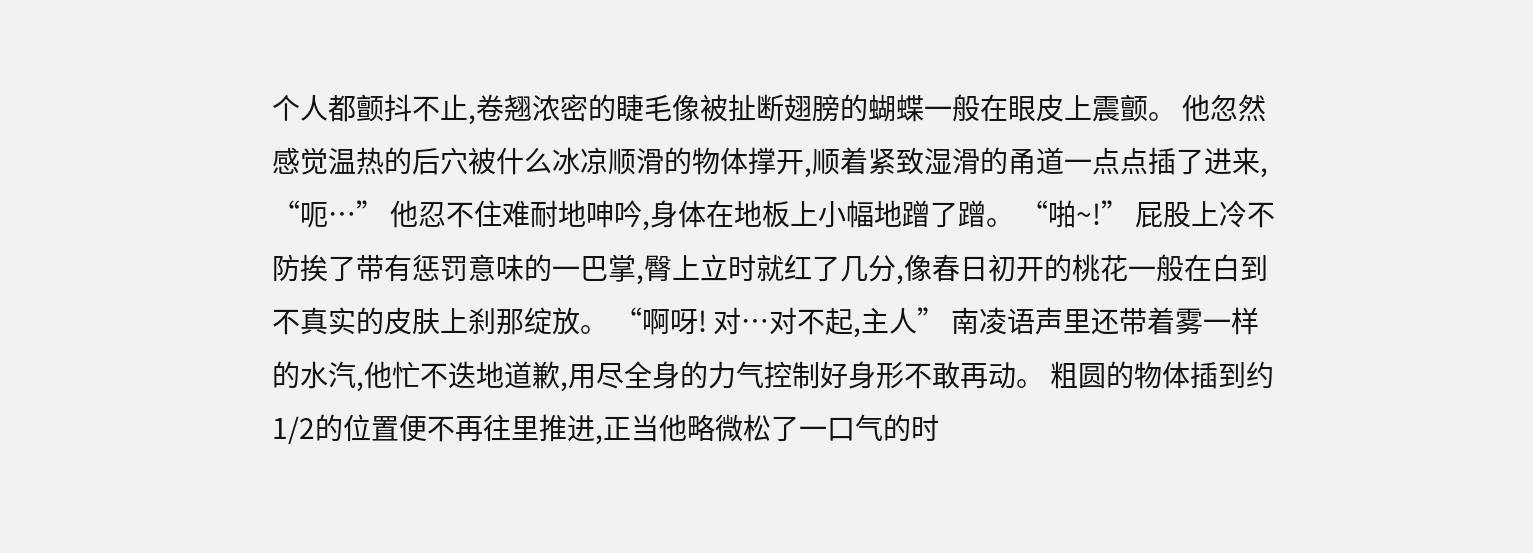个人都颤抖不止,卷翘浓密的睫毛像被扯断翅膀的蝴蝶一般在眼皮上震颤。 他忽然感觉温热的后穴被什么冰凉顺滑的物体撑开,顺着紧致湿滑的甬道一点点插了进来, “呃…” 他忍不住难耐地呻吟,身体在地板上小幅地蹭了蹭。 “啪~!” 屁股上冷不防挨了带有惩罚意味的一巴掌,臀上立时就红了几分,像春日初开的桃花一般在白到不真实的皮肤上刹那绽放。 “啊呀! 对…对不起,主人” 南凌语声里还带着雾一样的水汽,他忙不迭地道歉,用尽全身的力气控制好身形不敢再动。 粗圆的物体插到约1/2的位置便不再往里推进,正当他略微松了一口气的时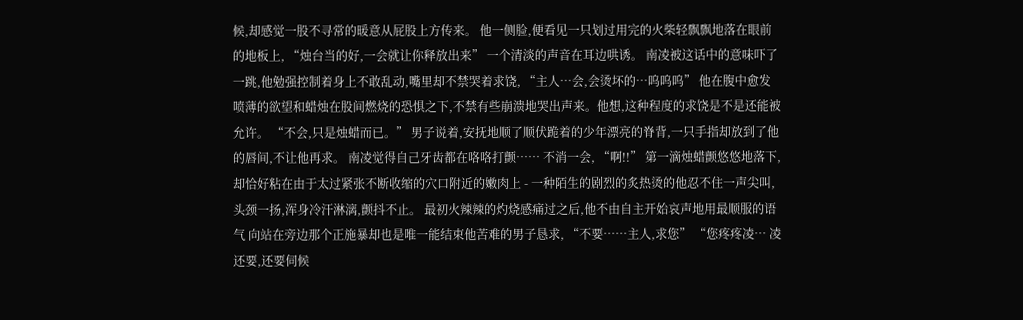候,却感觉一股不寻常的暖意从屁股上方传来。 他一侧脸,便看见一只划过用完的火柴轻飘飘地落在眼前的地板上, “烛台当的好,一会就让你释放出来” 一个清淡的声音在耳边哄诱。 南凌被这话中的意味吓了一跳,他勉强控制着身上不敢乱动,嘴里却不禁哭着求饶, “主人…会,会烫坏的…呜呜呜” 他在腹中愈发喷薄的欲望和蜡烛在股间燃烧的恐惧之下,不禁有些崩溃地哭出声来。他想,这种程度的求饶是不是还能被允许。 “不会,只是烛蜡而已。” 男子说着,安抚地顺了顺伏跪着的少年漂亮的脊背,一只手指却放到了他的唇间,不让他再求。 南凌觉得自己牙齿都在咯咯打颤…… 不消一会, “啊!!” 第一滴烛蜡颤悠悠地落下,却恰好粘在由于太过紧张不断收缩的穴口附近的嫩肉上 - 一种陌生的剧烈的炙热烫的他忍不住一声尖叫,头颈一扬,浑身冷汗淋漓,颤抖不止。 最初火辣辣的灼烧感痛过之后,他不由自主开始哀声地用最顺服的语气 向站在旁边那个正施暴却也是唯一能结束他苦难的男子恳求, “不要……主人,求您” “您疼疼凌… 凌还要,还要伺候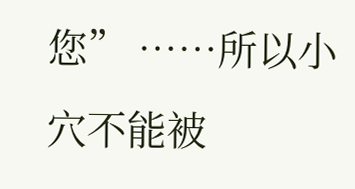您” ……所以小穴不能被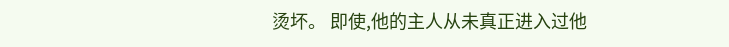烫坏。 即使,他的主人从未真正进入过他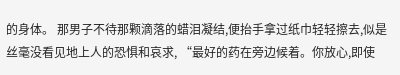的身体。 那男子不待那颗滴落的蜡泪凝结,便抬手拿过纸巾轻轻擦去,似是丝毫没看见地上人的恐惧和哀求, “最好的药在旁边候着。你放心,即使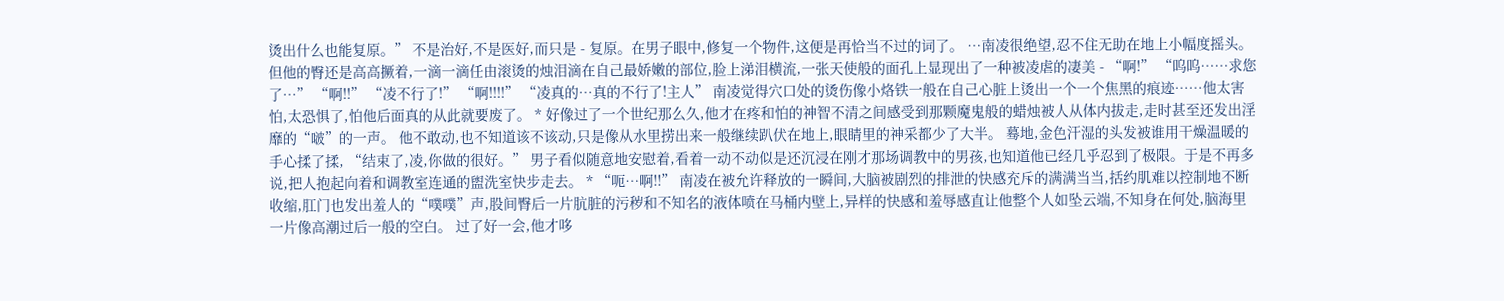烫出什么也能复原。” 不是治好,不是医好,而只是 - 复原。在男子眼中,修复一个物件,这便是再恰当不过的词了。 …南凌很绝望,忍不住无助在地上小幅度摇头。但他的臀还是高高撅着,一滴一滴任由滚烫的烛泪滴在自己最娇嫩的部位,脸上涕泪横流,一张天使般的面孔上显现出了一种被凌虐的凄美 - “啊!” “呜呜……求您了…” “啊!!” “凌不行了!” “啊!!!!” “凌真的…真的不行了!主人” 南凌觉得穴口处的烫伤像小烙铁一般在自己心脏上烫出一个一个焦黑的痕迹……他太害怕,太恐惧了,怕他后面真的从此就要废了。 * 好像过了一个世纪那么久,他才在疼和怕的神智不清之间感受到那颗魔鬼般的蜡烛被人从体内拔走,走时甚至还发出淫靡的“啵”的一声。 他不敢动,也不知道该不该动,只是像从水里捞出来一般继续趴伏在地上,眼睛里的神采都少了大半。 蓦地,金色汗湿的头发被谁用干燥温暖的手心揉了揉, “结束了,凌,你做的很好。” 男子看似随意地安慰着,看着一动不动似是还沉浸在刚才那场调教中的男孩,也知道他已经几乎忍到了极限。于是不再多说,把人抱起向着和调教室连通的盥洗室快步走去。 * “呃…啊!!” 南凌在被允许释放的一瞬间,大脑被剧烈的排泄的快感充斥的满满当当,括约肌难以控制地不断收缩,肛门也发出羞人的“噗噗”声,股间臀后一片肮脏的污秽和不知名的液体喷在马桶内壁上,异样的快感和羞辱感直让他整个人如坠云端,不知身在何处,脑海里一片像高潮过后一般的空白。 过了好一会,他才哆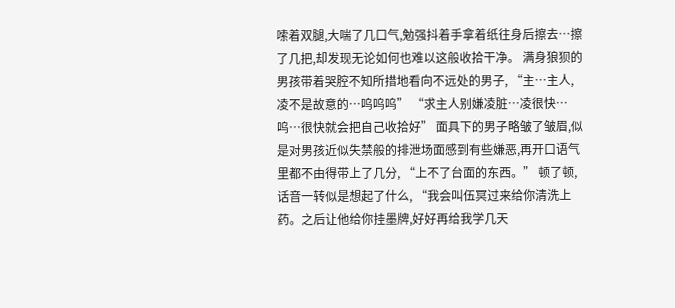嗦着双腿,大喘了几口气,勉强抖着手拿着纸往身后擦去…擦了几把,却发现无论如何也难以这般收拾干净。 满身狼狈的男孩带着哭腔不知所措地看向不远处的男子, “主…主人,凌不是故意的…呜呜呜” “求主人别嫌凌脏…凌很快…呜…很快就会把自己收拾好” 面具下的男子略皱了皱眉,似是对男孩近似失禁般的排泄场面感到有些嫌恶,再开口语气里都不由得带上了几分, “上不了台面的东西。” 顿了顿,话音一转似是想起了什么, “我会叫伍冥过来给你清洗上药。之后让他给你挂墨牌,好好再给我学几天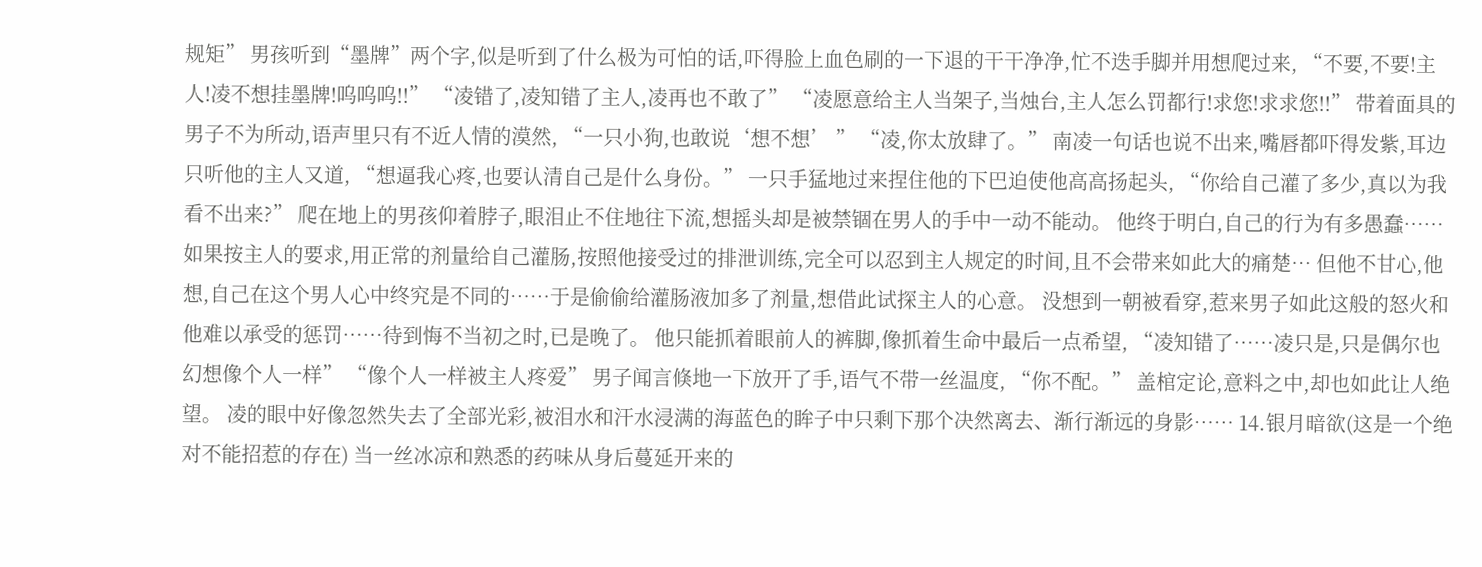规矩” 男孩听到“墨牌”两个字,似是听到了什么极为可怕的话,吓得脸上血色刷的一下退的干干净净,忙不迭手脚并用想爬过来, “不要,不要!主人!凌不想挂墨牌!呜呜呜!!” “凌错了,凌知错了主人,凌再也不敢了” “凌愿意给主人当架子,当烛台,主人怎么罚都行!求您!求求您!!” 带着面具的男子不为所动,语声里只有不近人情的漠然, “一只小狗,也敢说‘想不想’ ” “凌,你太放肆了。” 南凌一句话也说不出来,嘴唇都吓得发紫,耳边只听他的主人又道, “想逼我心疼,也要认清自己是什么身份。” 一只手猛地过来捏住他的下巴迫使他高高扬起头, “你给自己灌了多少,真以为我看不出来?” 爬在地上的男孩仰着脖子,眼泪止不住地往下流,想摇头却是被禁锢在男人的手中一动不能动。 他终于明白,自己的行为有多愚蠢…… 如果按主人的要求,用正常的剂量给自己灌肠,按照他接受过的排泄训练,完全可以忍到主人规定的时间,且不会带来如此大的痛楚… 但他不甘心,他想,自己在这个男人心中终究是不同的……于是偷偷给灌肠液加多了剂量,想借此试探主人的心意。 没想到一朝被看穿,惹来男子如此这般的怒火和他难以承受的惩罚……待到悔不当初之时,已是晚了。 他只能抓着眼前人的裤脚,像抓着生命中最后一点希望, “凌知错了……凌只是,只是偶尔也幻想像个人一样” “像个人一样被主人疼爱” 男子闻言倏地一下放开了手,语气不带一丝温度, “你不配。” 盖棺定论,意料之中,却也如此让人绝望。 凌的眼中好像忽然失去了全部光彩,被泪水和汗水浸满的海蓝色的眸子中只剩下那个决然离去、渐行渐远的身影…… 14.银月暗欲(这是一个绝对不能招惹的存在) 当一丝冰凉和熟悉的药味从身后蔓延开来的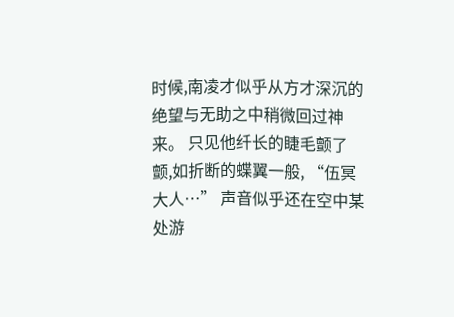时候,南凌才似乎从方才深沉的绝望与无助之中稍微回过神来。 只见他纤长的睫毛颤了颤,如折断的蝶翼一般, “伍冥大人…” 声音似乎还在空中某处游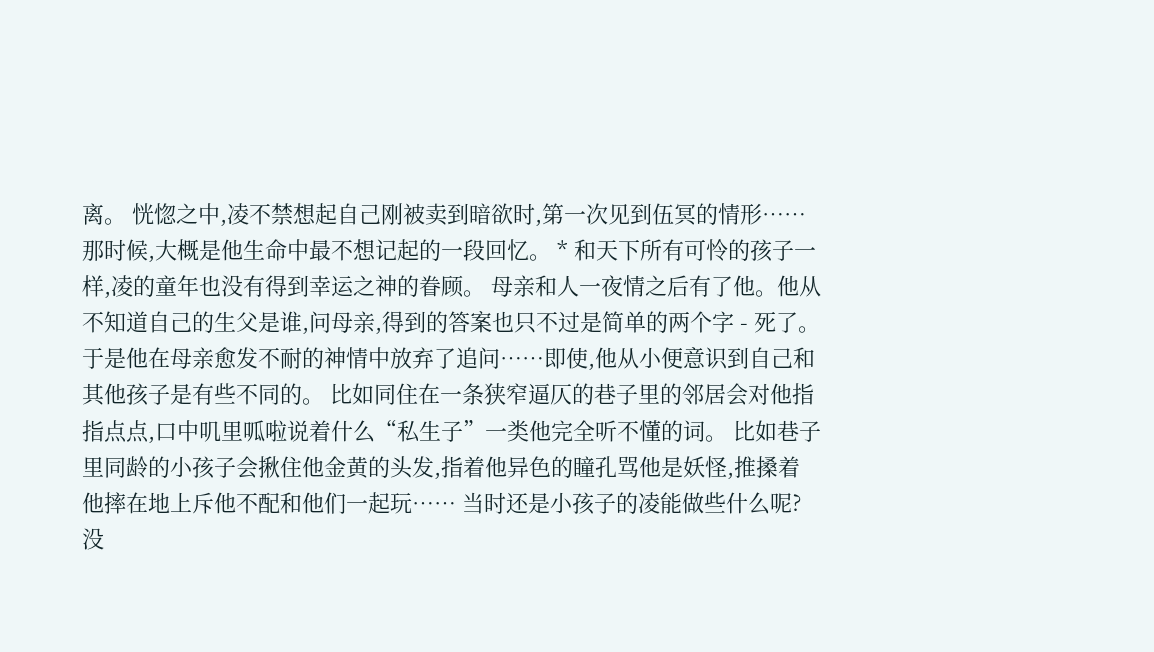离。 恍惚之中,凌不禁想起自己刚被卖到暗欲时,第一次见到伍冥的情形…… 那时候,大概是他生命中最不想记起的一段回忆。 * 和天下所有可怜的孩子一样,凌的童年也没有得到幸运之神的眷顾。 母亲和人一夜情之后有了他。他从不知道自己的生父是谁,问母亲,得到的答案也只不过是简单的两个字 - 死了。 于是他在母亲愈发不耐的神情中放弃了追问……即使,他从小便意识到自己和其他孩子是有些不同的。 比如同住在一条狭窄逼仄的巷子里的邻居会对他指指点点,口中叽里呱啦说着什么“私生子”一类他完全听不懂的词。 比如巷子里同龄的小孩子会揪住他金黄的头发,指着他异色的瞳孔骂他是妖怪,推搡着他摔在地上斥他不配和他们一起玩…… 当时还是小孩子的凌能做些什么呢?没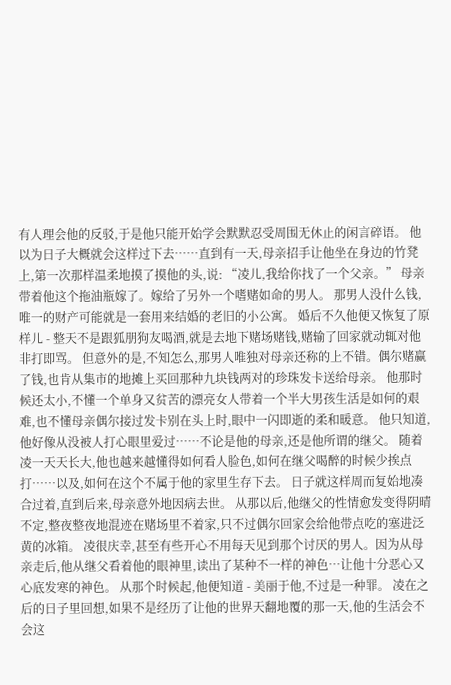有人理会他的反驳,于是他只能开始学会默默忍受周围无休止的闲言碎语。 他以为日子大概就会这样过下去……直到有一天,母亲招手让他坐在身边的竹凳上,第一次那样温柔地摸了摸他的头,说: “凌儿,我给你找了一个父亲。” 母亲带着他这个拖油瓶嫁了。嫁给了另外一个嗜赌如命的男人。 那男人没什么钱,唯一的财产可能就是一套用来结婚的老旧的小公寓。 婚后不久他便又恢复了原样儿 - 整天不是跟狐朋狗友喝酒,就是去地下赌场赌钱,赌输了回家就动辄对他非打即骂。 但意外的是,不知怎么,那男人唯独对母亲还称的上不错。偶尔赌赢了钱,也肯从集市的地摊上买回那种九块钱两对的珍珠发卡送给母亲。 他那时候还太小,不懂一个单身又贫苦的漂亮女人带着一个半大男孩生活是如何的艰难,也不懂母亲偶尔接过发卡别在头上时,眼中一闪即逝的柔和暖意。 他只知道,他好像从没被人打心眼里爱过……不论是他的母亲,还是他所谓的继父。 随着凌一天天长大,他也越来越懂得如何看人脸色,如何在继父喝醉的时候少挨点打……以及,如何在这个不属于他的家里生存下去。 日子就这样周而复始地凑合过着,直到后来,母亲意外地因病去世。 从那以后,他继父的性情愈发变得阴晴不定,整夜整夜地混迹在赌场里不着家,只不过偶尔回家会给他带点吃的塞进泛黄的冰箱。 凌很庆幸,甚至有些开心不用每天见到那个讨厌的男人。因为从母亲走后,他从继父看着他的眼神里,读出了某种不一样的神色…让他十分恶心又心底发寒的神色。 从那个时候起,他便知道 - 美丽于他,不过是一种罪。 凌在之后的日子里回想,如果不是经历了让他的世界天翻地覆的那一天,他的生活会不会这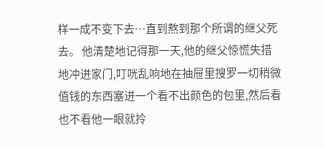样一成不变下去…直到熬到那个所谓的继父死去。 他清楚地记得那一天,他的继父惊慌失措地冲进家门,叮咣乱响地在抽屉里搜罗一切稍微值钱的东西塞进一个看不出颜色的包里,然后看也不看他一眼就拎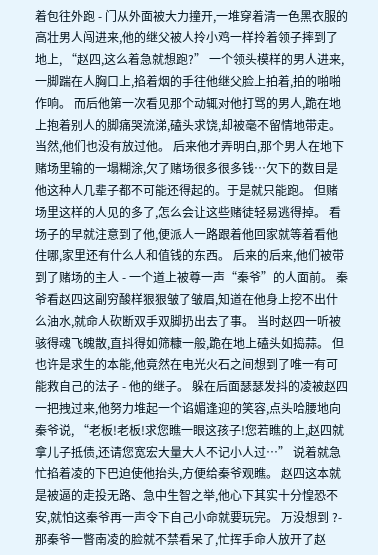着包往外跑 - 门从外面被大力撞开,一堆穿着清一色黑衣服的高壮男人闯进来,他的继父被人拎小鸡一样拎着领子摔到了地上, “赵四,这么着急就想跑?” 一个领头模样的男人进来,一脚踹在人胸口上,掐着烟的手往他继父脸上拍着,拍的啪啪作响。 而后他第一次看见那个动辄对他打骂的男人,跪在地上抱着别人的脚痛哭流涕,磕头求饶,却被毫不留情地带走。 当然,他们也没有放过他。 后来他才弄明白,那个男人在地下赌场里输的一塌糊涂,欠了赌场很多很多钱…欠下的数目是他这种人几辈子都不可能还得起的。于是就只能跑。 但赌场里这样的人见的多了,怎么会让这些赌徒轻易逃得掉。 看场子的早就注意到了他,便派人一路跟着他回家就等着看他住哪,家里还有什么人和值钱的东西。 后来的后来,他们被带到了赌场的主人 - 一个道上被尊一声“秦爷”的人面前。 秦爷看赵四这副穷酸样狠狠皱了皱眉,知道在他身上挖不出什么油水,就命人砍断双手双脚扔出去了事。 当时赵四一听被骇得魂飞魄散,直抖得如筛糠一般,跪在地上磕头如捣蒜。 但也许是求生的本能,他竟然在电光火石之间想到了唯一有可能救自己的法子 - 他的继子。 躲在后面瑟瑟发抖的凌被赵四一把拽过来,他努力堆起一个谄媚逢迎的笑容,点头哈腰地向秦爷说, “老板!老板!求您瞧一眼这孩子!您若瞧的上,赵四就拿儿子抵债,还请您宽宏大量大人不记小人过…” 说着就急忙掐着凌的下巴迫使他抬头,方便给秦爷观瞧。 赵四这本就是被逼的走投无路、急中生智之举,他心下其实十分惶恐不安,就怕这秦爷再一声令下自己小命就要玩完。 万没想到 ?- 那秦爷一瞥南凌的脸就不禁看呆了,忙挥手命人放开了赵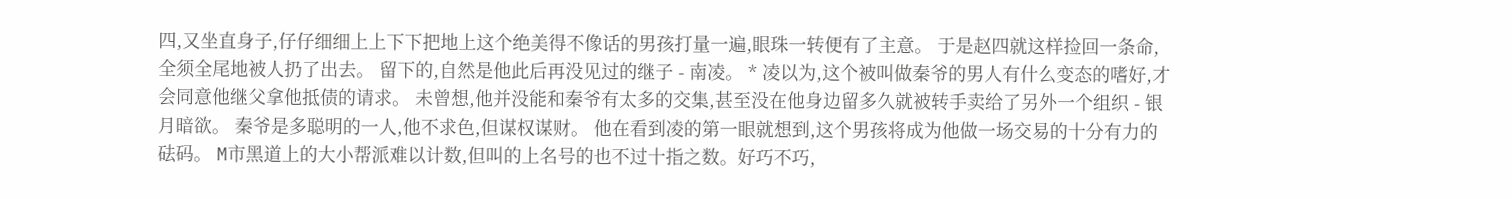四,又坐直身子,仔仔细细上上下下把地上这个绝美得不像话的男孩打量一遍,眼珠一转便有了主意。 于是赵四就这样捡回一条命,全须全尾地被人扔了出去。 留下的,自然是他此后再没见过的继子 - 南凌。 * 凌以为,这个被叫做秦爷的男人有什么变态的嗜好,才会同意他继父拿他抵债的请求。 未曾想,他并没能和秦爷有太多的交集,甚至没在他身边留多久就被转手卖给了另外一个组织 - 银月暗欲。 秦爷是多聪明的一人,他不求色,但谋权谋财。 他在看到凌的第一眼就想到,这个男孩将成为他做一场交易的十分有力的砝码。 M市黑道上的大小帮派难以计数,但叫的上名号的也不过十指之数。好巧不巧,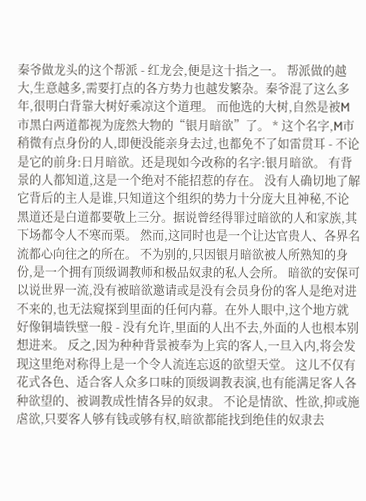秦爷做龙头的这个帮派 - 红龙会,便是这十指之一。 帮派做的越大,生意越多,需要打点的各方势力也越发繁杂。秦爷混了这么多年,很明白背靠大树好乘凉这个道理。 而他选的大树,自然是被M市黑白两道都视为庞然大物的“银月暗欲”了。 * 这个名字,M市稍微有点身份的人,即便没能亲身去过,也都免不了如雷贯耳 - 不论是它的前身:日月暗欲。还是现如今改称的名字:银月暗欲。 有背景的人都知道,这是一个绝对不能招惹的存在。 没有人确切地了解它背后的主人是谁,只知道这个组织的势力十分庞大且神秘,不论黑道还是白道都要敬上三分。据说曾经得罪过暗欲的人和家族,其下场都令人不寒而栗。 然而,这同时也是一个让达官贵人、各界名流都心向往之的所在。 不为别的,只因银月暗欲被人所熟知的身份,是一个拥有顶级调教师和极品奴隶的私人会所。 暗欲的安保可以说世界一流,没有被暗欲邀请或是没有会员身份的客人是绝对进不来的,也无法窥探到里面的任何内幕。在外人眼中,这个地方就好像铜墙铁壁一般 - 没有允许,里面的人出不去,外面的人也根本别想进来。 反之,因为种种背景被奉为上宾的客人,一旦入内,将会发现这里绝对称得上是一个令人流连忘返的欲望天堂。 这儿不仅有花式各色、适合客人众多口味的顶级调教表演,也有能满足客人各种欲望的、被调教成性情各异的奴隶。 不论是情欲、性欲,抑或施虐欲,只要客人够有钱或够有权,暗欲都能找到绝佳的奴隶去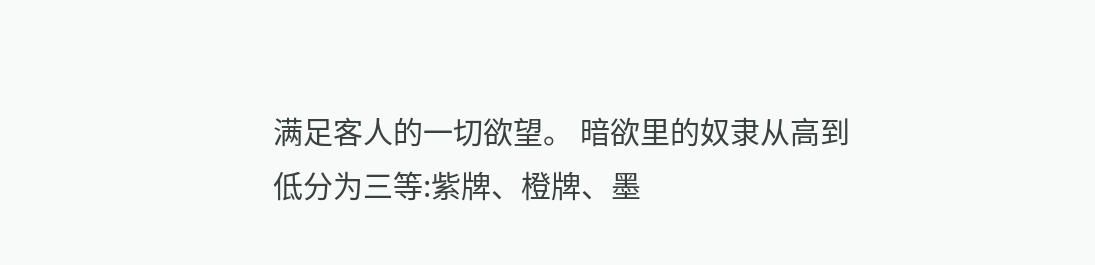满足客人的一切欲望。 暗欲里的奴隶从高到低分为三等:紫牌、橙牌、墨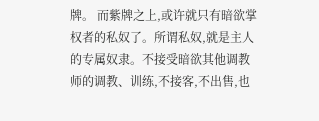牌。 而紫牌之上,或许就只有暗欲掌权者的私奴了。所谓私奴,就是主人的专属奴隶。不接受暗欲其他调教师的调教、训练,不接客,不出售,也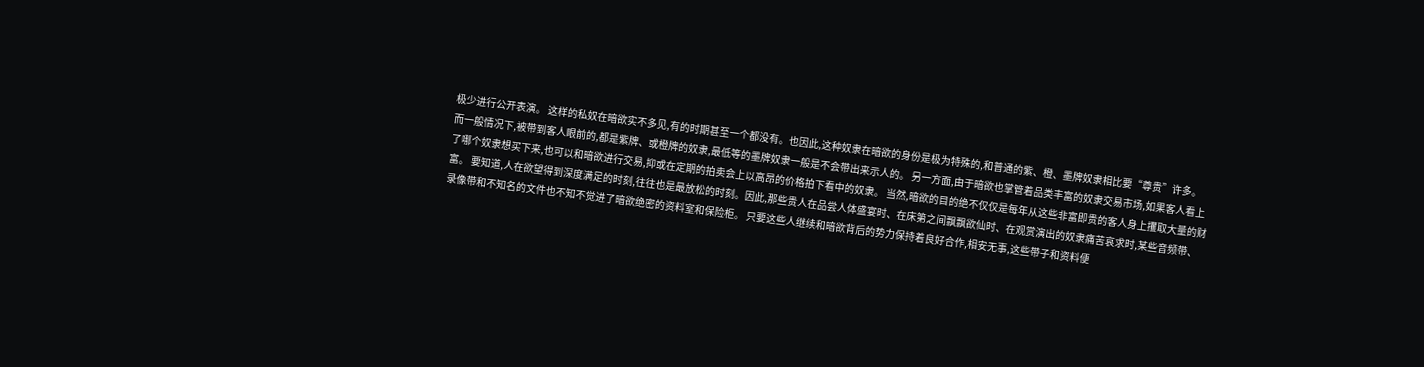极少进行公开表演。 这样的私奴在暗欲实不多见,有的时期甚至一个都没有。也因此,这种奴隶在暗欲的身份是极为特殊的,和普通的紫、橙、墨牌奴隶相比要“尊贵”许多。 而一般情况下,被带到客人眼前的,都是紫牌、或橙牌的奴隶,最低等的墨牌奴隶一般是不会带出来示人的。 另一方面,由于暗欲也掌管着品类丰富的奴隶交易市场,如果客人看上了哪个奴隶想买下来,也可以和暗欲进行交易,抑或在定期的拍卖会上以高昂的价格拍下看中的奴隶。 当然,暗欲的目的绝不仅仅是每年从这些非富即贵的客人身上攫取大量的财富。 要知道,人在欲望得到深度满足的时刻,往往也是最放松的时刻。因此,那些贵人在品尝人体盛宴时、在床第之间飘飘欲仙时、在观赏演出的奴隶痛苦哀求时,某些音频带、录像带和不知名的文件也不知不觉进了暗欲绝密的资料室和保险柜。 只要这些人继续和暗欲背后的势力保持着良好合作,相安无事,这些带子和资料便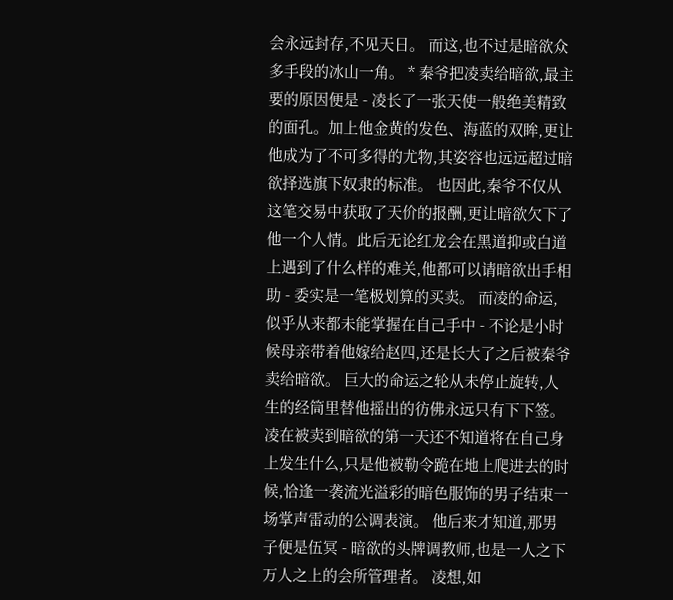会永远封存,不见天日。 而这,也不过是暗欲众多手段的冰山一角。 * 秦爷把凌卖给暗欲,最主要的原因便是 - 凌长了一张天使一般绝美精致的面孔。加上他金黄的发色、海蓝的双眸,更让他成为了不可多得的尤物,其姿容也远远超过暗欲择选旗下奴隶的标准。 也因此,秦爷不仅从这笔交易中获取了天价的报酬,更让暗欲欠下了他一个人情。此后无论红龙会在黑道抑或白道上遇到了什么样的难关,他都可以请暗欲出手相助 - 委实是一笔极划算的买卖。 而凌的命运,似乎从来都未能掌握在自己手中 - 不论是小时候母亲带着他嫁给赵四,还是长大了之后被秦爷卖给暗欲。 巨大的命运之轮从未停止旋转,人生的经筒里替他摇出的彷佛永远只有下下签。 凌在被卖到暗欲的第一天还不知道将在自己身上发生什么,只是他被勒令跪在地上爬进去的时候,恰逢一袭流光溢彩的暗色服饰的男子结束一场掌声雷动的公调表演。 他后来才知道,那男子便是伍冥 - 暗欲的头牌调教师,也是一人之下万人之上的会所管理者。 凌想,如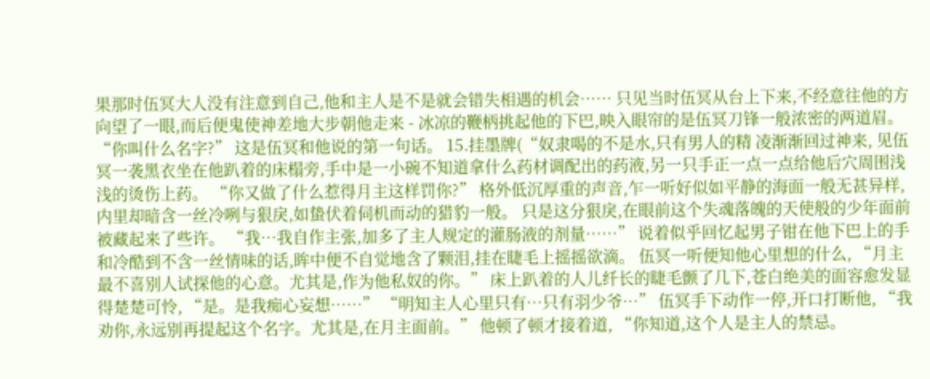果那时伍冥大人没有注意到自己,他和主人是不是就会错失相遇的机会…… 只见当时伍冥从台上下来,不经意往他的方向望了一眼,而后便鬼使神差地大步朝他走来 - 冰凉的鞭柄挑起他的下巴,映入眼帘的是伍冥刀锋一般浓密的两道眉。 “你叫什么名字?” 这是伍冥和他说的第一句话。 15.挂墨牌(“奴隶喝的不是水,只有男人的精 凌渐渐回过神来, 见伍冥一袭黑衣坐在他趴着的床榻旁,手中是一小碗不知道拿什么药材调配出的药液,另一只手正一点一点给他后穴周围浅浅的烫伤上药。 “你又做了什么惹得月主这样罚你?” 格外低沉厚重的声音,乍一听好似如平静的海面一般无甚异样,内里却暗含一丝冷咧与狠戾,如蛰伏着伺机而动的猎豹一般。 只是这分狠戾,在眼前这个失魂落魄的天使般的少年面前被藏起来了些许。 “我…我自作主张,加多了主人规定的灌肠液的剂量……” 说着似乎回忆起男子钳在他下巴上的手和冷酷到不含一丝情味的话,眸中便不自觉地含了颗泪,挂在睫毛上摇摇欲滴。 伍冥一听便知他心里想的什么, “月主最不喜别人试探他的心意。尤其是,作为他私奴的你。” 床上趴着的人儿纤长的睫毛颤了几下,苍白绝美的面容愈发显得楚楚可怜, “是。是我痴心妄想……” “明知主人心里只有…只有羽少爷…” 伍冥手下动作一停,开口打断他, “我劝你,永远别再提起这个名字。尤其是,在月主面前。” 他顿了顿才接着道, “你知道,这个人是主人的禁忌。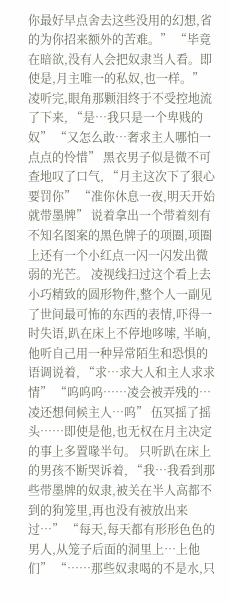你最好早点舍去这些没用的幻想,省的为你招来额外的苦难。” “毕竟在暗欲,没有人会把奴隶当人看。即使是,月主唯一的私奴,也一样。” 凌听完,眼角那颗泪终于不受控地流了下来, “是…我只是一个卑贱的奴” “又怎么敢…奢求主人哪怕一点点的怜惜” 黑衣男子似是微不可查地叹了口气, “月主这次下了狠心要罚你” “准你休息一夜,明天开始就带墨牌” 说着拿出一个带着刻有不知名图案的黑色牌子的项圈,项圈上还有一个小红点一闪一闪发出微弱的光芒。 凌视线扫过这个看上去小巧精致的圆形物件,整个人一副见了世间最可怖的东西的表情,吓得一时失语,趴在床上不停地哆嗦, 半晌,他听自己用一种异常陌生和恐惧的语调说着, “求…求大人和主人求求情” “呜呜呜……凌会被弄残的…凌还想伺候主人…呜” 伍冥摇了摇头……即使是他,也无权在月主决定的事上多置喙半句。 只听趴在床上的男孩不断哭诉着, “我…我看到那些带墨牌的奴隶,被关在半人高都不到的狗笼里,再也没有被放出来过…” “每天,每天都有形形色色的男人,从笼子后面的洞里上…上他们” “……那些奴隶喝的不是水,只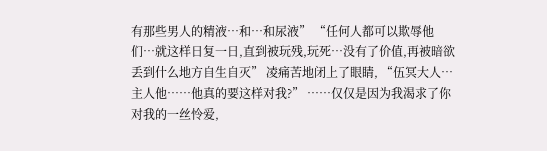有那些男人的精液…和…和尿液” “任何人都可以欺辱他们…就这样日复一日,直到被玩残,玩死…没有了价值,再被暗欲丢到什么地方自生自灭” 凌痛苦地闭上了眼睛, “伍冥大人…主人他……他真的要这样对我?” ……仅仅是因为我渴求了你对我的一丝怜爱,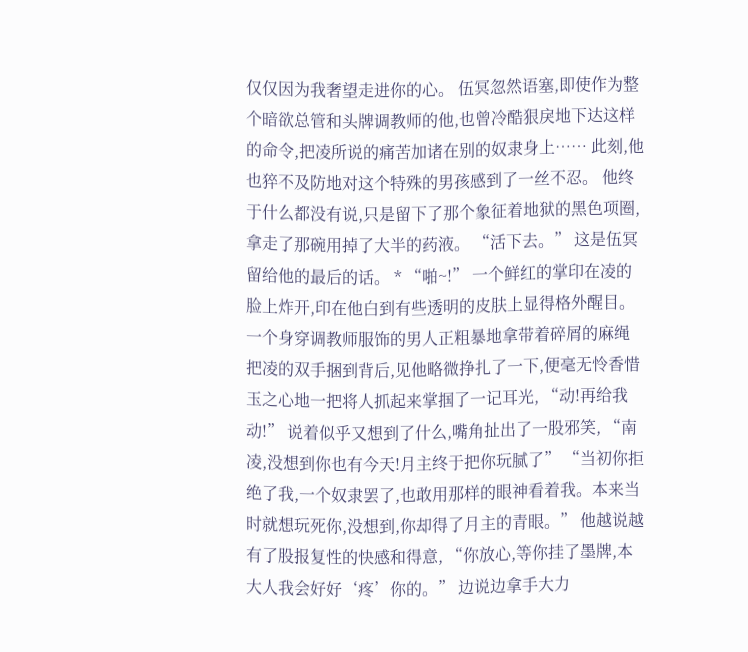仅仅因为我奢望走进你的心。 伍冥忽然语塞,即使作为整个暗欲总管和头牌调教师的他,也曾冷酷狠戾地下达这样的命令,把凌所说的痛苦加诸在别的奴隶身上…… 此刻,他也猝不及防地对这个特殊的男孩感到了一丝不忍。 他终于什么都没有说,只是留下了那个象征着地狱的黑色项圈,拿走了那碗用掉了大半的药液。 “活下去。” 这是伍冥留给他的最后的话。 * “啪~!” 一个鲜红的掌印在凌的脸上炸开,印在他白到有些透明的皮肤上显得格外醒目。 一个身穿调教师服饰的男人正粗暴地拿带着碎屑的麻绳把凌的双手捆到背后,见他略微挣扎了一下,便毫无怜香惜玉之心地一把将人抓起来掌掴了一记耳光, “动!再给我动!” 说着似乎又想到了什么,嘴角扯出了一股邪笑, “南凌,没想到你也有今天!月主终于把你玩腻了” “当初你拒绝了我,一个奴隶罢了,也敢用那样的眼神看着我。本来当时就想玩死你,没想到,你却得了月主的青眼。” 他越说越有了股报复性的快感和得意, “你放心,等你挂了墨牌,本大人我会好好‘疼’你的。” 边说边拿手大力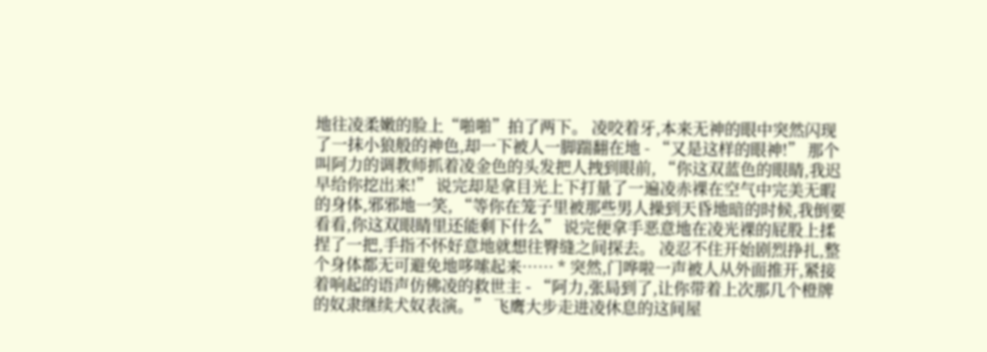地往凌柔嫩的脸上“啪啪”拍了两下。 凌咬着牙,本来无神的眼中突然闪现了一抹小狼般的神色,却一下被人一脚踹翻在地 - “又是这样的眼神!” 那个叫阿力的调教师抓着凌金色的头发把人拽到眼前, “你这双蓝色的眼睛,我迟早给你挖出来!” 说完却是拿目光上下打量了一遍凌赤裸在空气中完美无暇的身体,邪邪地一笑, “等你在笼子里被那些男人操到天昏地暗的时候,我倒要看看,你这双眼睛里还能剩下什么” 说完便拿手恶意地在凌光裸的屁股上揉捏了一把,手指不怀好意地就想往臀缝之间探去。 凌忍不住开始剧烈挣扎,整个身体都无可避免地哆嗦起来…… * 突然,门哗啦一声被人从外面推开,紧接着响起的语声仿佛凌的救世主 - “阿力,张局到了,让你带着上次那几个橙牌的奴隶继续犬奴表演。” 飞鹰大步走进凌休息的这间屋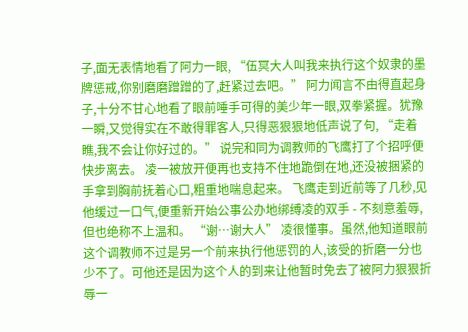子,面无表情地看了阿力一眼, “伍冥大人叫我来执行这个奴隶的墨牌惩戒,你别磨磨蹭蹭的了,赶紧过去吧。” 阿力闻言不由得直起身子,十分不甘心地看了眼前唾手可得的美少年一眼,双拳紧握。犹豫一瞬,又觉得实在不敢得罪客人,只得恶狠狠地低声说了句, “走着瞧,我不会让你好过的。” 说完和同为调教师的飞鹰打了个招呼便快步离去。 凌一被放开便再也支持不住地跪倒在地,还没被捆紧的手拿到胸前抚着心口,粗重地喘息起来。 飞鹰走到近前等了几秒,见他缓过一口气,便重新开始公事公办地绑缚凌的双手 - 不刻意羞辱,但也绝称不上温和。 “谢…谢大人” 凌很懂事。虽然,他知道眼前这个调教师不过是另一个前来执行他惩罚的人,该受的折磨一分也少不了。可他还是因为这个人的到来让他暂时免去了被阿力狠狠折辱一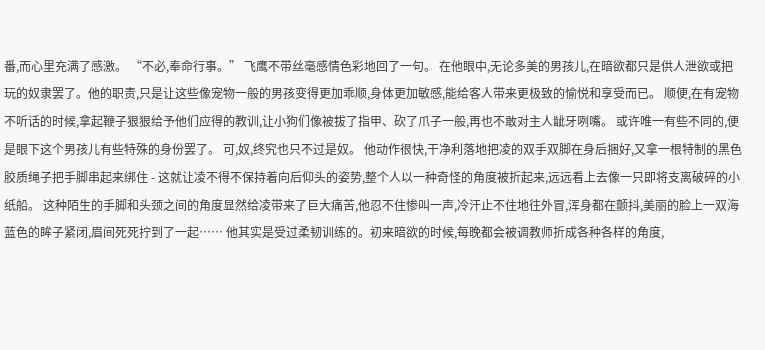番,而心里充满了感激。 “不必,奉命行事。” 飞鹰不带丝毫感情色彩地回了一句。 在他眼中,无论多美的男孩儿,在暗欲都只是供人泄欲或把玩的奴隶罢了。他的职责,只是让这些像宠物一般的男孩变得更加乖顺,身体更加敏感,能给客人带来更极致的愉悦和享受而已。 顺便,在有宠物不听话的时候,拿起鞭子狠狠给予他们应得的教训,让小狗们像被拔了指甲、砍了爪子一般,再也不敢对主人龇牙咧嘴。 或许唯一有些不同的,便是眼下这个男孩儿有些特殊的身份罢了。 可,奴,终究也只不过是奴。 他动作很快,干净利落地把凌的双手双脚在身后捆好,又拿一根特制的黑色胶质绳子把手脚串起来绑住 - 这就让凌不得不保持着向后仰头的姿势,整个人以一种奇怪的角度被折起来,远远看上去像一只即将支离破碎的小纸船。 这种陌生的手脚和头颈之间的角度显然给凌带来了巨大痛苦,他忍不住惨叫一声,冷汗止不住地往外冒,浑身都在颤抖,美丽的脸上一双海蓝色的眸子紧闭,眉间死死拧到了一起…… 他其实是受过柔韧训练的。初来暗欲的时候,每晚都会被调教师折成各种各样的角度,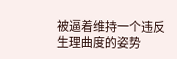被逼着维持一个违反生理曲度的姿势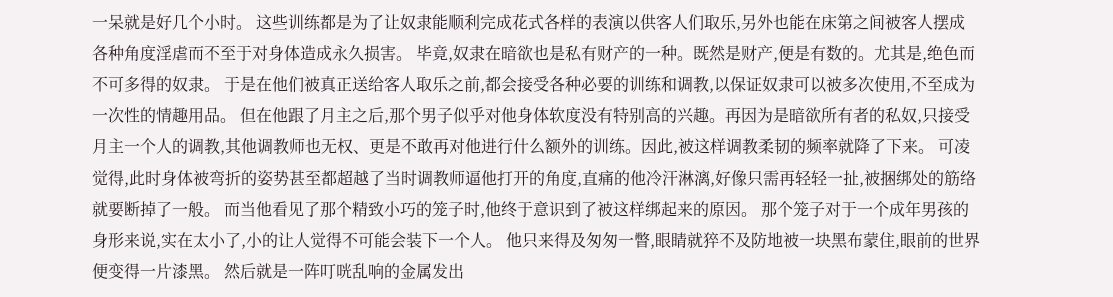一呆就是好几个小时。 这些训练都是为了让奴隶能顺利完成花式各样的表演以供客人们取乐,另外也能在床第之间被客人摆成各种角度淫虐而不至于对身体造成永久损害。 毕竟,奴隶在暗欲也是私有财产的一种。既然是财产,便是有数的。尤其是,绝色而不可多得的奴隶。 于是在他们被真正送给客人取乐之前,都会接受各种必要的训练和调教,以保证奴隶可以被多次使用,不至成为一次性的情趣用品。 但在他跟了月主之后,那个男子似乎对他身体软度没有特别高的兴趣。再因为是暗欲所有者的私奴,只接受月主一个人的调教,其他调教师也无权、更是不敢再对他进行什么额外的训练。因此,被这样调教柔韧的频率就降了下来。 可凌觉得,此时身体被弯折的姿势甚至都超越了当时调教师逼他打开的角度,直痛的他冷汗淋漓,好像只需再轻轻一扯,被捆绑处的筋络就要断掉了一般。 而当他看见了那个精致小巧的笼子时,他终于意识到了被这样绑起来的原因。 那个笼子对于一个成年男孩的身形来说,实在太小了,小的让人觉得不可能会装下一个人。 他只来得及匆匆一瞥,眼睛就猝不及防地被一块黑布蒙住,眼前的世界便变得一片漆黑。 然后就是一阵叮咣乱响的金属发出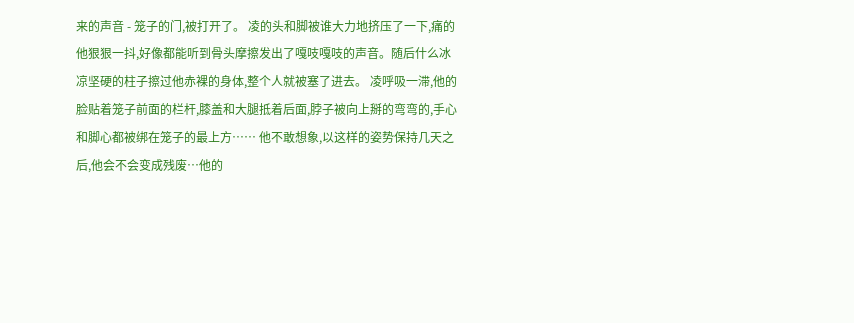来的声音 - 笼子的门,被打开了。 凌的头和脚被谁大力地挤压了一下,痛的他狠狠一抖,好像都能听到骨头摩擦发出了嘎吱嘎吱的声音。随后什么冰凉坚硬的柱子擦过他赤裸的身体,整个人就被塞了进去。 凌呼吸一滞,他的脸贴着笼子前面的栏杆,膝盖和大腿抵着后面,脖子被向上掰的弯弯的,手心和脚心都被绑在笼子的最上方…… 他不敢想象,以这样的姿势保持几天之后,他会不会变成残废…他的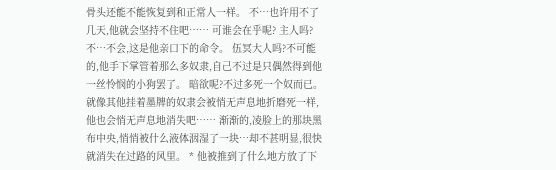骨头还能不能恢复到和正常人一样。 不…也许用不了几天,他就会坚持不住吧…… 可谁会在乎呢? 主人吗?不…不会,这是他亲口下的命令。 伍冥大人吗?不可能的,他手下掌管着那么多奴隶,自己不过是只偶然得到他一丝怜悯的小狗罢了。 暗欲呢?不过多死一个奴而已。就像其他挂着墨牌的奴隶会被悄无声息地折磨死一样,他也会悄无声息地消失吧…… 渐渐的,凌脸上的那块黑布中央,悄悄被什么液体洇湿了一块…却不甚明显,很快就消失在过路的风里。 * 他被推到了什么地方放了下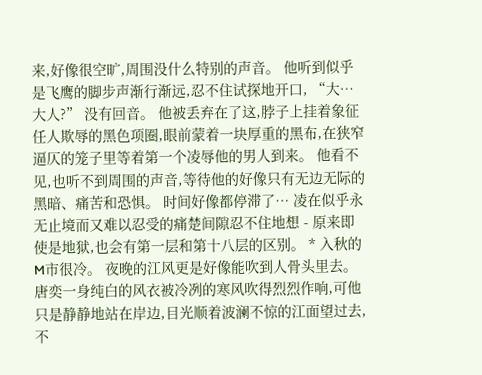来,好像很空旷,周围没什么特别的声音。 他听到似乎是飞鹰的脚步声渐行渐远,忍不住试探地开口, “大…大人?” 没有回音。 他被丢弃在了这,脖子上挂着象征任人欺辱的黑色项圈,眼前蒙着一块厚重的黑布,在狭窄逼仄的笼子里等着第一个凌辱他的男人到来。 他看不见,也听不到周围的声音,等待他的好像只有无边无际的黑暗、痛苦和恐惧。 时间好像都停滞了… 凌在似乎永无止境而又难以忍受的痛楚间隙忍不住地想 - 原来即使是地狱,也会有第一层和第十八层的区别。 * 入秋的M市很冷。 夜晚的江风更是好像能吹到人骨头里去。 唐奕一身纯白的风衣被冷冽的寒风吹得烈烈作响,可他只是静静地站在岸边,目光顺着波澜不惊的江面望过去,不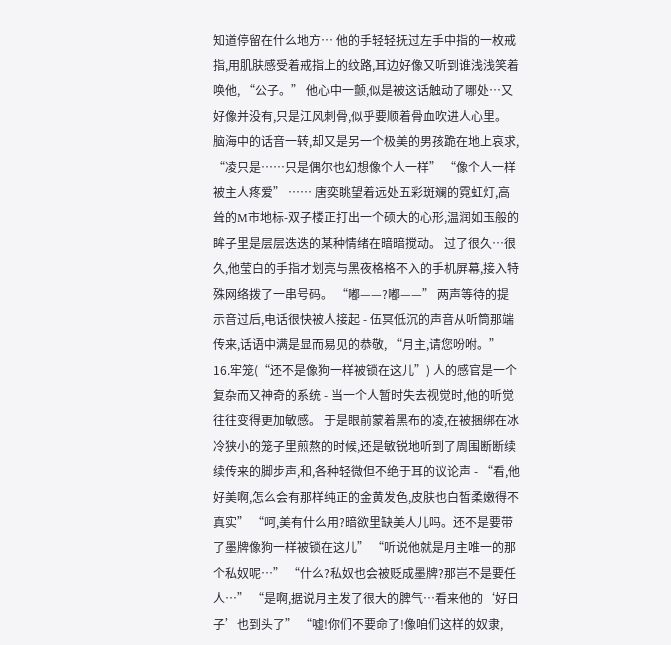知道停留在什么地方… 他的手轻轻抚过左手中指的一枚戒指,用肌肤感受着戒指上的纹路,耳边好像又听到谁浅浅笑着唤他, “公子。” 他心中一颤,似是被这话触动了哪处…又好像并没有,只是江风刺骨,似乎要顺着骨血吹进人心里。 脑海中的话音一转,却又是另一个极美的男孩跪在地上哀求, “凌只是……只是偶尔也幻想像个人一样” “像个人一样被主人疼爱” …… 唐奕眺望着远处五彩斑斓的霓虹灯,高耸的M市地标-双子楼正打出一个硕大的心形,温润如玉般的眸子里是层层迭迭的某种情绪在暗暗搅动。 过了很久…很久,他莹白的手指才划亮与黑夜格格不入的手机屏幕,接入特殊网络拨了一串号码。 “嘟——?嘟——” 两声等待的提示音过后,电话很快被人接起 - 伍冥低沉的声音从听筒那端传来,话语中满是显而易见的恭敬, “月主,请您吩咐。” 16.牢笼(“还不是像狗一样被锁在这儿”) 人的感官是一个复杂而又神奇的系统 - 当一个人暂时失去视觉时,他的听觉往往变得更加敏感。 于是眼前蒙着黑布的凌,在被捆绑在冰冷狭小的笼子里煎熬的时候,还是敏锐地听到了周围断断续续传来的脚步声,和,各种轻微但不绝于耳的议论声 - “看,他好美啊,怎么会有那样纯正的金黄发色,皮肤也白皙柔嫩得不真实” “呵,美有什么用?暗欲里缺美人儿吗。还不是要带了墨牌像狗一样被锁在这儿” “听说他就是月主唯一的那个私奴呢…” “什么?私奴也会被贬成墨牌?那岂不是要任人…” “是啊,据说月主发了很大的脾气…看来他的‘好日子’也到头了” “嘘!你们不要命了!像咱们这样的奴隶,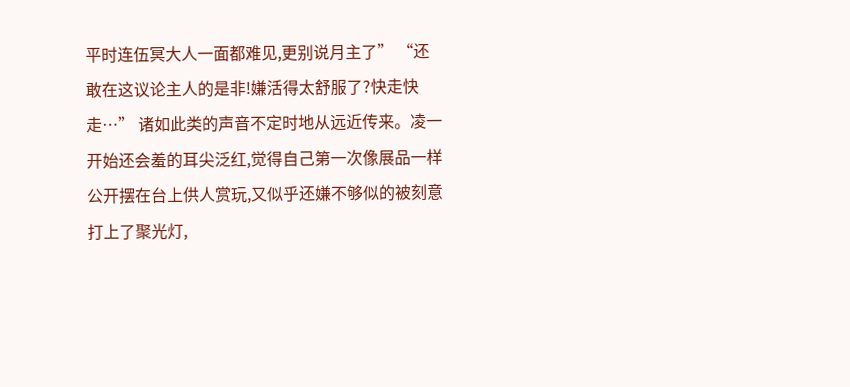平时连伍冥大人一面都难见,更别说月主了” “还敢在这议论主人的是非!嫌活得太舒服了?快走快走…” 诸如此类的声音不定时地从远近传来。凌一开始还会羞的耳尖泛红,觉得自己第一次像展品一样公开摆在台上供人赏玩,又似乎还嫌不够似的被刻意打上了聚光灯,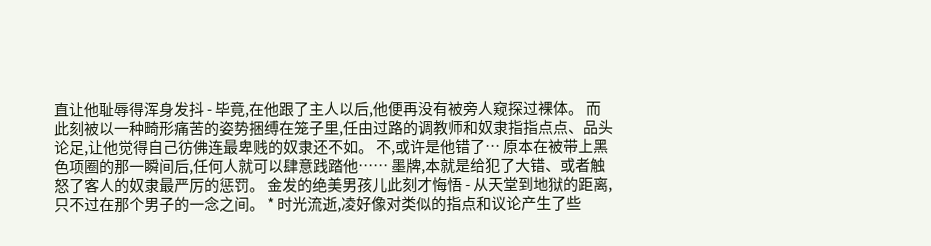直让他耻辱得浑身发抖 - 毕竟,在他跟了主人以后,他便再没有被旁人窥探过裸体。 而此刻被以一种畸形痛苦的姿势捆缚在笼子里,任由过路的调教师和奴隶指指点点、品头论足,让他觉得自己彷佛连最卑贱的奴隶还不如。 不,或许是他错了… 原本在被带上黑色项圈的那一瞬间后,任何人就可以肆意践踏他…… 墨牌,本就是给犯了大错、或者触怒了客人的奴隶最严厉的惩罚。 金发的绝美男孩儿此刻才悔悟 - 从天堂到地狱的距离,只不过在那个男子的一念之间。 * 时光流逝,凌好像对类似的指点和议论产生了些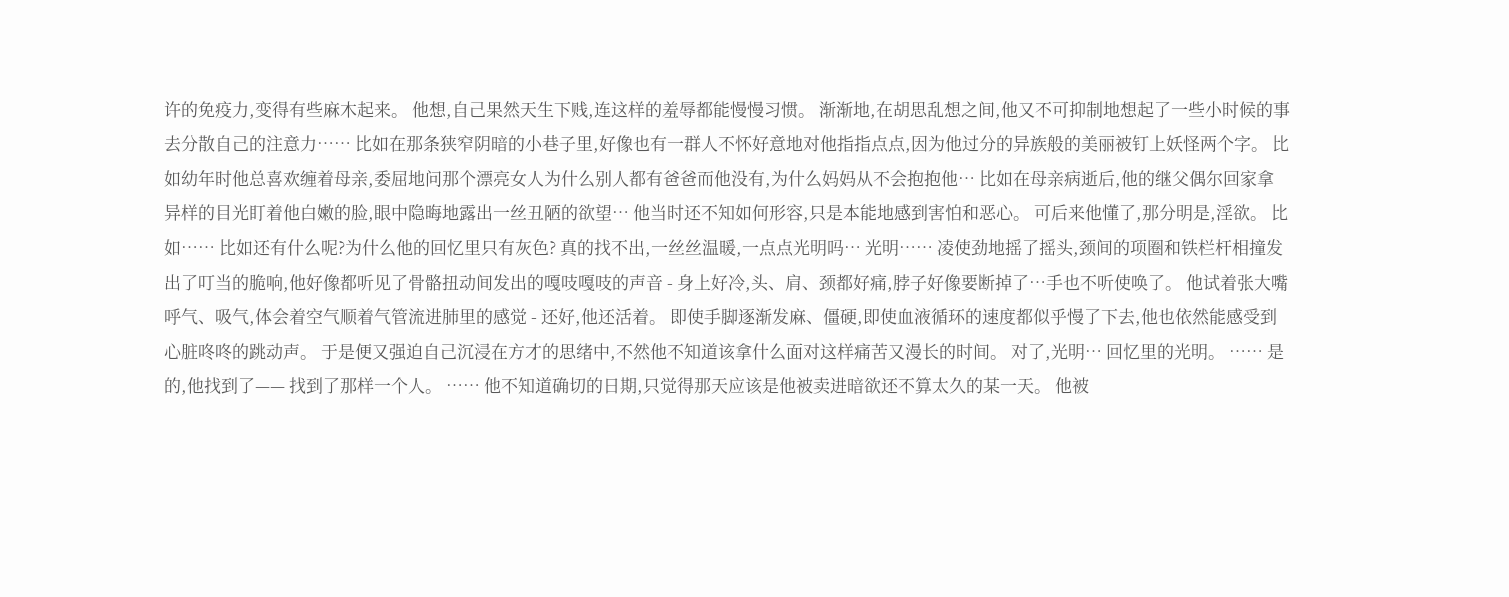许的免疫力,变得有些麻木起来。 他想,自己果然天生下贱,连这样的羞辱都能慢慢习惯。 渐渐地,在胡思乱想之间,他又不可抑制地想起了一些小时候的事去分散自己的注意力…… 比如在那条狭窄阴暗的小巷子里,好像也有一群人不怀好意地对他指指点点,因为他过分的异族般的美丽被钉上妖怪两个字。 比如幼年时他总喜欢缠着母亲,委屈地问那个漂亮女人为什么别人都有爸爸而他没有,为什么妈妈从不会抱抱他… 比如在母亲病逝后,他的继父偶尔回家拿异样的目光盯着他白嫩的脸,眼中隐晦地露出一丝丑陋的欲望… 他当时还不知如何形容,只是本能地感到害怕和恶心。 可后来他懂了,那分明是,淫欲。 比如…… 比如还有什么呢?为什么他的回忆里只有灰色? 真的找不出,一丝丝温暖,一点点光明吗… 光明…… 凌使劲地摇了摇头,颈间的项圈和铁栏杆相撞发出了叮当的脆响,他好像都听见了骨骼扭动间发出的嘎吱嘎吱的声音 - 身上好冷,头、肩、颈都好痛,脖子好像要断掉了…手也不听使唤了。 他试着张大嘴呼气、吸气,体会着空气顺着气管流进肺里的感觉 - 还好,他还活着。 即使手脚逐渐发麻、僵硬,即使血液循环的速度都似乎慢了下去,他也依然能感受到心脏咚咚的跳动声。 于是便又强迫自己沉浸在方才的思绪中,不然他不知道该拿什么面对这样痛苦又漫长的时间。 对了,光明… 回忆里的光明。 …… 是的,他找到了—— 找到了那样一个人。 …… 他不知道确切的日期,只觉得那天应该是他被卖进暗欲还不算太久的某一天。 他被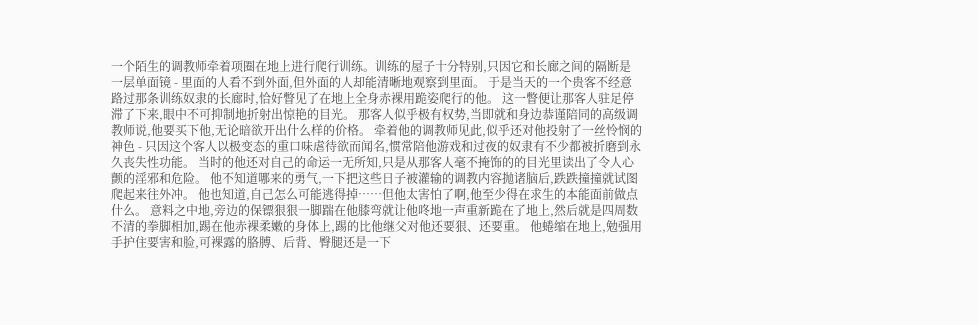一个陌生的调教师牵着项圈在地上进行爬行训练。训练的屋子十分特别,只因它和长廊之间的隔断是一层单面镜 - 里面的人看不到外面,但外面的人却能清晰地观察到里面。 于是当天的一个贵客不经意路过那条训练奴隶的长廊时,恰好瞥见了在地上全身赤裸用跪姿爬行的他。 这一瞥便让那客人驻足停滞了下来,眼中不可抑制地折射出惊艳的目光。 那客人似乎极有权势,当即就和身边恭谨陪同的高级调教师说,他要买下他,无论暗欲开出什么样的价格。 牵着他的调教师见此,似乎还对他投射了一丝怜悯的神色 - 只因这个客人以极变态的重口味虐待欲而闻名,惯常陪他游戏和过夜的奴隶有不少都被折磨到永久丧失性功能。 当时的他还对自己的命运一无所知,只是从那客人毫不掩饰的的目光里读出了令人心颤的淫邪和危险。 他不知道哪来的勇气,一下把这些日子被灌输的调教内容抛诸脑后,跌跌撞撞就试图爬起来往外冲。 他也知道,自己怎么可能逃得掉……但他太害怕了啊,他至少得在求生的本能面前做点什么。 意料之中地,旁边的保镖狠狠一脚踹在他膝弯就让他咚地一声重新跪在了地上,然后就是四周数不清的拳脚相加,踢在他赤裸柔嫩的身体上,踢的比他继父对他还要狠、还要重。 他蜷缩在地上,勉强用手护住要害和脸,可裸露的胳膊、后背、臀腿还是一下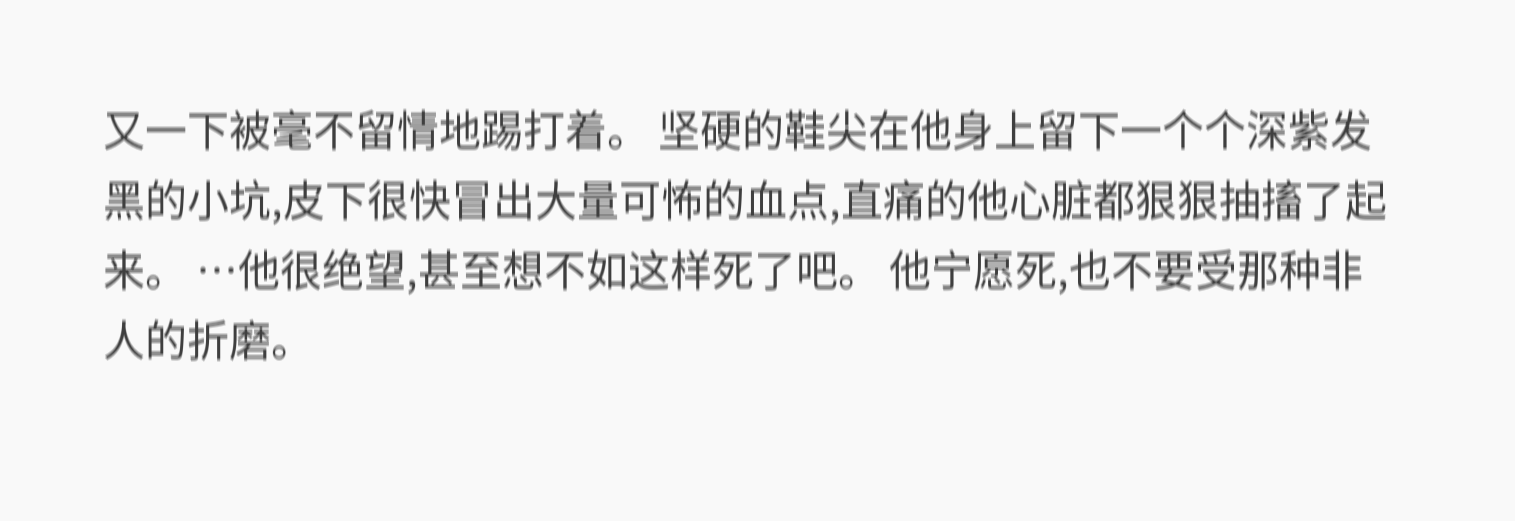又一下被毫不留情地踢打着。 坚硬的鞋尖在他身上留下一个个深紫发黑的小坑,皮下很快冒出大量可怖的血点,直痛的他心脏都狠狠抽搐了起来。 …他很绝望,甚至想不如这样死了吧。 他宁愿死,也不要受那种非人的折磨。